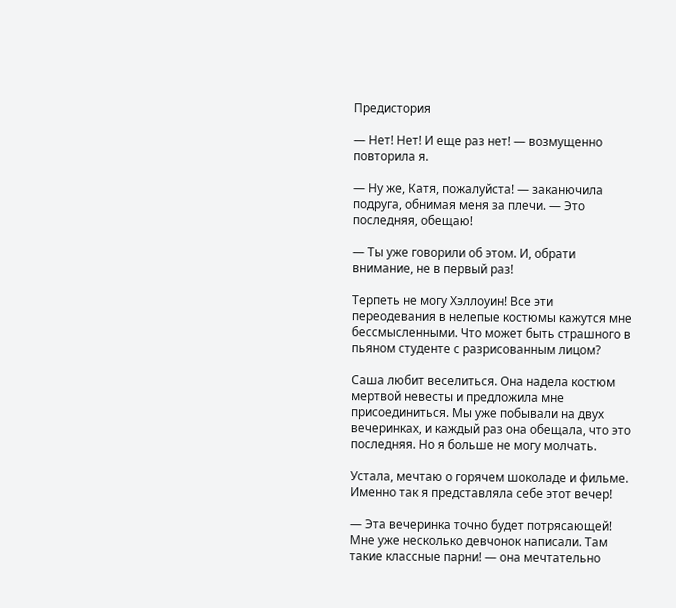Предистория

— Нет! Нет! И еще раз нет! — возмущенно повторила я.

— Ну же, Катя, пожалуйста! — заканючила подруга, обнимая меня за плечи. — Это последняя, обещаю!

— Ты уже говорили об этом. И, обрати внимание, не в первый раз!

Терпеть не могу Хэллоуин! Все эти переодевания в нелепые костюмы кажутся мне бессмысленными. Что может быть страшного в пьяном студенте с разрисованным лицом?

Саша любит веселиться. Она надела костюм мертвой невесты и предложила мне присоединиться. Мы уже побывали на двух вечеринках, и каждый раз она обещала, что это последняя. Но я больше не могу молчать.

Устала, мечтаю о горячем шоколаде и фильме. Именно так я представляла себе этот вечер!

— Эта вечеринка точно будет потрясающей! Мне уже несколько девчонок написали. Там такие классные парни! — она мечтательно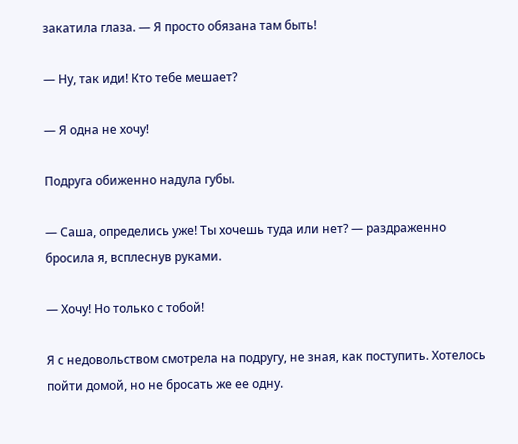закатила глаза. — Я просто обязана там быть!

— Ну, так иди! Кто тебе мешает?

— Я одна не хочу!

Подруга обиженно надула губы.

— Саша, определись уже! Ты хочешь туда или нет? — раздраженно бросила я, всплеснув руками.

— Хочу! Но только с тобой!

Я с недовольством смотрела на подругу, не зная, как поступить. Хотелось пойти домой, но не бросать же ее одну.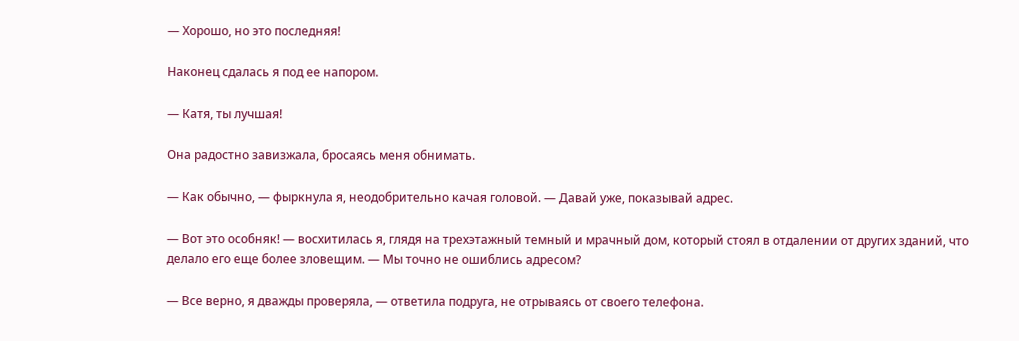— Хорошо, но это последняя!

Наконец сдалась я под ее напором.

— Катя, ты лучшая!

Она радостно завизжала, бросаясь меня обнимать.

— Как обычно, — фыркнула я, неодобрительно качая головой. — Давай уже, показывай адрес.

— Вот это особняк! — восхитилась я, глядя на трехэтажный темный и мрачный дом, который стоял в отдалении от других зданий, что делало его еще более зловещим. — Мы точно не ошиблись адресом?

— Все верно, я дважды проверяла, — ответила подруга, не отрываясь от своего телефона.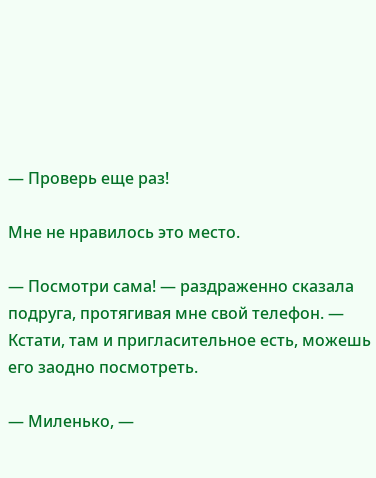— Проверь еще раз!

Мне не нравилось это место.

— Посмотри сама! — раздраженно сказала подруга, протягивая мне свой телефон. — Кстати, там и пригласительное есть, можешь его заодно посмотреть.

— Миленько, —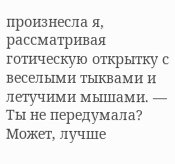произнесла я, рассматривая готическую открытку с веселыми тыквами и летучими мышами. — Ты не передумала? Может, лучше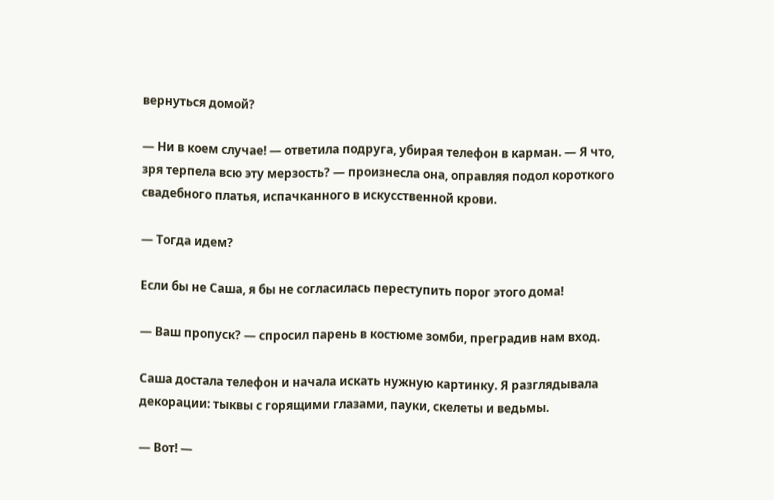вернуться домой?

— Ни в коем случае! — ответила подруга, убирая телефон в карман. — Я что, зря терпела всю эту мерзость? — произнесла она, оправляя подол короткого свадебного платья, испачканного в искусственной крови.

— Тогда идем?

Если бы не Саша, я бы не согласилась переступить порог этого дома!

— Ваш пропуск? — спросил парень в костюме зомби, преградив нам вход.

Саша достала телефон и начала искать нужную картинку. Я разглядывала декорации: тыквы с горящими глазами, пауки, скелеты и ведьмы.

— Вот! —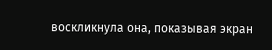воскликнула она, показывая экран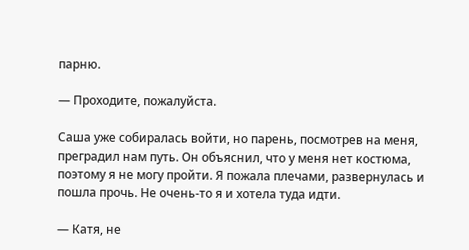парню.

— Проходите, пожалуйста.

Саша уже собиралась войти, но парень, посмотрев на меня, преградил нам путь. Он объяснил, что у меня нет костюма, поэтому я не могу пройти. Я пожала плечами, развернулась и пошла прочь. Не очень-то я и хотела туда идти.

— Катя, не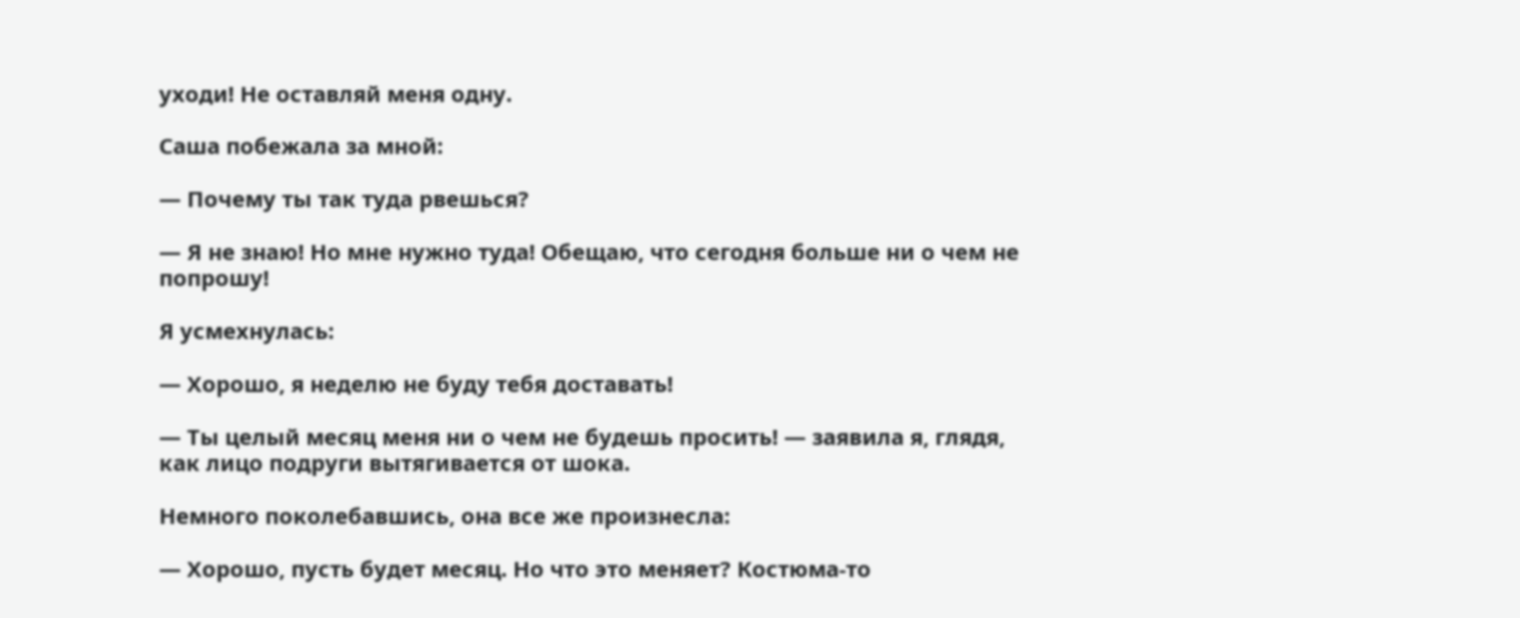уходи! Не оставляй меня одну.

Саша побежала за мной:

— Почему ты так туда рвешься?

— Я не знаю! Но мне нужно туда! Обещаю, что сегодня больше ни о чем не попрошу!

Я усмехнулась:

— Хорошо, я неделю не буду тебя доставать!

— Ты целый месяц меня ни о чем не будешь просить! — заявила я, глядя, как лицо подруги вытягивается от шока.

Немного поколебавшись, она все же произнесла:

— Хорошо, пусть будет месяц. Но что это меняет? Костюма-то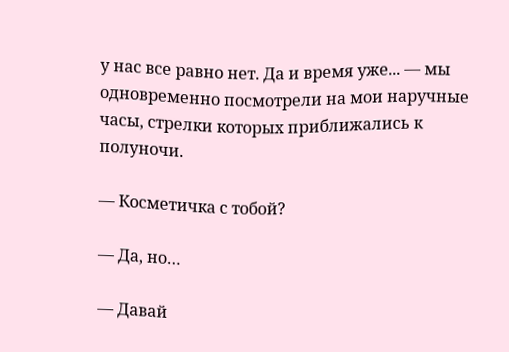у нас все равно нет. Да и время уже... — мы одновременно посмотрели на мои наручные часы, стрелки которых приближались к полуночи.

— Косметичка с тобой?

— Да, но…

— Давай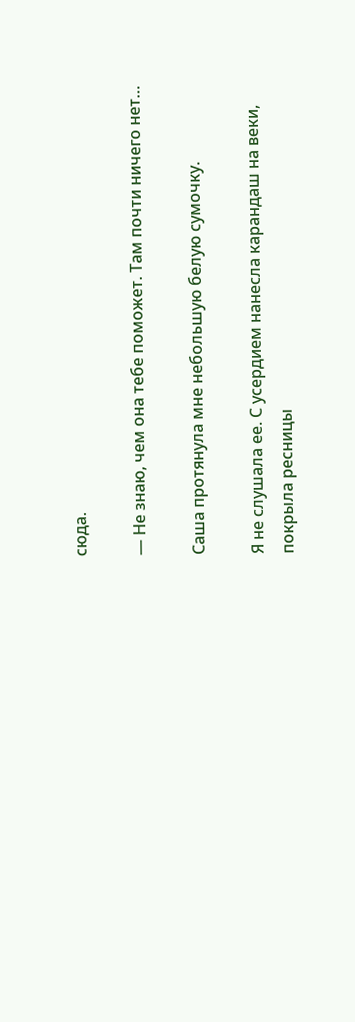сюда.

— Не знаю, чем она тебе поможет. Там почти ничего нет…

Саша протянула мне небольшую белую сумочку.

Я не слушала ее. С усердием нанесла карандаш на веки, покрыла ресницы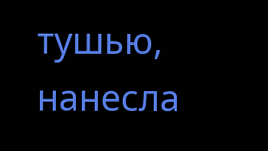тушью, нанесла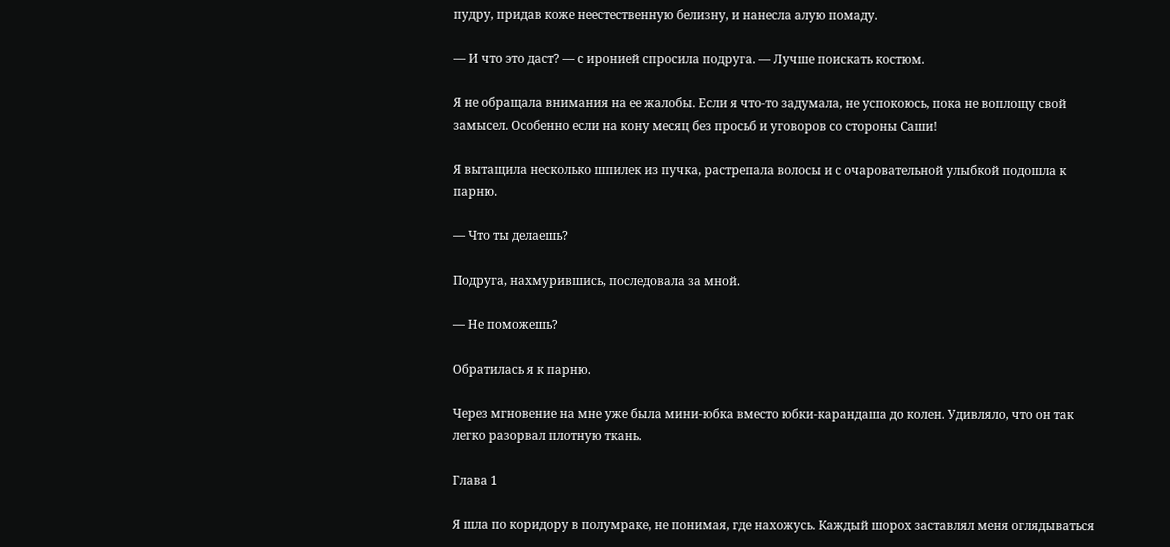пудру, придав коже неестественную белизну, и нанесла алую помаду.

— И что это даст? — с иронией спросила подруга. — Лучше поискать костюм.

Я не обращала внимания на ее жалобы. Если я что-то задумала, не успокоюсь, пока не воплощу свой замысел. Особенно если на кону месяц без просьб и уговоров со стороны Саши!

Я вытащила несколько шпилек из пучка, растрепала волосы и с очаровательной улыбкой подошла к парню.

— Что ты делаешь?

Подруга, нахмурившись, последовала за мной.

— Не поможешь?

Обратилась я к парню.

Через мгновение на мне уже была мини-юбка вместо юбки-карандаша до колен. Удивляло, что он так легко разорвал плотную ткань.

Глава 1

Я шла по коридору в полумраке, не понимая, где нахожусь. Каждый шорох заставлял меня оглядываться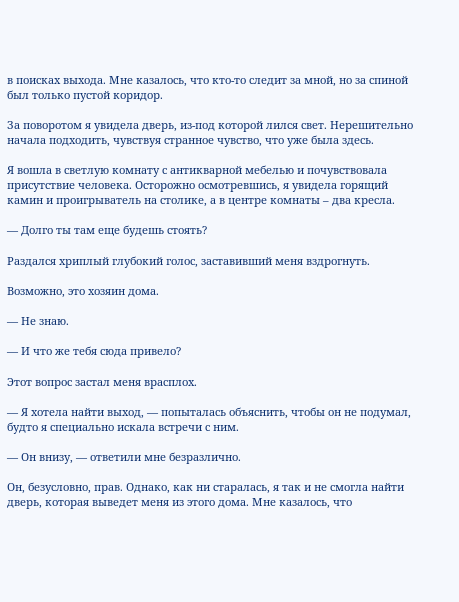в поисках выхода. Мне казалось, что кто-то следит за мной, но за спиной был только пустой коридор.

За поворотом я увидела дверь, из-под которой лился свет. Нерешительно начала подходить, чувствуя странное чувство, что уже была здесь.

Я вошла в светлую комнату с антикварной мебелью и почувствовала присутствие человека. Осторожно осмотревшись, я увидела горящий камин и проигрыватель на столике, а в центре комнаты – два кресла.

— Долго ты там еще будешь стоять?

Раздался хриплый глубокий голос, заставивший меня вздрогнуть.

Возможно, это хозяин дома.

— Не знаю.

— И что же тебя сюда привело?

Этот вопрос застал меня врасплох.

— Я хотела найти выход, — попыталась объяснить, чтобы он не подумал, будто я специально искала встречи с ним.

— Он внизу, — ответили мне безразлично.

Он, безусловно, прав. Однако, как ни старалась, я так и не смогла найти дверь, которая выведет меня из этого дома. Мне казалось, что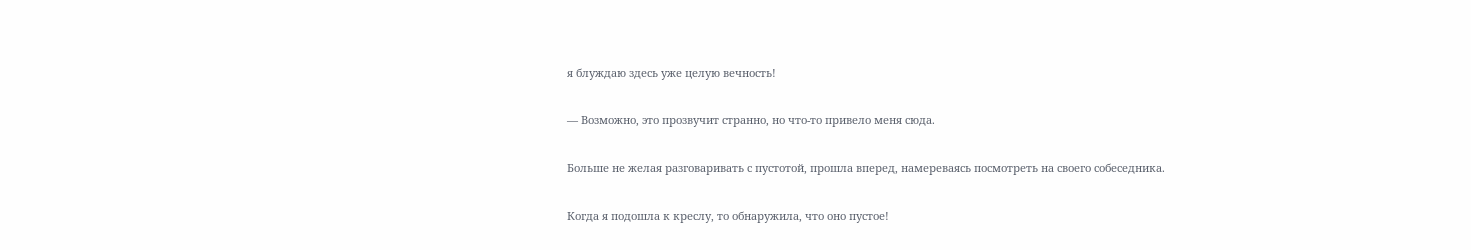я блуждаю здесь уже целую вечность!

— Возможно, это прозвучит странно, но что-то привело меня сюда.

Больше не желая разговаривать с пустотой, прошла вперед, намереваясь посмотреть на своего собеседника.

Когда я подошла к креслу, то обнаружила, что оно пустое!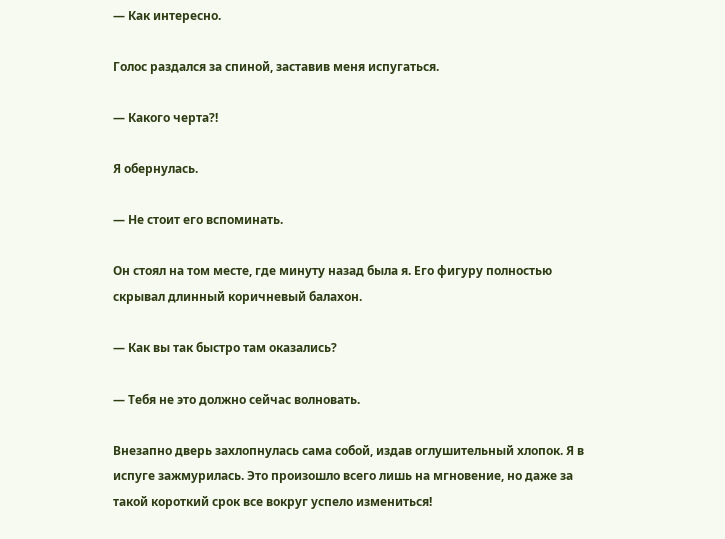— Как интересно.

Голос раздался за спиной, заставив меня испугаться.

— Какого черта?!

Я обернулась.

— Не стоит его вспоминать.

Он стоял на том месте, где минуту назад была я. Его фигуру полностью скрывал длинный коричневый балахон.

— Как вы так быстро там оказались?

— Тебя не это должно сейчас волновать.

Внезапно дверь захлопнулась сама собой, издав оглушительный хлопок. Я в испуге зажмурилась. Это произошло всего лишь на мгновение, но даже за такой короткий срок все вокруг успело измениться!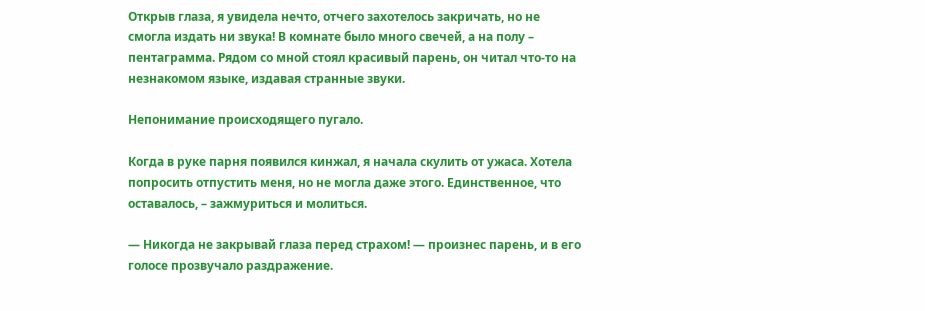Открыв глаза, я увидела нечто, отчего захотелось закричать, но не смогла издать ни звука! В комнате было много свечей, а на полу – пентаграмма. Рядом со мной стоял красивый парень, он читал что-то на незнакомом языке, издавая странные звуки.

Непонимание происходящего пугало.

Когда в руке парня появился кинжал, я начала скулить от ужаса. Хотела попросить отпустить меня, но не могла даже этого. Единственное, что оставалось, – зажмуриться и молиться.

— Никогда не закрывай глаза перед страхом! — произнес парень, и в его голосе прозвучало раздражение.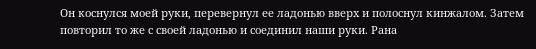Он коснулся моей руки, перевернул ее ладонью вверх и полоснул кинжалом. Затем повторил то же с своей ладонью и соединил наши руки. Рана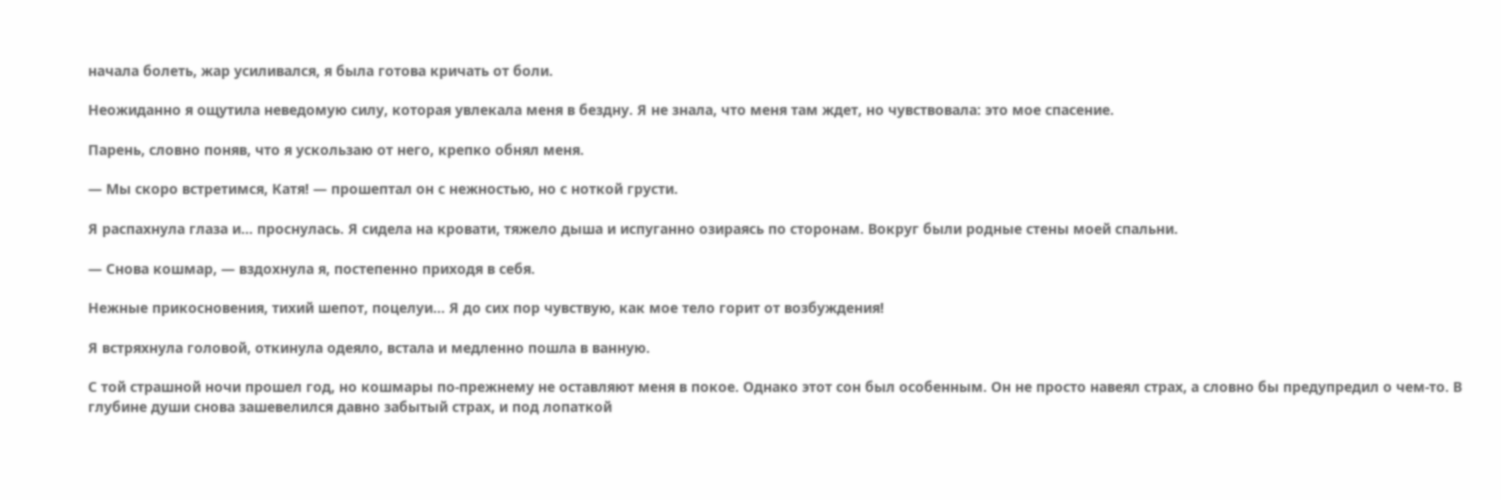начала болеть, жар усиливался, я была готова кричать от боли.

Неожиданно я ощутила неведомую силу, которая увлекала меня в бездну. Я не знала, что меня там ждет, но чувствовала: это мое спасение.

Парень, словно поняв, что я ускользаю от него, крепко обнял меня.

— Мы скоро встретимся, Катя! — прошептал он с нежностью, но с ноткой грусти.

Я распахнула глаза и… проснулась. Я сидела на кровати, тяжело дыша и испуганно озираясь по сторонам. Вокруг были родные стены моей спальни.

— Снова кошмар, — вздохнула я, постепенно приходя в себя.

Нежные прикосновения, тихий шепот, поцелуи... Я до сих пор чувствую, как мое тело горит от возбуждения!

Я встряхнула головой, откинула одеяло, встала и медленно пошла в ванную.

С той страшной ночи прошел год, но кошмары по-прежнему не оставляют меня в покое. Однако этот сон был особенным. Он не просто навеял страх, а словно бы предупредил о чем-то. В глубине души снова зашевелился давно забытый страх, и под лопаткой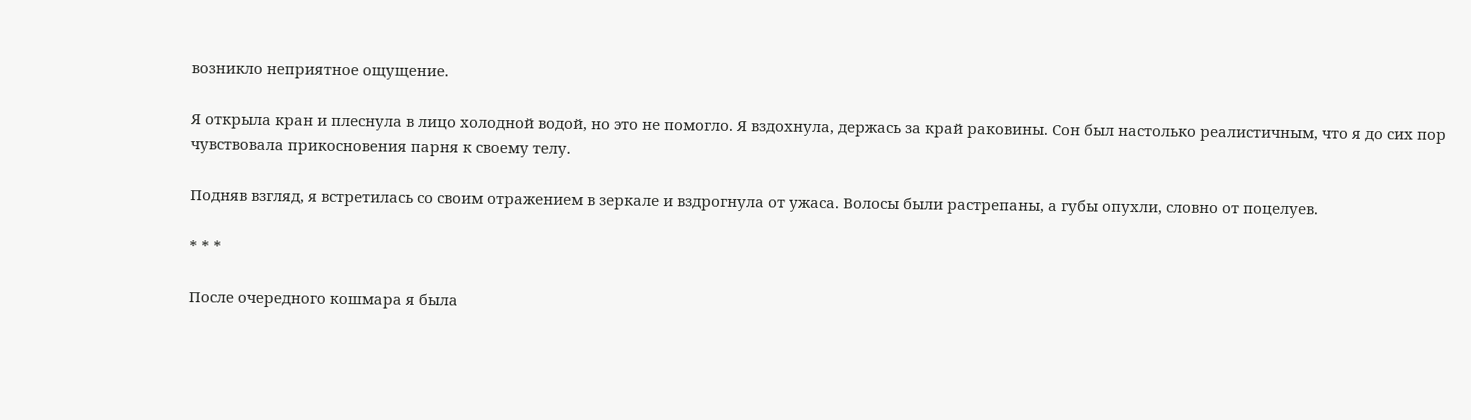возникло неприятное ощущение.

Я открыла кран и плеснула в лицо холодной водой, но это не помогло. Я вздохнула, держась за край раковины. Сон был настолько реалистичным, что я до сих пор чувствовала прикосновения парня к своему телу.

Подняв взгляд, я встретилась со своим отражением в зеркале и вздрогнула от ужаса. Волосы были растрепаны, а губы опухли, словно от поцелуев.

* * *

После очередного кошмара я была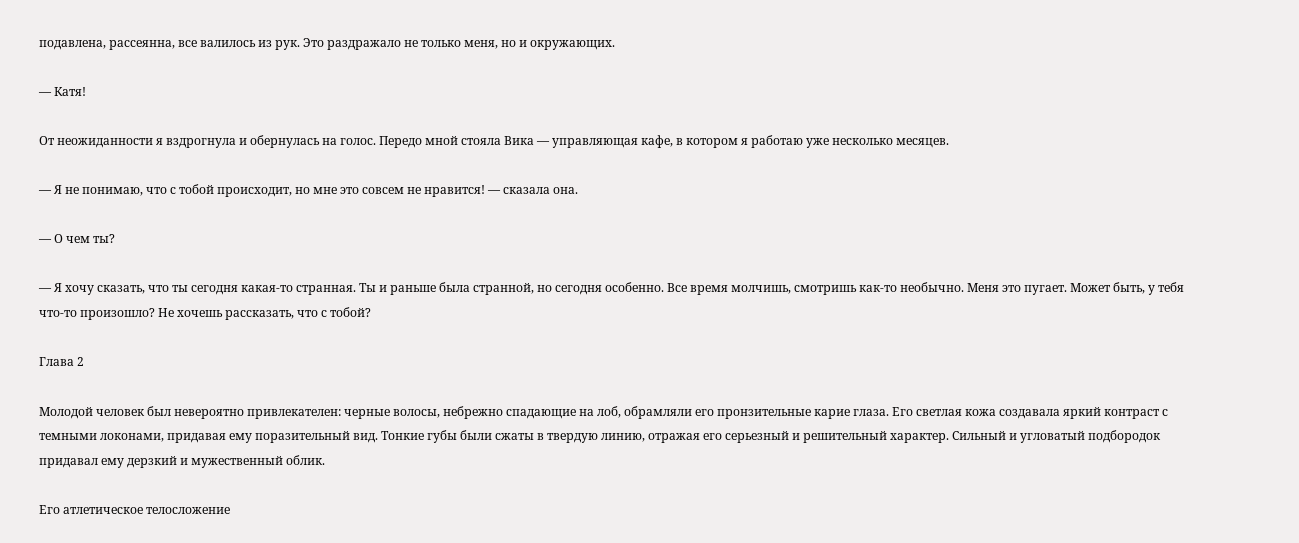подавлена, рассеянна, все валилось из рук. Это раздражало не только меня, но и окружающих.

— Катя!

От неожиданности я вздрогнула и обернулась на голос. Передо мной стояла Вика — управляющая кафе, в котором я работаю уже несколько месяцев.

— Я не понимаю, что с тобой происходит, но мне это совсем не нравится! — сказала она.

— О чем ты?

— Я хочу сказать, что ты сегодня какая-то странная. Ты и раньше была странной, но сегодня особенно. Все время молчишь, смотришь как-то необычно. Меня это пугает. Может быть, у тебя что-то произошло? Не хочешь рассказать, что с тобой?

Глава 2

Молодой человек был невероятно привлекателен: черные волосы, небрежно спадающие на лоб, обрамляли его пронзительные карие глаза. Его светлая кожа создавала яркий контраст с темными локонами, придавая ему поразительный вид. Тонкие губы были сжаты в твердую линию, отражая его серьезный и решительный характер. Сильный и угловатый подбородок придавал ему дерзкий и мужественный облик.

Его атлетическое телосложение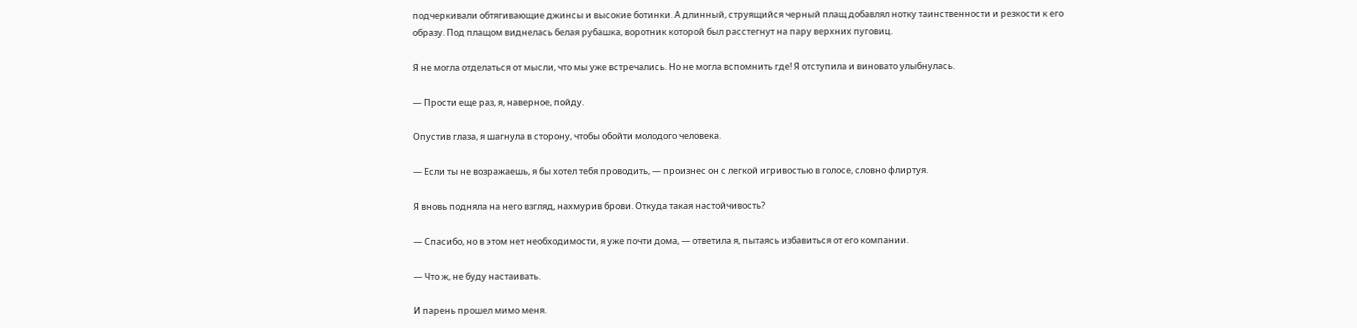подчеркивали обтягивающие джинсы и высокие ботинки. А длинный, струящийся черный плащ добавлял нотку таинственности и резкости к его образу. Под плащом виднелась белая рубашка, воротник которой был расстегнут на пару верхних пуговиц.

Я не могла отделаться от мысли, что мы уже встречались. Но не могла вспомнить где! Я отступила и виновато улыбнулась.

— Прости еще раз, я, наверное, пойду.

Опустив глаза, я шагнула в сторону, чтобы обойти молодого человека.

— Если ты не возражаешь, я бы хотел тебя проводить, — произнес он с легкой игривостью в голосе, словно флиртуя.

Я вновь подняла на него взгляд, нахмурив брови. Откуда такая настойчивость?

— Спасибо, но в этом нет необходимости, я уже почти дома, — ответила я, пытаясь избавиться от его компании.

— Что ж, не буду настаивать.

И парень прошел мимо меня.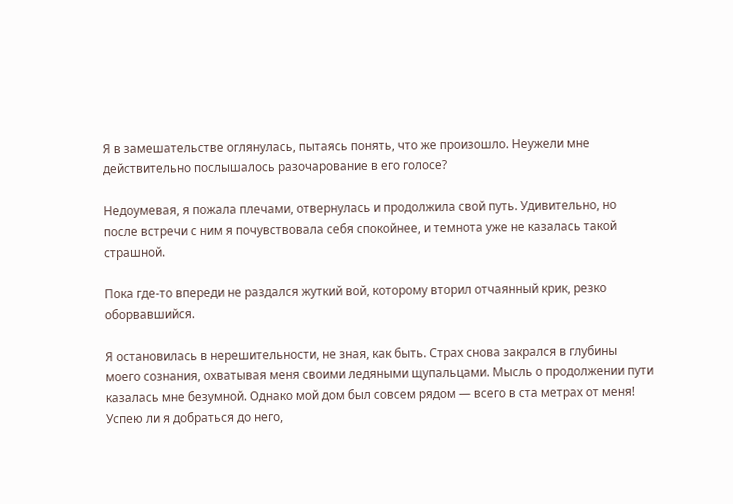Я в замешательстве оглянулась, пытаясь понять, что же произошло. Неужели мне действительно послышалось разочарование в его голосе?

Недоумевая, я пожала плечами, отвернулась и продолжила свой путь. Удивительно, но после встречи с ним я почувствовала себя спокойнее, и темнота уже не казалась такой страшной.

Пока где-то впереди не раздался жуткий вой, которому вторил отчаянный крик, резко оборвавшийся.

Я остановилась в нерешительности, не зная, как быть. Страх снова закрался в глубины моего сознания, охватывая меня своими ледяными щупальцами. Мысль о продолжении пути казалась мне безумной. Однако мой дом был совсем рядом — всего в ста метрах от меня! Успею ли я добраться до него,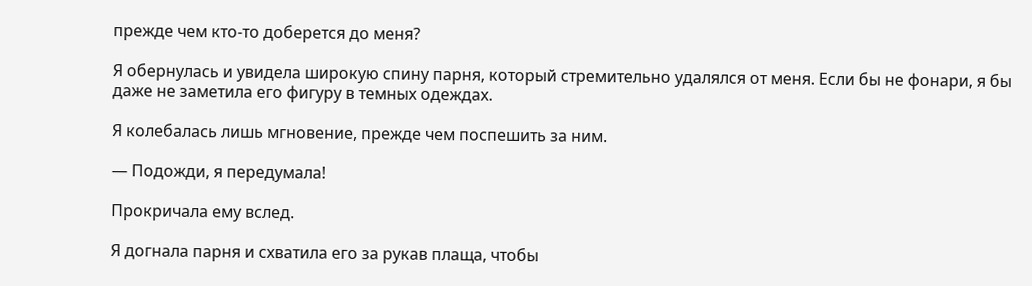прежде чем кто-то доберется до меня?

Я обернулась и увидела широкую спину парня, который стремительно удалялся от меня. Если бы не фонари, я бы даже не заметила его фигуру в темных одеждах.

Я колебалась лишь мгновение, прежде чем поспешить за ним.

— Подожди, я передумала!

Прокричала ему вслед.

Я догнала парня и схватила его за рукав плаща, чтобы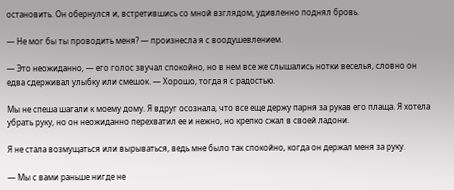остановить. Он обернулся и, встретившись со мной взглядом, удивленно поднял бровь.

— Не мог бы ты проводить меня? — произнесла я с воодушевлением.

— Это неожиданно, — его голос звучал спокойно, но в нем все же слышались нотки веселья, словно он едва сдерживал улыбку или смешок. — Хорошо, тогда я с радостью.

Мы не спеша шагали к моему дому. Я вдруг осознала, что все еще держу парня за рукав его плаща. Я хотела убрать руку, но он неожиданно перехватил ее и нежно, но крепко сжал в своей ладони.

Я не стала возмущаться или вырываться, ведь мне было так спокойно, когда он держал меня за руку.

— Мы с вами раньше нигде не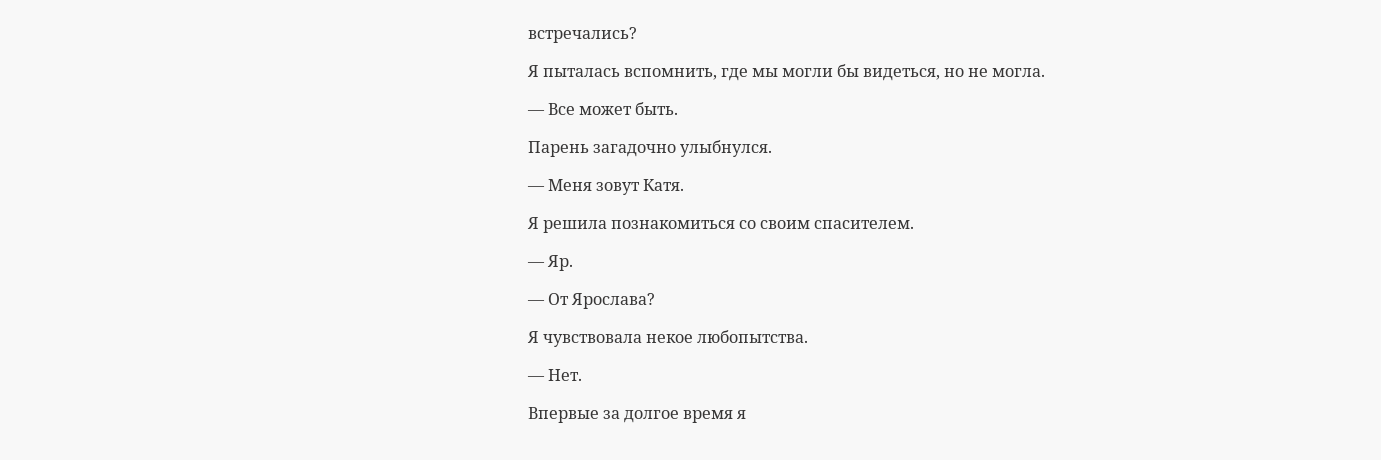встречались?

Я пыталась вспомнить, где мы могли бы видеться, но не могла.

— Все может быть.

Парень загадочно улыбнулся.

— Меня зовут Катя.

Я решила познакомиться со своим спасителем.

— Яр.

— От Ярослава?

Я чувствовала некое любопытства.

— Нет.

Впервые за долгое время я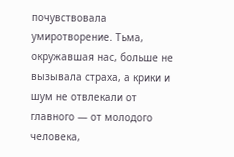почувствовала умиротворение. Тьма, окружавшая нас, больше не вызывала страха, а крики и шум не отвлекали от главного — от молодого человека,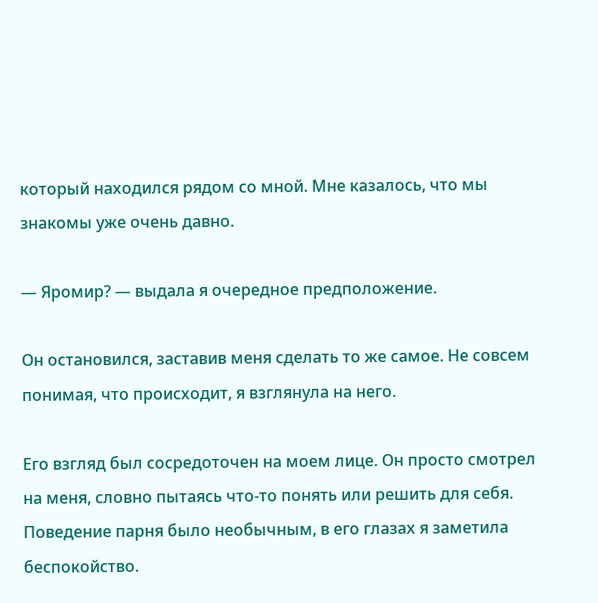который находился рядом со мной. Мне казалось, что мы знакомы уже очень давно.

— Яромир? — выдала я очередное предположение.

Он остановился, заставив меня сделать то же самое. Не совсем понимая, что происходит, я взглянула на него.

Его взгляд был сосредоточен на моем лице. Он просто смотрел на меня, словно пытаясь что-то понять или решить для себя. Поведение парня было необычным, в его глазах я заметила беспокойство.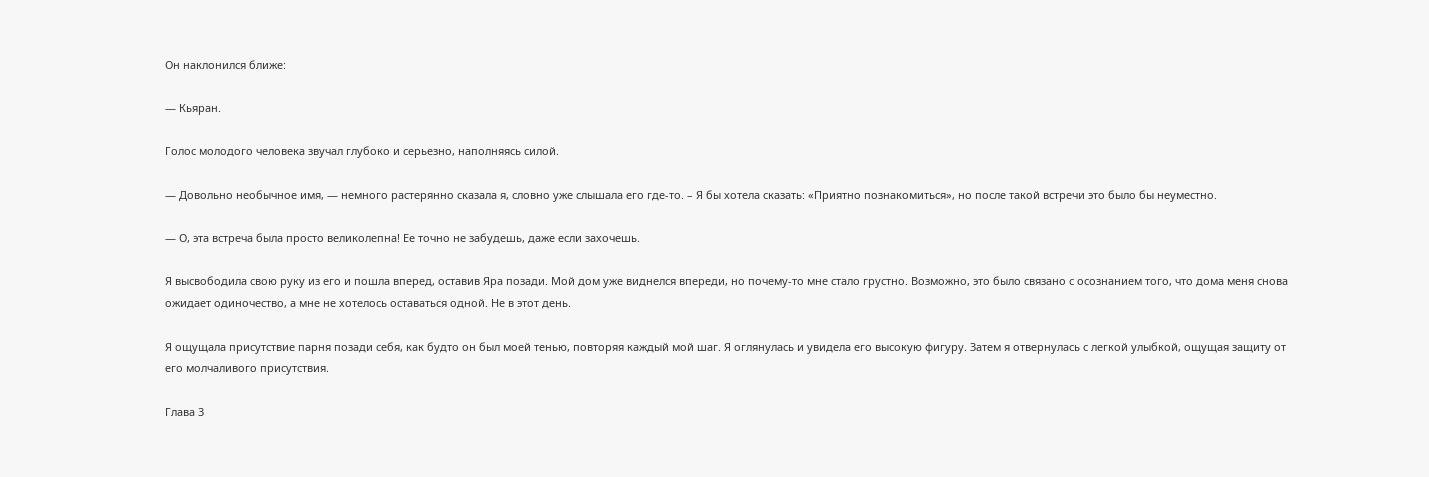Он наклонился ближе:

— Кьяран.

Голос молодого человека звучал глубоко и серьезно, наполняясь силой.

— Довольно необычное имя, — немного растерянно сказала я, словно уже слышала его где-то. – Я бы хотела сказать: «Приятно познакомиться», но после такой встречи это было бы неуместно.

— О, эта встреча была просто великолепна! Ее точно не забудешь, даже если захочешь.

Я высвободила свою руку из его и пошла вперед, оставив Яра позади. Мой дом уже виднелся впереди, но почему-то мне стало грустно. Возможно, это было связано с осознанием того, что дома меня снова ожидает одиночество, а мне не хотелось оставаться одной. Не в этот день.

Я ощущала присутствие парня позади себя, как будто он был моей тенью, повторяя каждый мой шаг. Я оглянулась и увидела его высокую фигуру. Затем я отвернулась с легкой улыбкой, ощущая защиту от его молчаливого присутствия.

Глава 3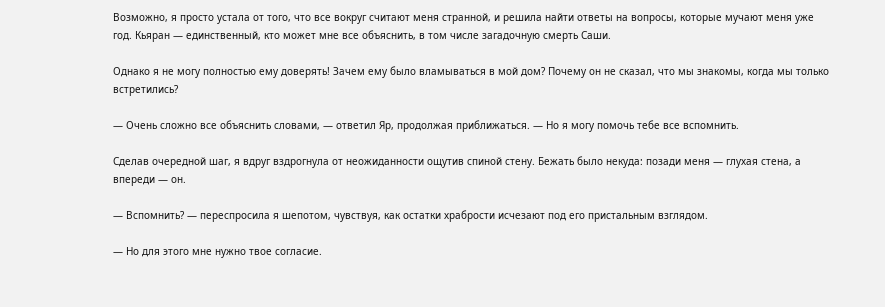Возможно, я просто устала от того, что все вокруг считают меня странной, и решила найти ответы на вопросы, которые мучают меня уже год. Кьяран — единственный, кто может мне все объяснить, в том числе загадочную смерть Саши.

Однако я не могу полностью ему доверять! Зачем ему было вламываться в мой дом? Почему он не сказал, что мы знакомы, когда мы только встретились?

— Очень сложно все объяснить словами, — ответил Яр, продолжая приближаться. — Но я могу помочь тебе все вспомнить.

Сделав очередной шаг, я вдруг вздрогнула от неожиданности ощутив спиной стену. Бежать было некуда: позади меня — глухая стена, а впереди — он.

— Вспомнить? — переспросила я шепотом, чувствуя, как остатки храбрости исчезают под его пристальным взглядом.

— Но для этого мне нужно твое согласие.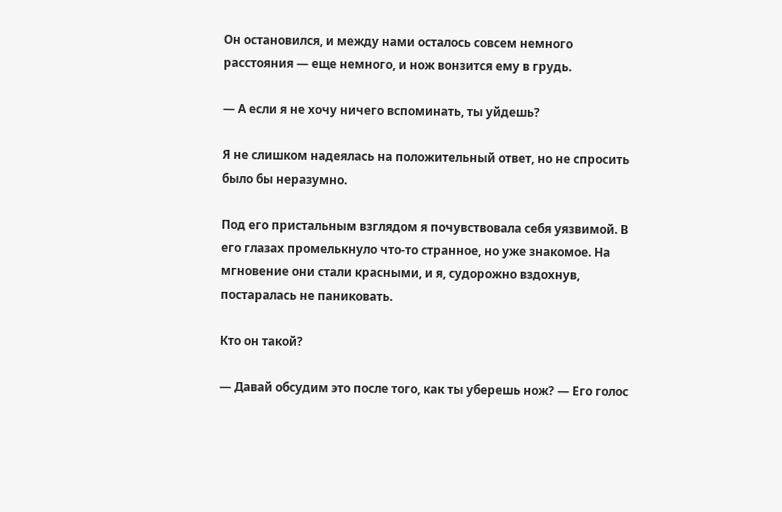Он остановился, и между нами осталось совсем немного расстояния — еще немного, и нож вонзится ему в грудь.

— А если я не хочу ничего вспоминать, ты уйдешь?

Я не слишком надеялась на положительный ответ, но не спросить было бы неразумно.

Под его пристальным взглядом я почувствовала себя уязвимой. В его глазах промелькнуло что-то странное, но уже знакомое. На мгновение они стали красными, и я, судорожно вздохнув, постаралась не паниковать.

Кто он такой?

— Давай обсудим это после того, как ты уберешь нож? — Его голос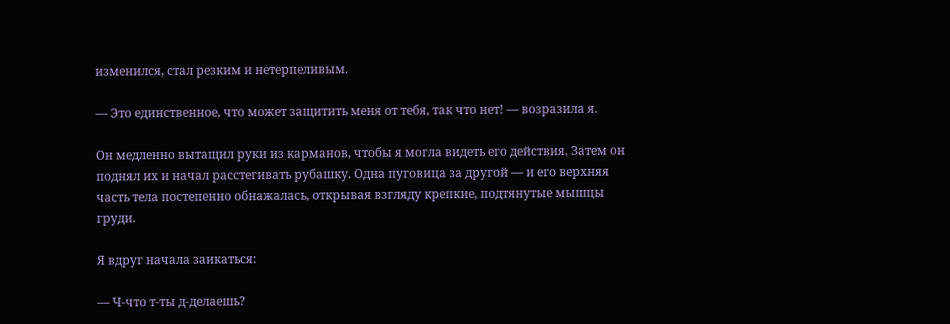изменился, стал резким и нетерпеливым.

— Это единственное, что может защитить меня от тебя, так что нет! — возразила я.

Он медленно вытащил руки из карманов, чтобы я могла видеть его действия. Затем он поднял их и начал расстегивать рубашку. Одна пуговица за другой — и его верхняя часть тела постепенно обнажалась, открывая взгляду крепкие, подтянутые мышцы груди.

Я вдруг начала заикаться:

— Ч-что т-ты д-делаешь?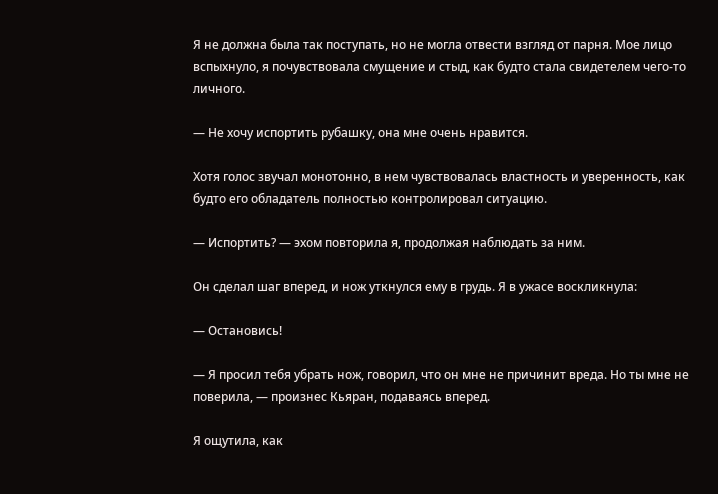Я не должна была так поступать, но не могла отвести взгляд от парня. Мое лицо вспыхнуло, я почувствовала смущение и стыд, как будто стала свидетелем чего-то личного.

— Не хочу испортить рубашку, она мне очень нравится.

Хотя голос звучал монотонно, в нем чувствовалась властность и уверенность, как будто его обладатель полностью контролировал ситуацию.

— Испортить? — эхом повторила я, продолжая наблюдать за ним.

Он сделал шаг вперед, и нож уткнулся ему в грудь. Я в ужасе воскликнула:

— Остановись!

— Я просил тебя убрать нож, говорил, что он мне не причинит вреда. Но ты мне не поверила, — произнес Кьяран, подаваясь вперед.

Я ощутила, как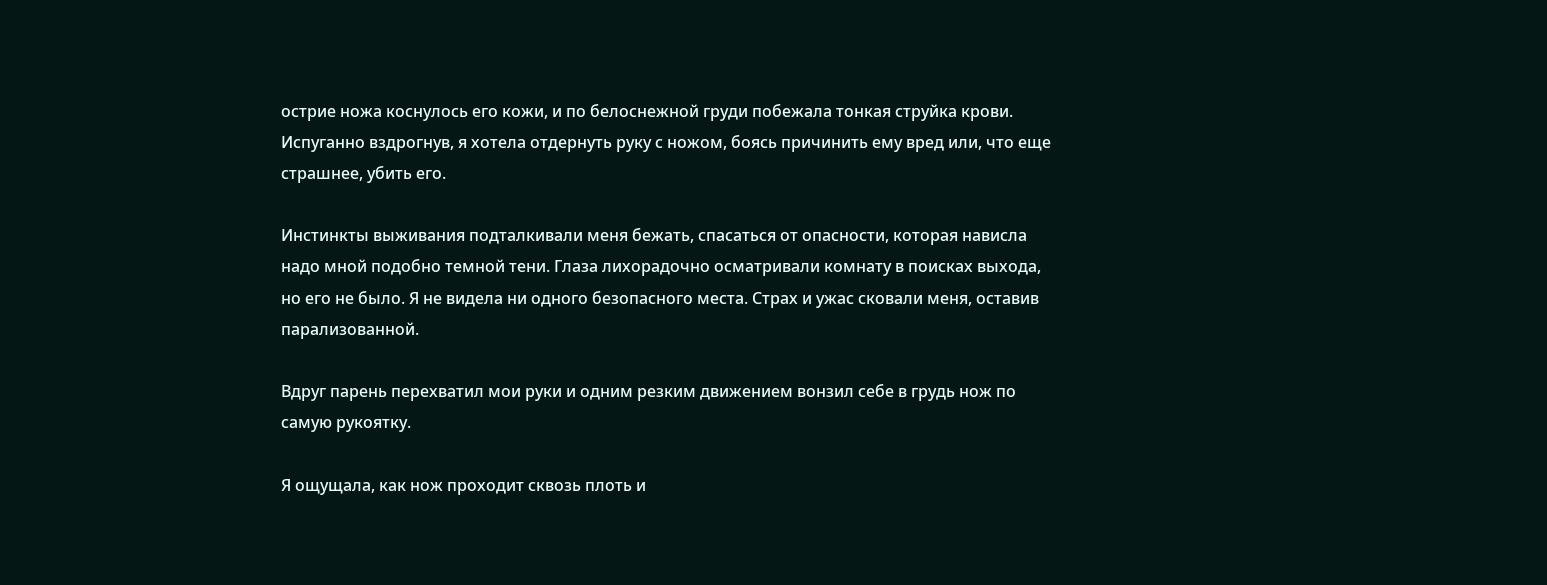острие ножа коснулось его кожи, и по белоснежной груди побежала тонкая струйка крови. Испуганно вздрогнув, я хотела отдернуть руку с ножом, боясь причинить ему вред или, что еще страшнее, убить его.

Инстинкты выживания подталкивали меня бежать, спасаться от опасности, которая нависла надо мной подобно темной тени. Глаза лихорадочно осматривали комнату в поисках выхода, но его не было. Я не видела ни одного безопасного места. Страх и ужас сковали меня, оставив парализованной.

Вдруг парень перехватил мои руки и одним резким движением вонзил себе в грудь нож по самую рукоятку.

Я ощущала, как нож проходит сквозь плоть и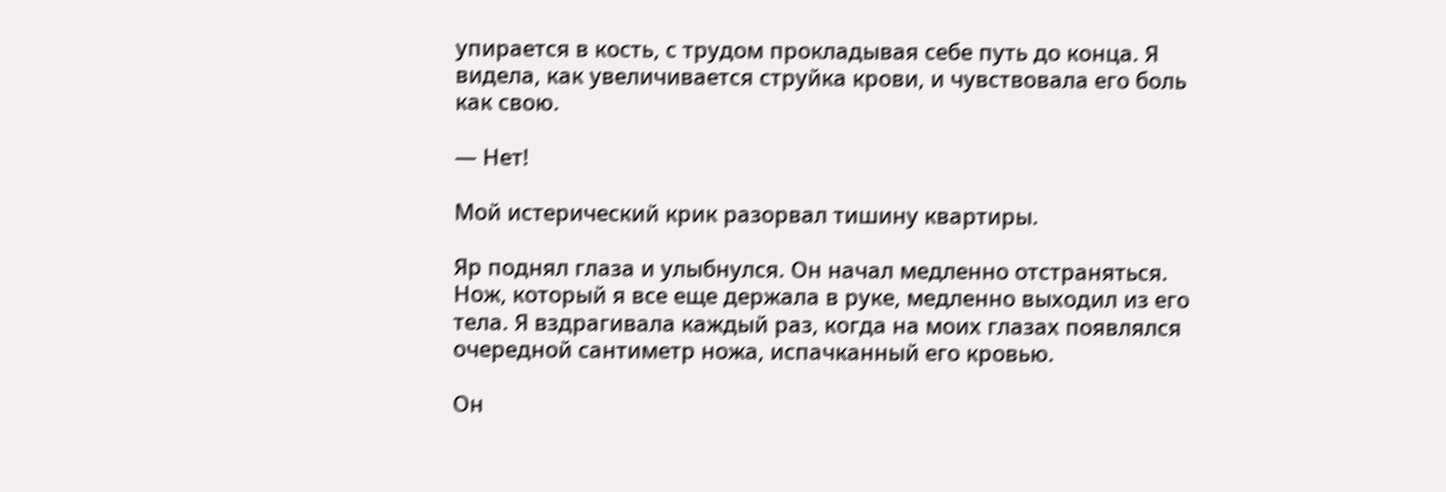упирается в кость, с трудом прокладывая себе путь до конца. Я видела, как увеличивается струйка крови, и чувствовала его боль как свою.

— Нет!

Мой истерический крик разорвал тишину квартиры.

Яр поднял глаза и улыбнулся. Он начал медленно отстраняться. Нож, который я все еще держала в руке, медленно выходил из его тела. Я вздрагивала каждый раз, когда на моих глазах появлялся очередной сантиметр ножа, испачканный его кровью.

Он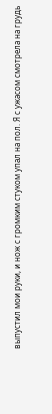выпустил мои руки, и нож с громким стуком упал на пол. Я с ужасом смотрела на грудь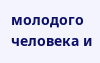молодого человека и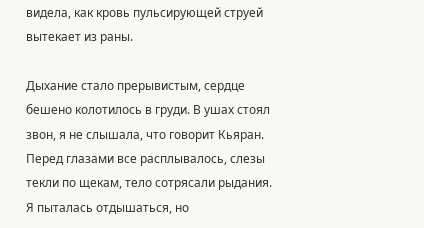видела, как кровь пульсирующей струей вытекает из раны.

Дыхание стало прерывистым, сердце бешено колотилось в груди. В ушах стоял звон, я не слышала, что говорит Кьяран. Перед глазами все расплывалось, слезы текли по щекам, тело сотрясали рыдания. Я пыталась отдышаться, но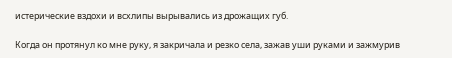истерические вздохи и всхлипы вырывались из дрожащих губ.

Когда он протянул ко мне руку, я закричала и резко села, зажав уши руками и зажмурив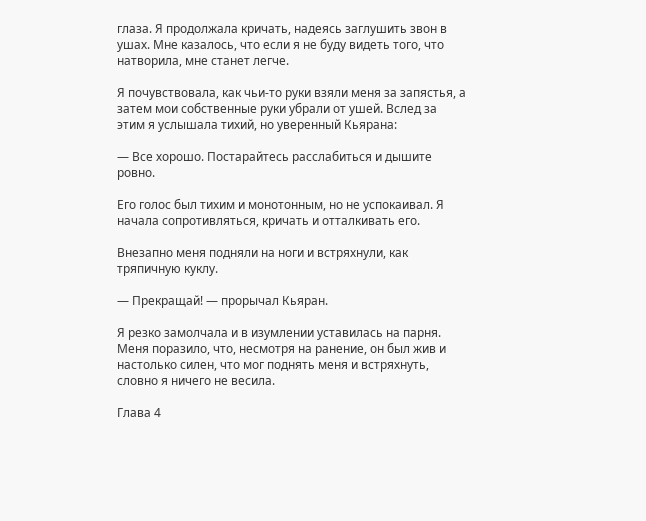глаза. Я продолжала кричать, надеясь заглушить звон в ушах. Мне казалось, что если я не буду видеть того, что натворила, мне станет легче.

Я почувствовала, как чьи-то руки взяли меня за запястья, а затем мои собственные руки убрали от ушей. Вслед за этим я услышала тихий, но уверенный Кьярана:

— Все хорошо. Постарайтесь расслабиться и дышите ровно.

Его голос был тихим и монотонным, но не успокаивал. Я начала сопротивляться, кричать и отталкивать его.

Внезапно меня подняли на ноги и встряхнули, как тряпичную куклу.

— Прекращай! — прорычал Кьяран.

Я резко замолчала и в изумлении уставилась на парня. Меня поразило, что, несмотря на ранение, он был жив и настолько силен, что мог поднять меня и встряхнуть, словно я ничего не весила.

Глава 4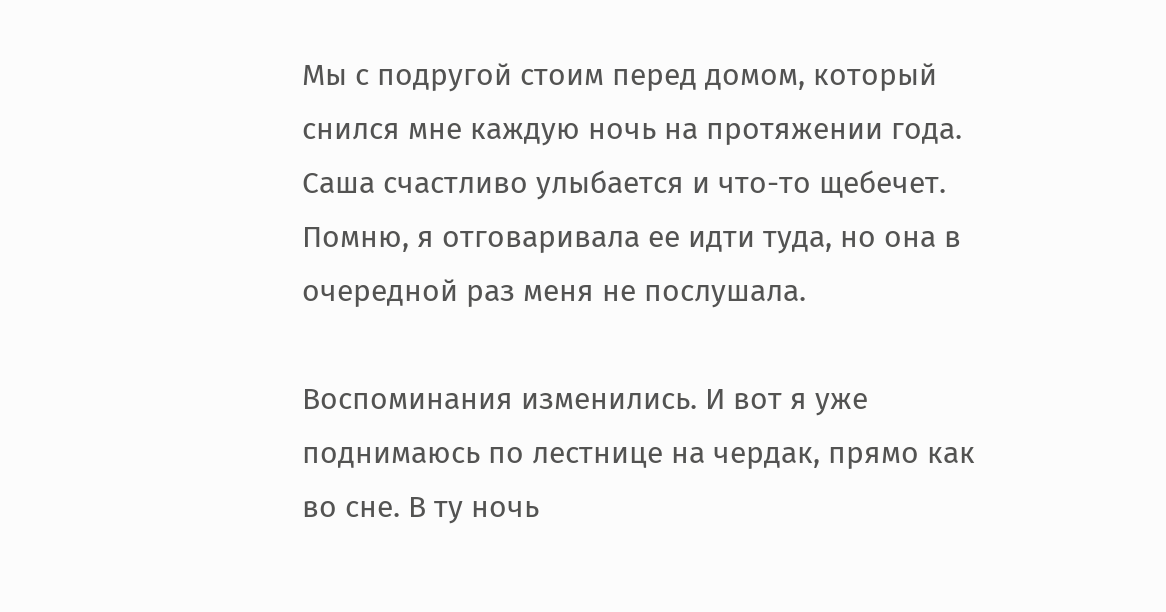Мы с подругой стоим перед домом, который снился мне каждую ночь на протяжении года. Саша счастливо улыбается и что-то щебечет. Помню, я отговаривала ее идти туда, но она в очередной раз меня не послушала.

Воспоминания изменились. И вот я уже поднимаюсь по лестнице на чердак, прямо как во сне. В ту ночь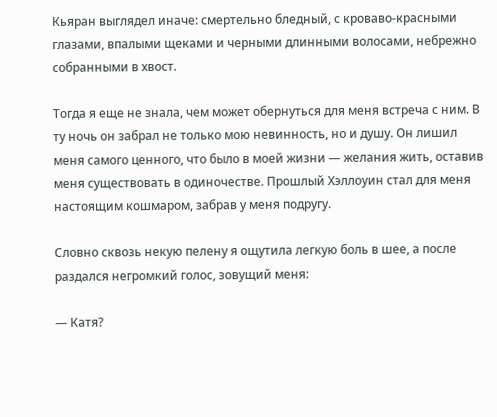Кьяран выглядел иначе: смертельно бледный, с кроваво-красными глазами, впалыми щеками и черными длинными волосами, небрежно собранными в хвост.

Тогда я еще не знала, чем может обернуться для меня встреча с ним. В ту ночь он забрал не только мою невинность, но и душу. Он лишил меня самого ценного, что было в моей жизни — желания жить, оставив меня существовать в одиночестве. Прошлый Хэллоуин стал для меня настоящим кошмаром, забрав у меня подругу.

Словно сквозь некую пелену я ощутила легкую боль в шее, а после раздался негромкий голос, зовущий меня:

— Катя?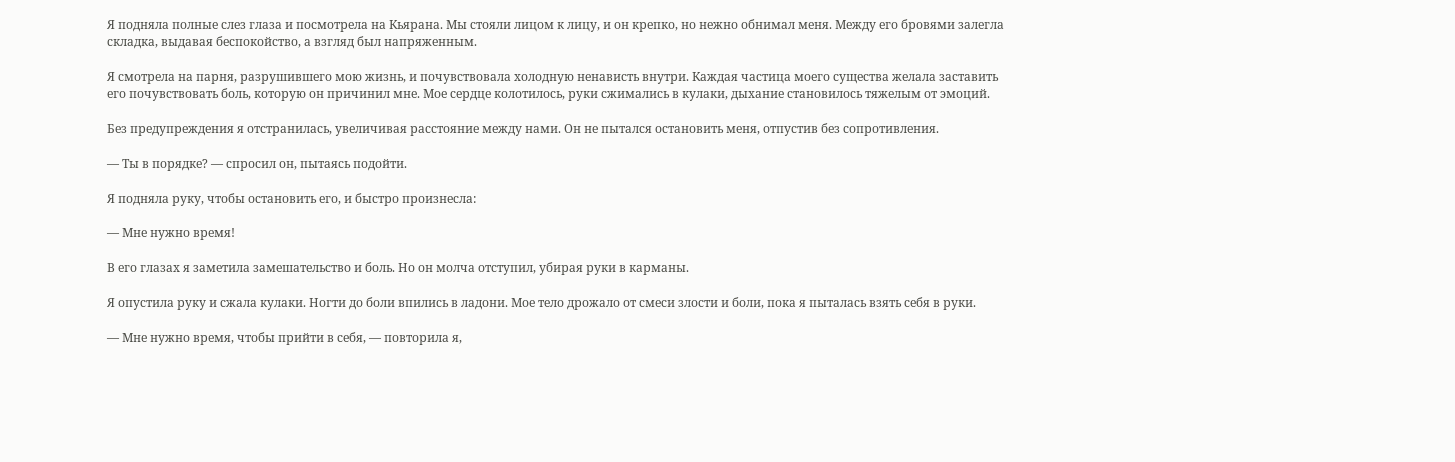Я подняла полные слез глаза и посмотрела на Кьярана. Мы стояли лицом к лицу, и он крепко, но нежно обнимал меня. Между его бровями залегла складка, выдавая беспокойство, а взгляд был напряженным.

Я смотрела на парня, разрушившего мою жизнь, и почувствовала холодную ненависть внутри. Каждая частица моего существа желала заставить его почувствовать боль, которую он причинил мне. Мое сердце колотилось, руки сжимались в кулаки, дыхание становилось тяжелым от эмоций.

Без предупреждения я отстранилась, увеличивая расстояние между нами. Он не пытался остановить меня, отпустив без сопротивления.

— Ты в порядке? — спросил он, пытаясь подойти.

Я подняла руку, чтобы остановить его, и быстро произнесла:

— Мне нужно время!

В его глазах я заметила замешательство и боль. Но он молча отступил, убирая руки в карманы.

Я опустила руку и сжала кулаки. Ногти до боли впились в ладони. Мое тело дрожало от смеси злости и боли, пока я пыталась взять себя в руки.

— Мне нужно время, чтобы прийти в себя, — повторила я,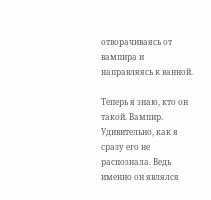отворачиваясь от вампира и направляясь к ванной.

Теперь я знаю, кто он такой. Вампир. Удивительно, как я сразу его не распознала. Ведь именно он являлся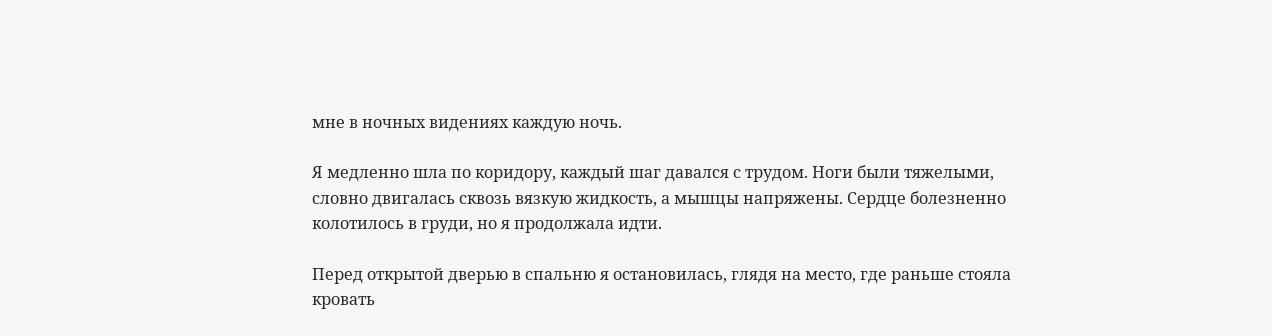мне в ночных видениях каждую ночь.

Я медленно шла по коридору, каждый шаг давался с трудом. Ноги были тяжелыми, словно двигалась сквозь вязкую жидкость, а мышцы напряжены. Сердце болезненно колотилось в груди, но я продолжала идти.

Перед открытой дверью в спальню я остановилась, глядя на место, где раньше стояла кровать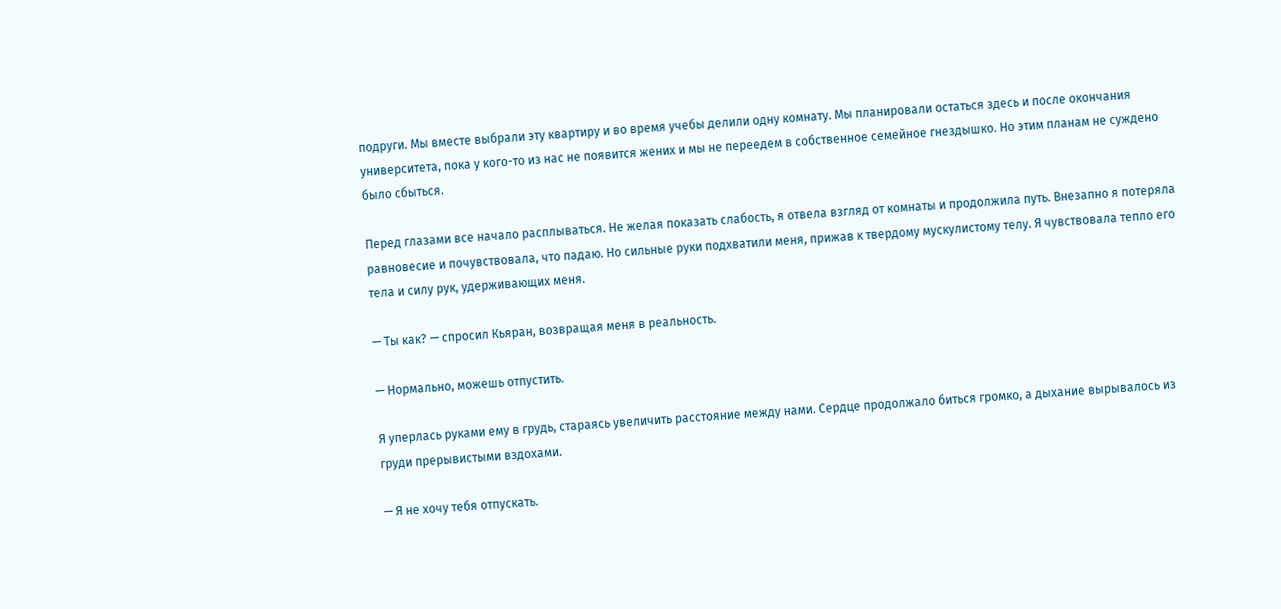подруги. Мы вместе выбрали эту квартиру и во время учебы делили одну комнату. Мы планировали остаться здесь и после окончания университета, пока у кого-то из нас не появится жених и мы не переедем в собственное семейное гнездышко. Но этим планам не суждено было сбыться.

Перед глазами все начало расплываться. Не желая показать слабость, я отвела взгляд от комнаты и продолжила путь. Внезапно я потеряла равновесие и почувствовала, что падаю. Но сильные руки подхватили меня, прижав к твердому мускулистому телу. Я чувствовала тепло его тела и силу рук, удерживающих меня.

— Ты как? — спросил Кьяран, возвращая меня в реальность.

— Нормально, можешь отпустить.

Я уперлась руками ему в грудь, стараясь увеличить расстояние между нами. Сердце продолжало биться громко, а дыхание вырывалось из груди прерывистыми вздохами.

— Я не хочу тебя отпускать.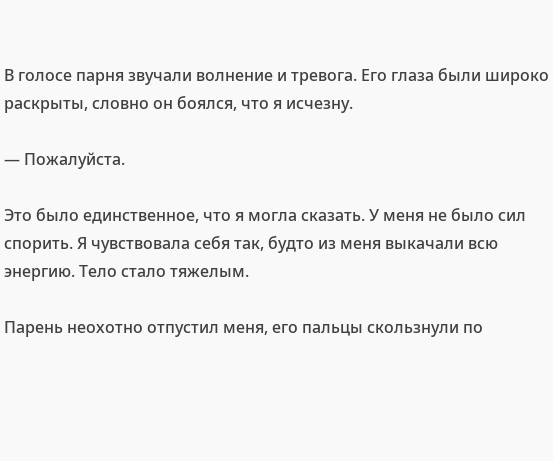В голосе парня звучали волнение и тревога. Его глаза были широко раскрыты, словно он боялся, что я исчезну.

— Пожалуйста.

Это было единственное, что я могла сказать. У меня не было сил спорить. Я чувствовала себя так, будто из меня выкачали всю энергию. Тело стало тяжелым.

Парень неохотно отпустил меня, его пальцы скользнули по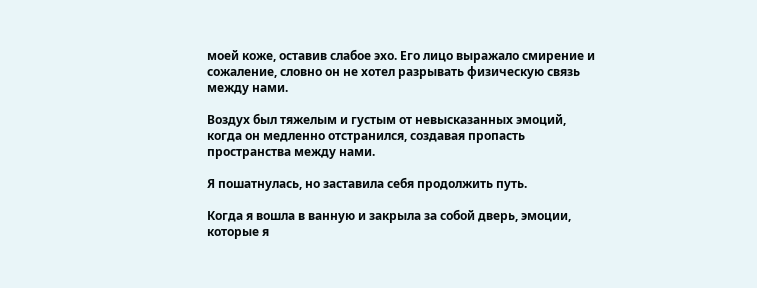моей коже, оставив слабое эхо. Его лицо выражало смирение и сожаление, словно он не хотел разрывать физическую связь между нами.

Воздух был тяжелым и густым от невысказанных эмоций, когда он медленно отстранился, создавая пропасть пространства между нами.

Я пошатнулась, но заставила себя продолжить путь.

Когда я вошла в ванную и закрыла за собой дверь, эмоции, которые я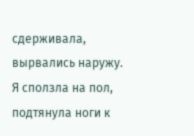сдерживала, вырвались наружу. Я сползла на пол, подтянула ноги к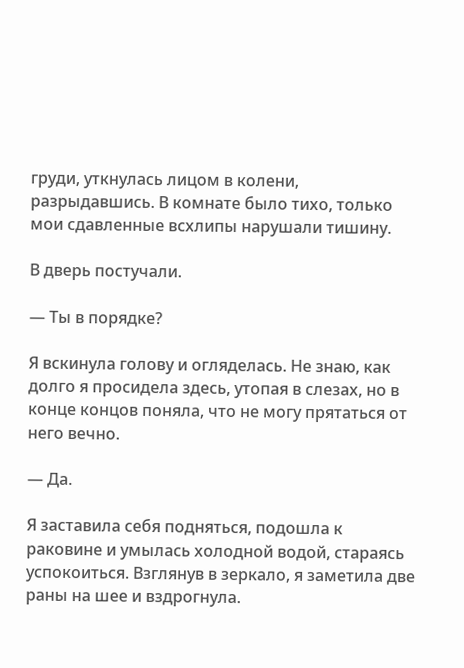груди, уткнулась лицом в колени, разрыдавшись. В комнате было тихо, только мои сдавленные всхлипы нарушали тишину.

В дверь постучали.

— Ты в порядке?

Я вскинула голову и огляделась. Не знаю, как долго я просидела здесь, утопая в слезах, но в конце концов поняла, что не могу прятаться от него вечно.

— Да.

Я заставила себя подняться, подошла к раковине и умылась холодной водой, стараясь успокоиться. Взглянув в зеркало, я заметила две раны на шее и вздрогнула.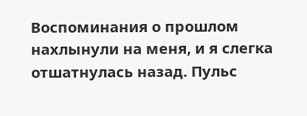Воспоминания о прошлом нахлынули на меня, и я слегка отшатнулась назад. Пульс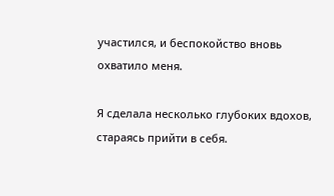участился, и беспокойство вновь охватило меня.

Я сделала несколько глубоких вдохов, стараясь прийти в себя.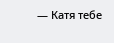— Катя тебе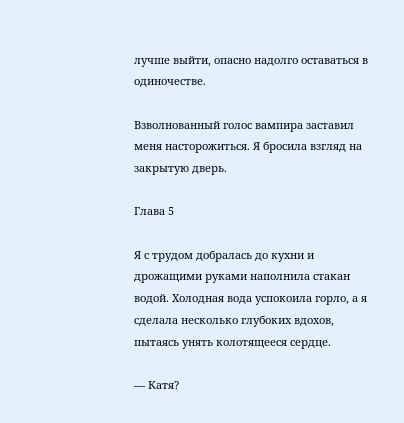лучше выйти, опасно надолго оставаться в одиночестве.

Взволнованный голос вампира заставил меня насторожиться. Я бросила взгляд на закрытую дверь.

Глава 5

Я с трудом добралась до кухни и дрожащими руками наполнила стакан водой. Холодная вода успокоила горло, а я сделала несколько глубоких вдохов, пытаясь унять колотящееся сердце.

— Катя?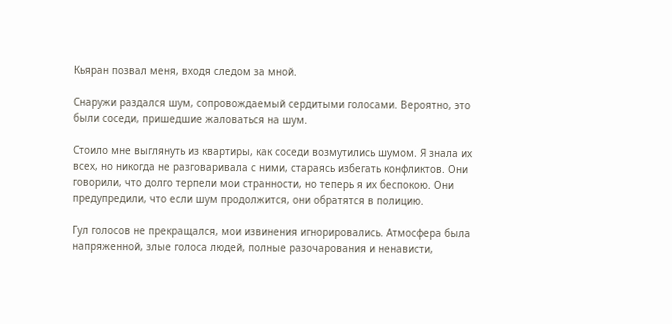Кьяран позвал меня, входя следом за мной.

Снаружи раздался шум, сопровождаемый сердитыми голосами. Вероятно, это были соседи, пришедшие жаловаться на шум.

Стоило мне выглянуть из квартиры, как соседи возмутились шумом. Я знала их всех, но никогда не разговаривала с ними, стараясь избегать конфликтов. Они говорили, что долго терпели мои странности, но теперь я их беспокою. Они предупредили, что если шум продолжится, они обратятся в полицию.

Гул голосов не прекращался, мои извинения игнорировались. Атмосфера была напряженной, злые голоса людей, полные разочарования и ненависти,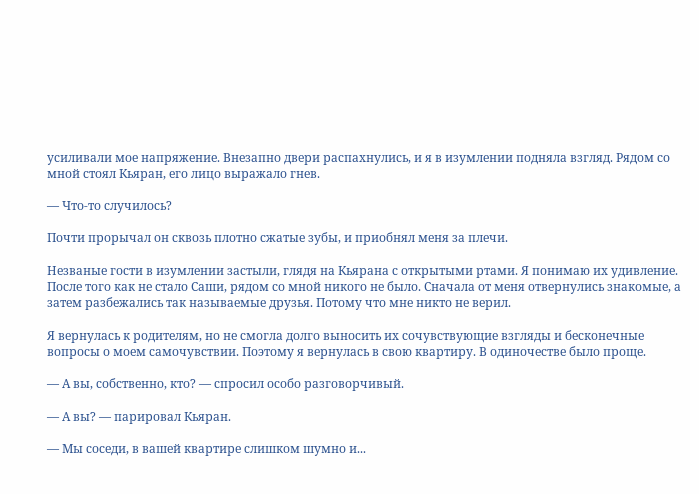усиливали мое напряжение. Внезапно двери распахнулись, и я в изумлении подняла взгляд. Рядом со мной стоял Кьяран, его лицо выражало гнев.

— Что-то случилось?

Почти прорычал он сквозь плотно сжатые зубы, и приобнял меня за плечи.

Незваные гости в изумлении застыли, глядя на Кьярана с открытыми ртами. Я понимаю их удивление. После того как не стало Саши, рядом со мной никого не было. Сначала от меня отвернулись знакомые, а затем разбежались так называемые друзья. Потому что мне никто не верил.

Я вернулась к родителям, но не смогла долго выносить их сочувствующие взгляды и бесконечные вопросы о моем самочувствии. Поэтому я вернулась в свою квартиру. В одиночестве было проще.

— А вы, собственно, кто? — спросил особо разговорчивый.

— А вы? — парировал Кьяран.

— Мы соседи, в вашей квартире слишком шумно и...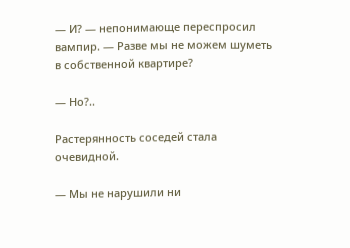— И? — непонимающе переспросил вампир. — Разве мы не можем шуметь в собственной квартире?

— Но?..

Растерянность соседей стала очевидной.

— Мы не нарушили ни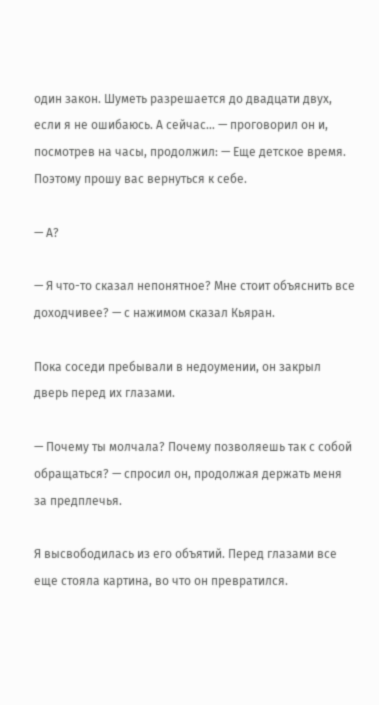один закон. Шуметь разрешается до двадцати двух, если я не ошибаюсь. А сейчас… — проговорил он и, посмотрев на часы, продолжил: — Еще детское время. Поэтому прошу вас вернуться к себе.

— А?

— Я что-то сказал непонятное? Мне стоит объяснить все доходчивее? — с нажимом сказал Кьяран.

Пока соседи пребывали в недоумении, он закрыл дверь перед их глазами.

— Почему ты молчала? Почему позволяешь так с собой обращаться? — спросил он, продолжая держать меня за предплечья.

Я высвободилась из его объятий. Перед глазами все еще стояла картина, во что он превратился.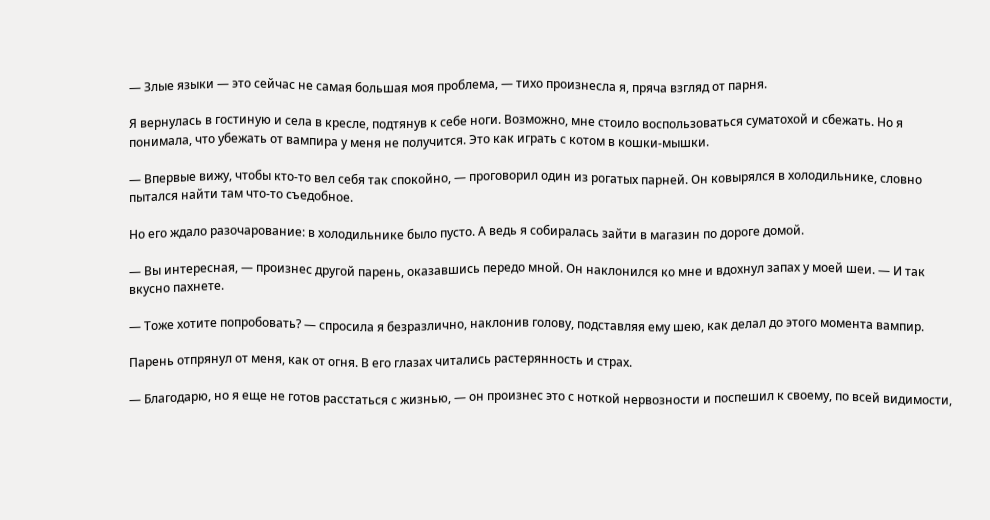— Злые языки — это сейчас не самая большая моя проблема, — тихо произнесла я, пряча взгляд от парня.

Я вернулась в гостиную и села в кресле, подтянув к себе ноги. Возможно, мне стоило воспользоваться суматохой и сбежать. Но я понимала, что убежать от вампира у меня не получится. Это как играть с котом в кошки-мышки.

— Впервые вижу, чтобы кто-то вел себя так спокойно, — проговорил один из рогатых парней. Он ковырялся в холодильнике, словно пытался найти там что-то съедобное.

Но его ждало разочарование: в холодильнике было пусто. А ведь я собиралась зайти в магазин по дороге домой.

— Вы интересная, — произнес другой парень, оказавшись передо мной. Он наклонился ко мне и вдохнул запах у моей шеи. — И так вкусно пахнете.

— Тоже хотите попробовать? — спросила я безразлично, наклонив голову, подставляя ему шею, как делал до этого момента вампир.

Парень отпрянул от меня, как от огня. В его глазах читались растерянность и страх.

— Благодарю, но я еще не готов расстаться с жизнью, — он произнес это с ноткой нервозности и поспешил к своему, по всей видимости,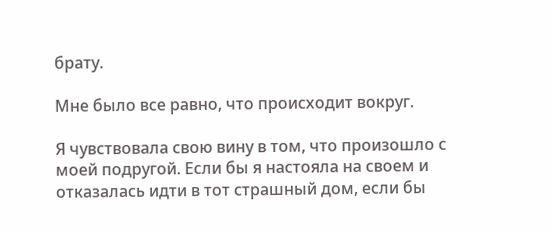брату.

Мне было все равно, что происходит вокруг.

Я чувствовала свою вину в том, что произошло с моей подругой. Если бы я настояла на своем и отказалась идти в тот страшный дом, если бы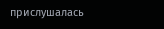прислушалась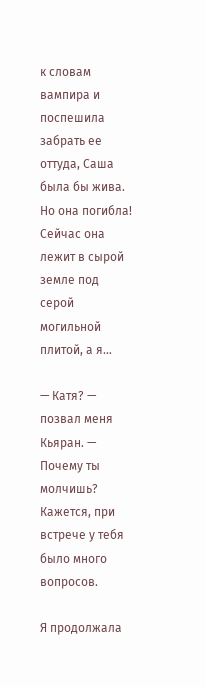к словам вампира и поспешила забрать ее оттуда, Саша была бы жива. Но она погибла! Сейчас она лежит в сырой земле под серой могильной плитой, а я…

— Катя? — позвал меня Кьяран. — Почему ты молчишь? Кажется, при встрече у тебя было много вопросов.

Я продолжала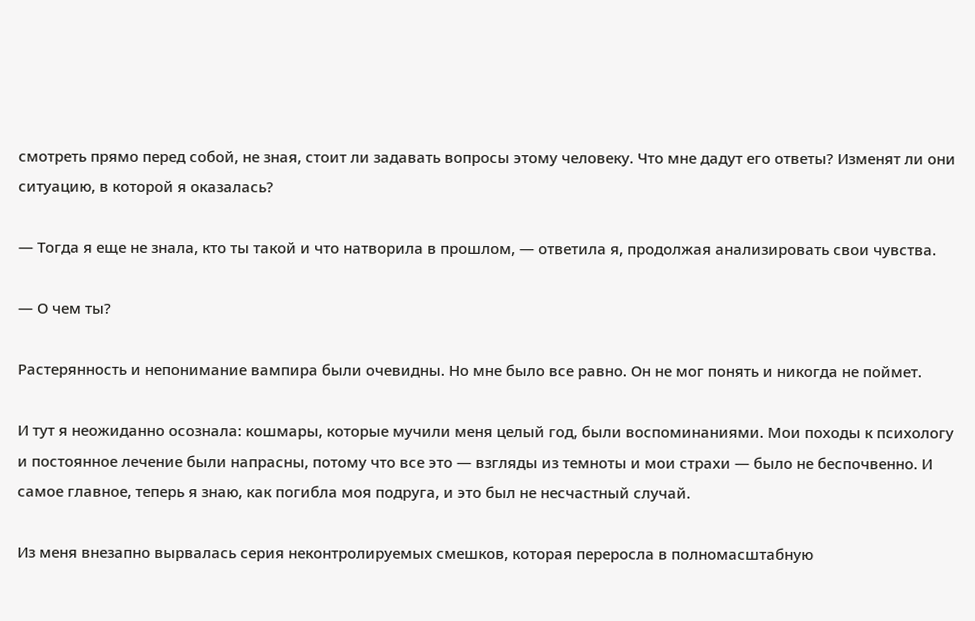смотреть прямо перед собой, не зная, стоит ли задавать вопросы этому человеку. Что мне дадут его ответы? Изменят ли они ситуацию, в которой я оказалась?

— Тогда я еще не знала, кто ты такой и что натворила в прошлом, — ответила я, продолжая анализировать свои чувства.

— О чем ты?

Растерянность и непонимание вампира были очевидны. Но мне было все равно. Он не мог понять и никогда не поймет.

И тут я неожиданно осознала: кошмары, которые мучили меня целый год, были воспоминаниями. Мои походы к психологу и постоянное лечение были напрасны, потому что все это — взгляды из темноты и мои страхи — было не беспочвенно. И самое главное, теперь я знаю, как погибла моя подруга, и это был не несчастный случай.

Из меня внезапно вырвалась серия неконтролируемых смешков, которая переросла в полномасштабную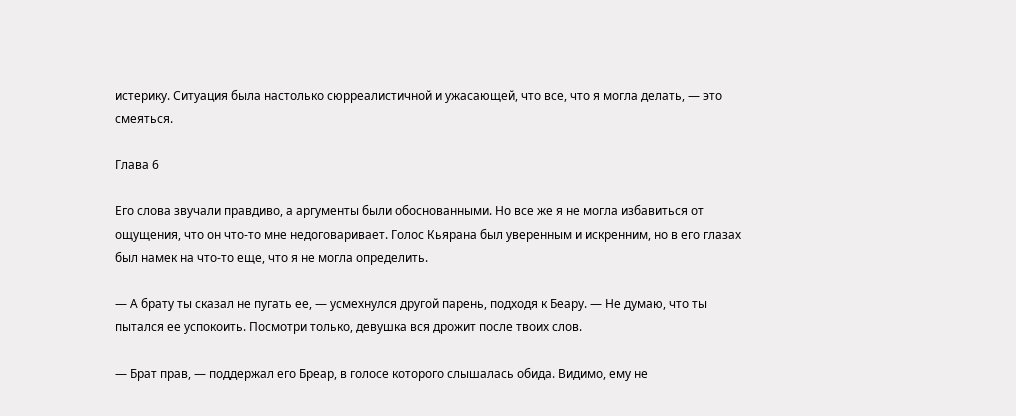истерику. Ситуация была настолько сюрреалистичной и ужасающей, что все, что я могла делать, — это смеяться.

Глава 6

Его слова звучали правдиво, а аргументы были обоснованными. Но все же я не могла избавиться от ощущения, что он что-то мне недоговаривает. Голос Кьярана был уверенным и искренним, но в его глазах был намек на что-то еще, что я не могла определить.

— А брату ты сказал не пугать ее, — усмехнулся другой парень, подходя к Беару. — Не думаю, что ты пытался ее успокоить. Посмотри только, девушка вся дрожит после твоих слов.

— Брат прав, — поддержал его Бреар, в голосе которого слышалась обида. Видимо, ему не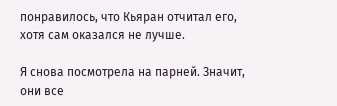понравилось, что Кьяран отчитал его, хотя сам оказался не лучше.

Я снова посмотрела на парней. Значит, они все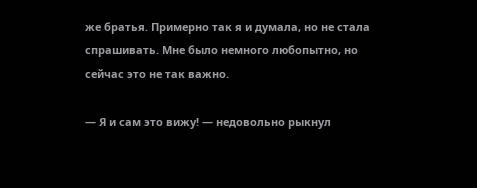же братья. Примерно так я и думала, но не стала спрашивать. Мне было немного любопытно, но сейчас это не так важно.

— Я и сам это вижу! — недовольно рыкнул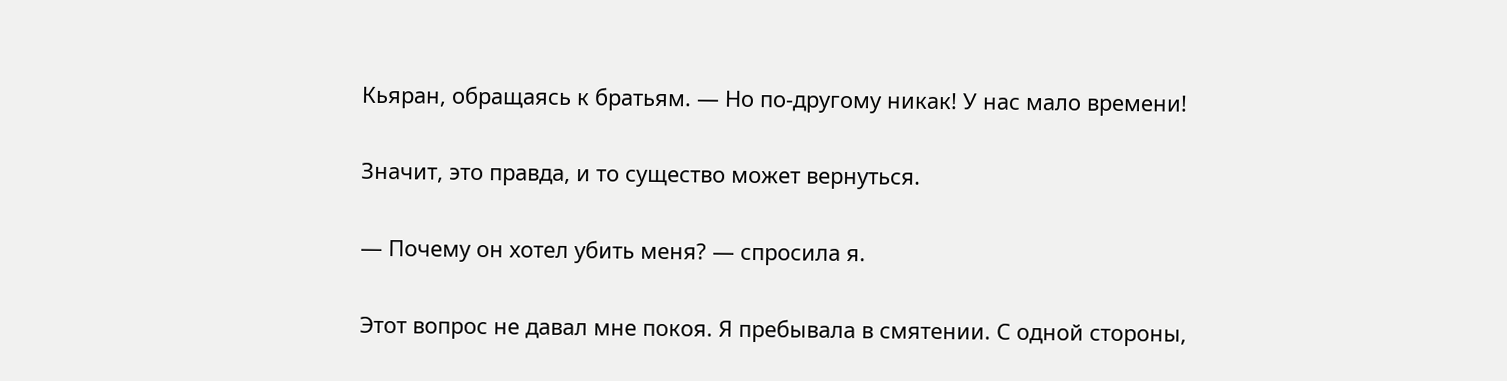Кьяран, обращаясь к братьям. — Но по-другому никак! У нас мало времени!

Значит, это правда, и то существо может вернуться.

— Почему он хотел убить меня? — спросила я.

Этот вопрос не давал мне покоя. Я пребывала в смятении. С одной стороны,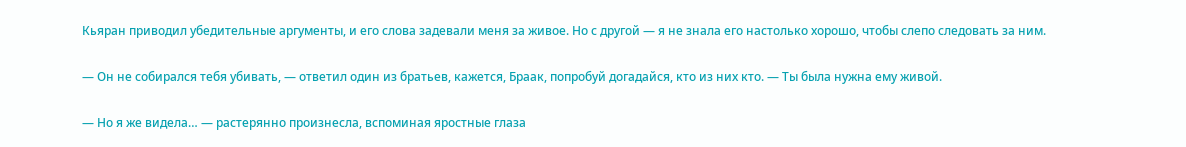Кьяран приводил убедительные аргументы, и его слова задевали меня за живое. Но с другой — я не знала его настолько хорошо, чтобы слепо следовать за ним.

— Он не собирался тебя убивать, — ответил один из братьев, кажется, Браак, попробуй догадайся, кто из них кто. — Ты была нужна ему живой.

— Но я же видела… — растерянно произнесла, вспоминая яростные глаза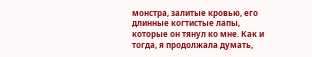монстра, залитые кровью, его длинные когтистые лапы, которые он тянул ко мне. Как и тогда, я продолжала думать,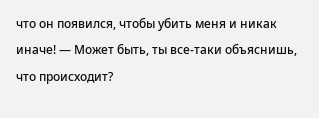что он появился, чтобы убить меня и никак иначе! — Может быть, ты все-таки объяснишь, что происходит?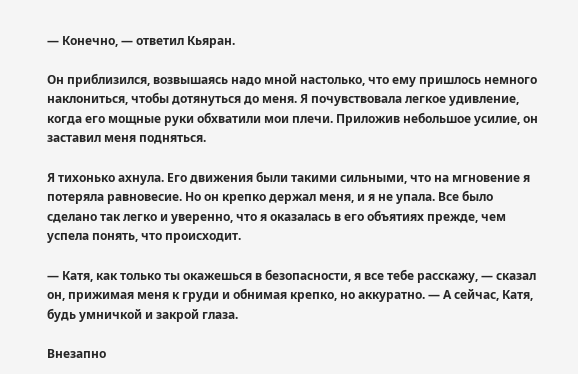— Конечно, — ответил Кьяран.

Он приблизился, возвышаясь надо мной настолько, что ему пришлось немного наклониться, чтобы дотянуться до меня. Я почувствовала легкое удивление, когда его мощные руки обхватили мои плечи. Приложив небольшое усилие, он заставил меня подняться.

Я тихонько ахнула. Его движения были такими сильными, что на мгновение я потеряла равновесие. Но он крепко держал меня, и я не упала. Все было сделано так легко и уверенно, что я оказалась в его объятиях прежде, чем успела понять, что происходит.

— Катя, как только ты окажешься в безопасности, я все тебе расскажу, — сказал он, прижимая меня к груди и обнимая крепко, но аккуратно. — А сейчас, Катя, будь умничкой и закрой глаза.

Внезапно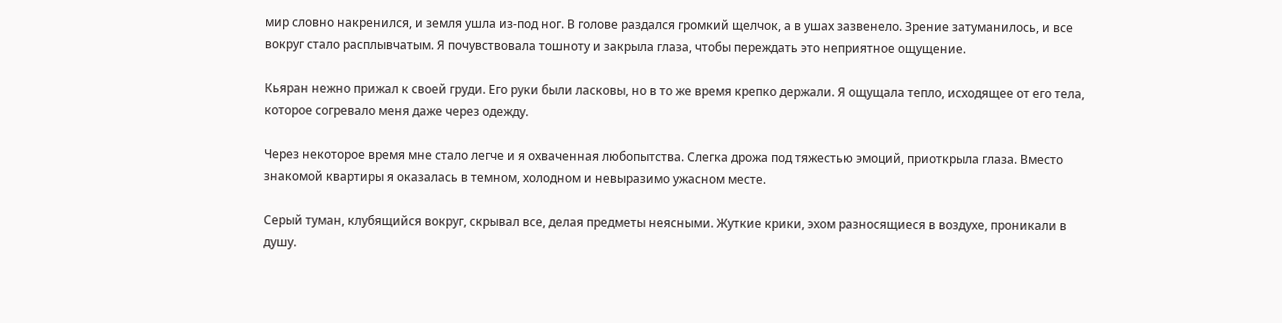мир словно накренился, и земля ушла из-под ног. В голове раздался громкий щелчок, а в ушах зазвенело. Зрение затуманилось, и все вокруг стало расплывчатым. Я почувствовала тошноту и закрыла глаза, чтобы переждать это неприятное ощущение.

Кьяран нежно прижал к своей груди. Его руки были ласковы, но в то же время крепко держали. Я ощущала тепло, исходящее от его тела, которое согревало меня даже через одежду.

Через некоторое время мне стало легче и я охваченная любопытства. Слегка дрожа под тяжестью эмоций, приоткрыла глаза. Вместо знакомой квартиры я оказалась в темном, холодном и невыразимо ужасном месте.

Серый туман, клубящийся вокруг, скрывал все, делая предметы неясными. Жуткие крики, эхом разносящиеся в воздухе, проникали в душу.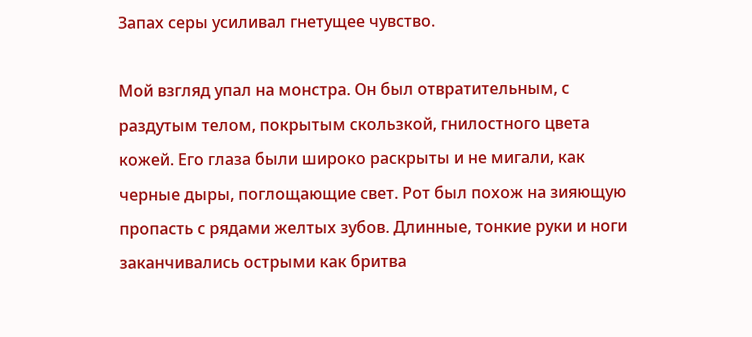Запах серы усиливал гнетущее чувство.

Мой взгляд упал на монстра. Он был отвратительным, с раздутым телом, покрытым скользкой, гнилостного цвета кожей. Его глаза были широко раскрыты и не мигали, как черные дыры, поглощающие свет. Рот был похож на зияющую пропасть с рядами желтых зубов. Длинные, тонкие руки и ноги заканчивались острыми как бритва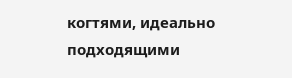когтями, идеально подходящими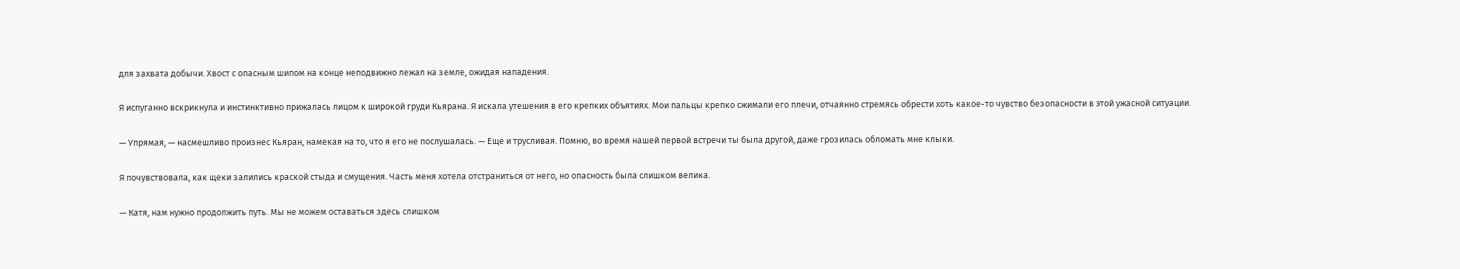для захвата добычи. Хвост с опасным шипом на конце неподвижно лежал на земле, ожидая нападения.

Я испуганно вскрикнула и инстинктивно прижалась лицом к широкой груди Кьярана. Я искала утешения в его крепких объятиях. Мои пальцы крепко сжимали его плечи, отчаянно стремясь обрести хоть какое-то чувство безопасности в этой ужасной ситуации.

— Упрямая, — насмешливо произнес Кьяран, намекая на то, что я его не послушалась. — Еще и трусливая. Помню, во время нашей первой встречи ты была другой, даже грозилась обломать мне клыки.

Я почувствовала, как щеки залились краской стыда и смущения. Часть меня хотела отстраниться от него, но опасность была слишком велика.

— Катя, нам нужно продолжить путь. Мы не можем оставаться здесь слишком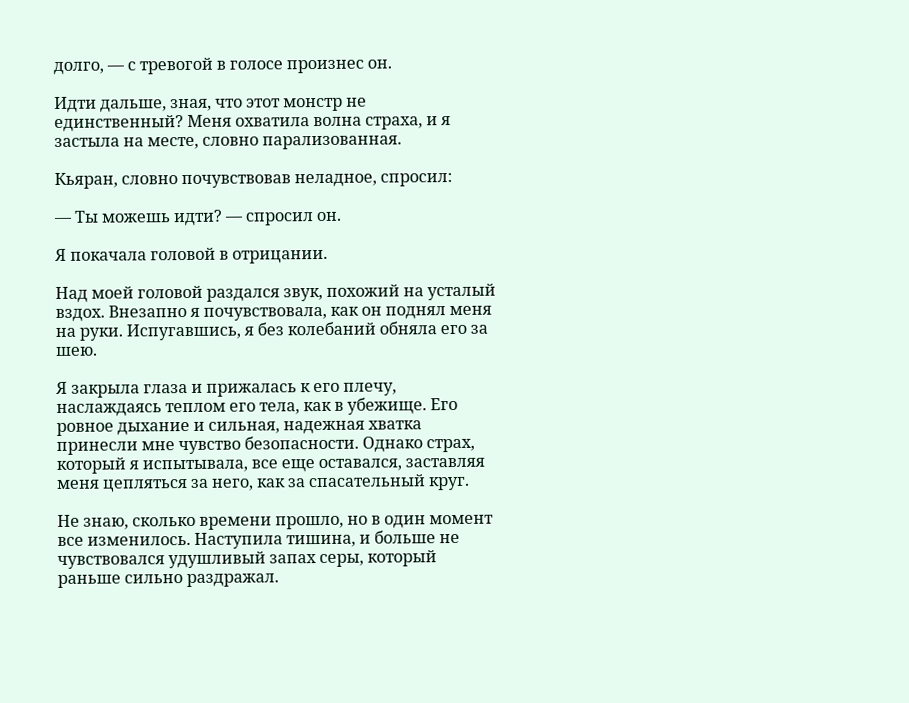долго, — с тревогой в голосе произнес он.

Идти дальше, зная, что этот монстр не единственный? Меня охватила волна страха, и я застыла на месте, словно парализованная.

Кьяран, словно почувствовав неладное, спросил:

— Ты можешь идти? — спросил он.

Я покачала головой в отрицании.

Над моей головой раздался звук, похожий на усталый вздох. Внезапно я почувствовала, как он поднял меня на руки. Испугавшись, я без колебаний обняла его за шею.

Я закрыла глаза и прижалась к его плечу, наслаждаясь теплом его тела, как в убежище. Его ровное дыхание и сильная, надежная хватка принесли мне чувство безопасности. Однако страх, который я испытывала, все еще оставался, заставляя меня цепляться за него, как за спасательный круг.

Не знаю, сколько времени прошло, но в один момент все изменилось. Наступила тишина, и больше не чувствовался удушливый запах серы, который раньше сильно раздражал.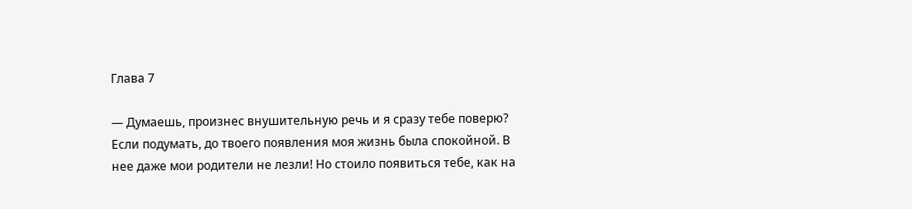Глава 7

— Думаешь, произнес внушительную речь и я сразу тебе поверю? Если подумать, до твоего появления моя жизнь была спокойной. В нее даже мои родители не лезли! Но стоило появиться тебе, как на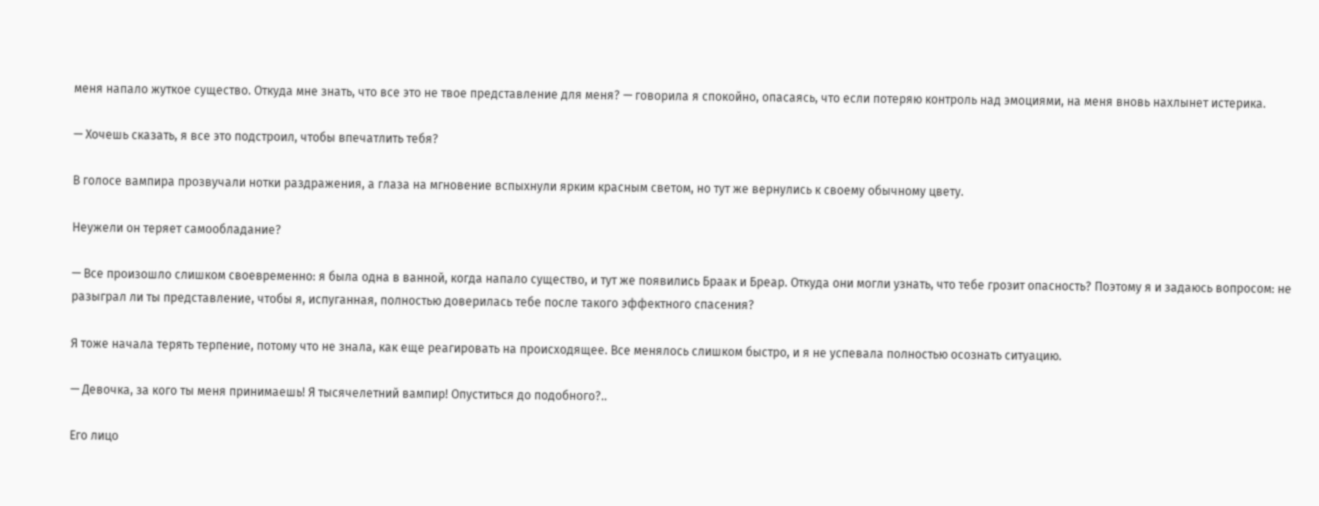меня напало жуткое существо. Откуда мне знать, что все это не твое представление для меня? — говорила я спокойно, опасаясь, что если потеряю контроль над эмоциями, на меня вновь нахлынет истерика.

— Хочешь сказать, я все это подстроил, чтобы впечатлить тебя?

В голосе вампира прозвучали нотки раздражения, а глаза на мгновение вспыхнули ярким красным светом, но тут же вернулись к своему обычному цвету.

Неужели он теряет самообладание?

— Все произошло слишком своевременно: я была одна в ванной, когда напало существо, и тут же появились Браак и Бреар. Откуда они могли узнать, что тебе грозит опасность? Поэтому я и задаюсь вопросом: не разыграл ли ты представление, чтобы я, испуганная, полностью доверилась тебе после такого эффектного спасения?

Я тоже начала терять терпение, потому что не знала, как еще реагировать на происходящее. Все менялось слишком быстро, и я не успевала полностью осознать ситуацию.

— Девочка, за кого ты меня принимаешь! Я тысячелетний вампир! Опуститься до подобного?..

Его лицо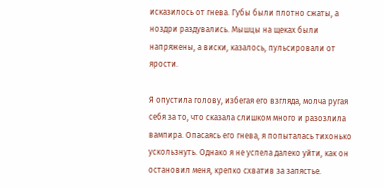исказилось от гнева. Губы были плотно сжаты, а ноздри раздувались. Мышцы на щеках были напряжены, а виски, казалось, пульсировали от ярости.

Я опустила голову, избегая его взгляда, молча ругая себя за то, что сказала слишком много и разозлила вампира. Опасаясь его гнева, я попыталась тихонько ускользнуть. Однако я не успела далеко уйти, как он остановил меня, крепко схватив за запястье.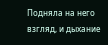Подняла на него взгляд, и дыхание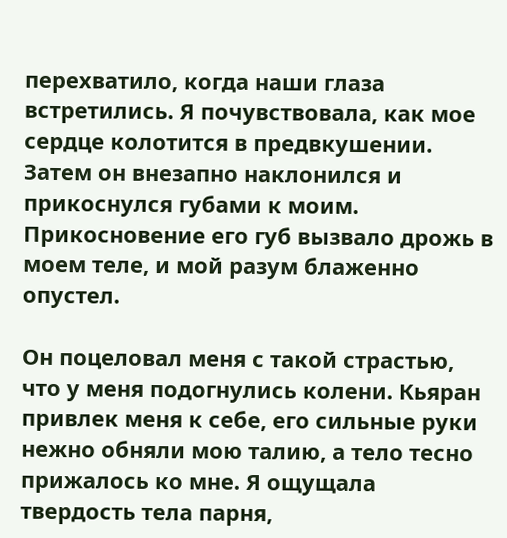перехватило, когда наши глаза встретились. Я почувствовала, как мое сердце колотится в предвкушении. Затем он внезапно наклонился и прикоснулся губами к моим. Прикосновение его губ вызвало дрожь в моем теле, и мой разум блаженно опустел.

Он поцеловал меня с такой страстью, что у меня подогнулись колени. Кьяран привлек меня к себе, его сильные руки нежно обняли мою талию, а тело тесно прижалось ко мне. Я ощущала твердость тела парня,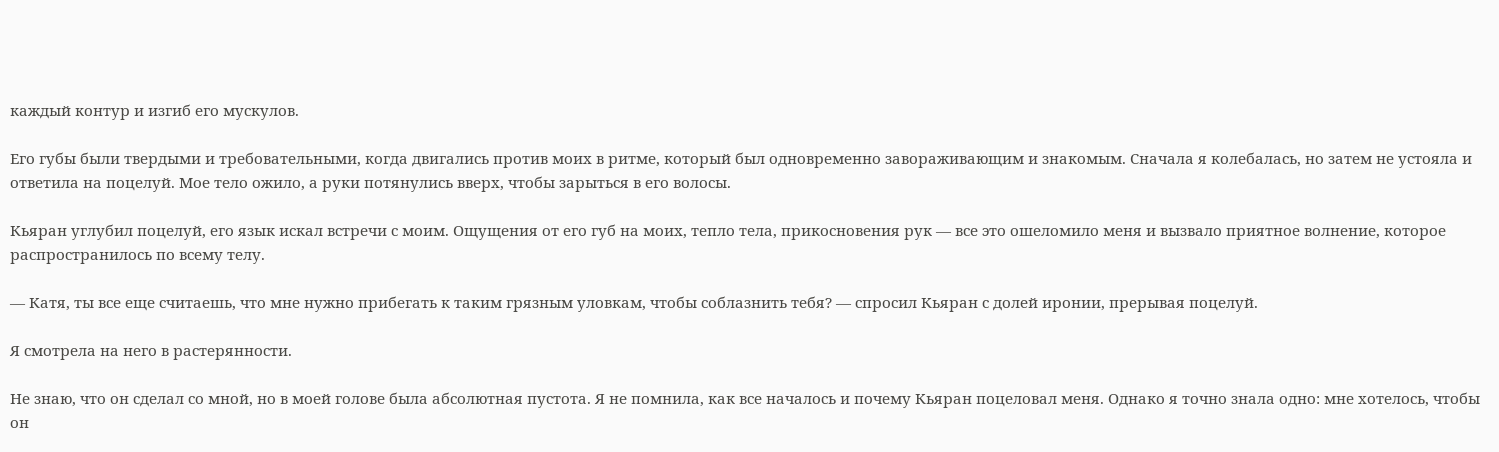каждый контур и изгиб его мускулов.

Его губы были твердыми и требовательными, когда двигались против моих в ритме, который был одновременно завораживающим и знакомым. Сначала я колебалась, но затем не устояла и ответила на поцелуй. Мое тело ожило, а руки потянулись вверх, чтобы зарыться в его волосы.

Кьяран углубил поцелуй, его язык искал встречи с моим. Ощущения от его губ на моих, тепло тела, прикосновения рук — все это ошеломило меня и вызвало приятное волнение, которое распространилось по всему телу.

— Катя, ты все еще считаешь, что мне нужно прибегать к таким грязным уловкам, чтобы соблазнить тебя? — спросил Кьяран с долей иронии, прерывая поцелуй.

Я смотрела на него в растерянности.

Не знаю, что он сделал со мной, но в моей голове была абсолютная пустота. Я не помнила, как все началось и почему Кьяран поцеловал меня. Однако я точно знала одно: мне хотелось, чтобы он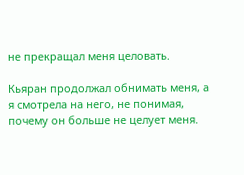не прекращал меня целовать.

Кьяран продолжал обнимать меня, а я смотрела на него, не понимая, почему он больше не целует меня.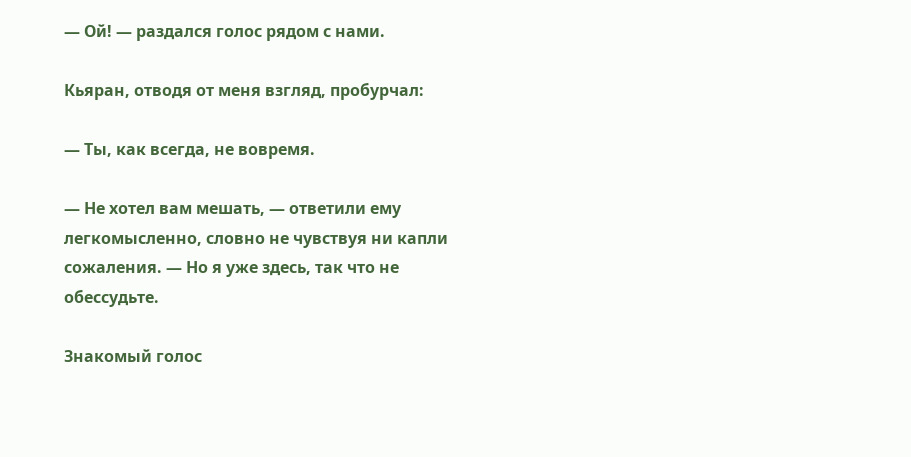— Ой! — раздался голос рядом с нами.

Кьяран, отводя от меня взгляд, пробурчал:

— Ты, как всегда, не вовремя.

— Не хотел вам мешать, — ответили ему легкомысленно, словно не чувствуя ни капли сожаления. — Но я уже здесь, так что не обессудьте.

Знакомый голос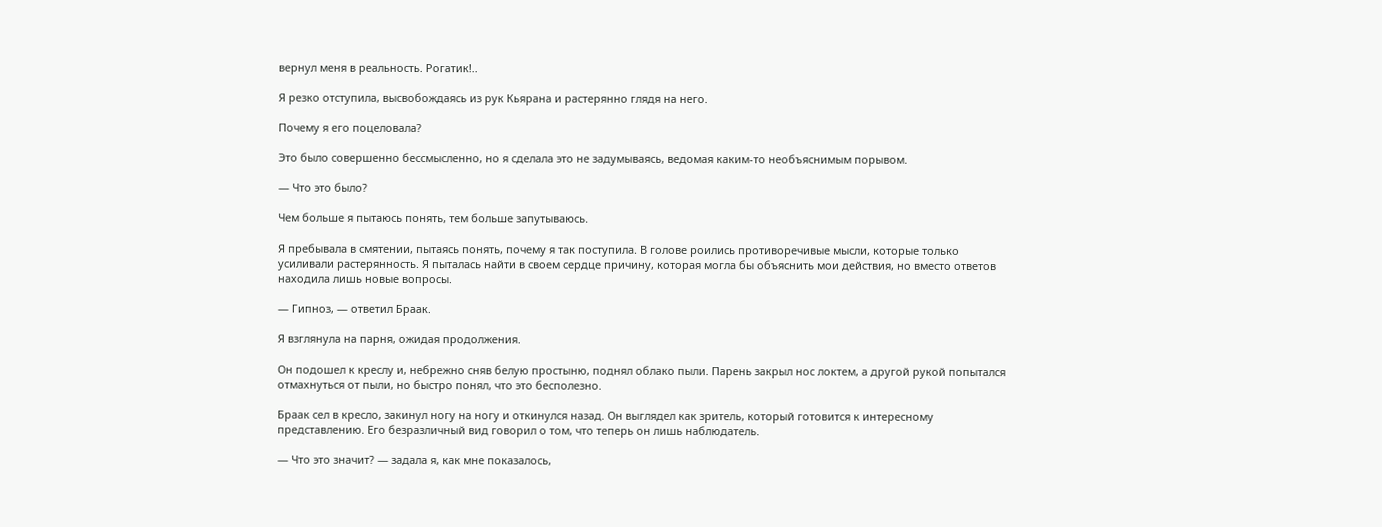вернул меня в реальность. Рогатик!..

Я резко отступила, высвобождаясь из рук Кьярана и растерянно глядя на него.

Почему я его поцеловала?

Это было совершенно бессмысленно, но я сделала это не задумываясь, ведомая каким-то необъяснимым порывом.

— Что это было?

Чем больше я пытаюсь понять, тем больше запутываюсь.

Я пребывала в смятении, пытаясь понять, почему я так поступила. В голове роились противоречивые мысли, которые только усиливали растерянность. Я пыталась найти в своем сердце причину, которая могла бы объяснить мои действия, но вместо ответов находила лишь новые вопросы.

— Гипноз, — ответил Браак.

Я взглянула на парня, ожидая продолжения.

Он подошел к креслу и, небрежно сняв белую простыню, поднял облако пыли. Парень закрыл нос локтем, а другой рукой попытался отмахнуться от пыли, но быстро понял, что это бесполезно.

Браак сел в кресло, закинул ногу на ногу и откинулся назад. Он выглядел как зритель, который готовится к интересному представлению. Его безразличный вид говорил о том, что теперь он лишь наблюдатель.

— Что это значит? — задала я, как мне показалось,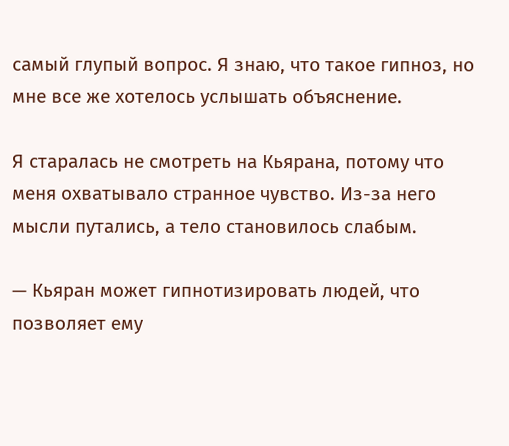самый глупый вопрос. Я знаю, что такое гипноз, но мне все же хотелось услышать объяснение.

Я старалась не смотреть на Кьярана, потому что меня охватывало странное чувство. Из-за него мысли путались, а тело становилось слабым.

— Кьяран может гипнотизировать людей, что позволяет ему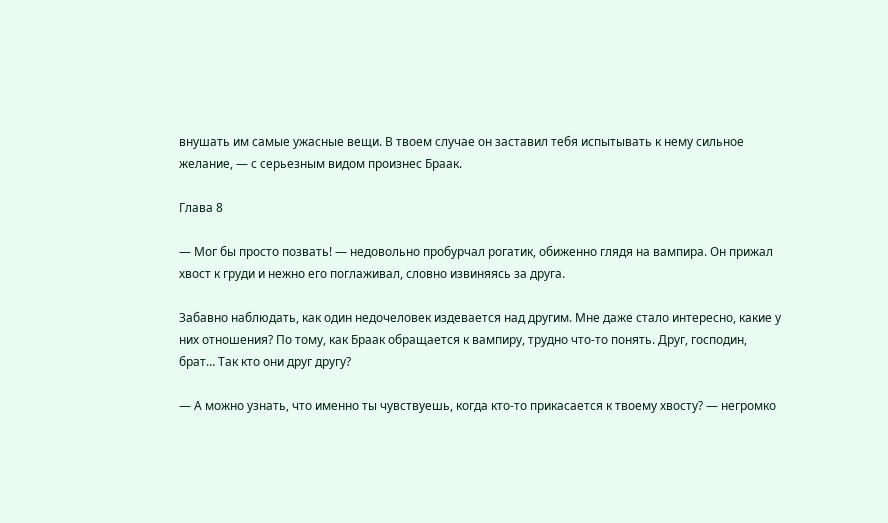внушать им самые ужасные вещи. В твоем случае он заставил тебя испытывать к нему сильное желание, — с серьезным видом произнес Браак.

Глава 8

— Мог бы просто позвать! — недовольно пробурчал рогатик, обиженно глядя на вампира. Он прижал хвост к груди и нежно его поглаживал, словно извиняясь за друга.

Забавно наблюдать, как один недочеловек издевается над другим. Мне даже стало интересно, какие у них отношения? По тому, как Браак обращается к вампиру, трудно что-то понять. Друг, господин, брат… Так кто они друг другу?

— А можно узнать, что именно ты чувствуешь, когда кто-то прикасается к твоему хвосту? — негромко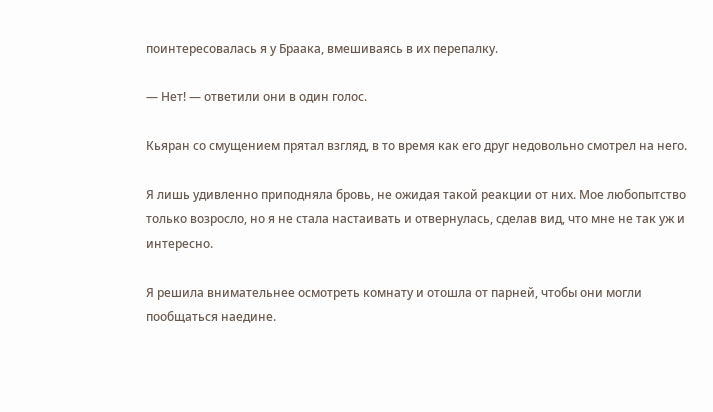поинтересовалась я у Браака, вмешиваясь в их перепалку.

— Нет! — ответили они в один голос.

Кьяран со смущением прятал взгляд, в то время как его друг недовольно смотрел на него.

Я лишь удивленно приподняла бровь, не ожидая такой реакции от них. Мое любопытство только возросло, но я не стала настаивать и отвернулась, сделав вид, что мне не так уж и интересно.

Я решила внимательнее осмотреть комнату и отошла от парней, чтобы они могли пообщаться наедине.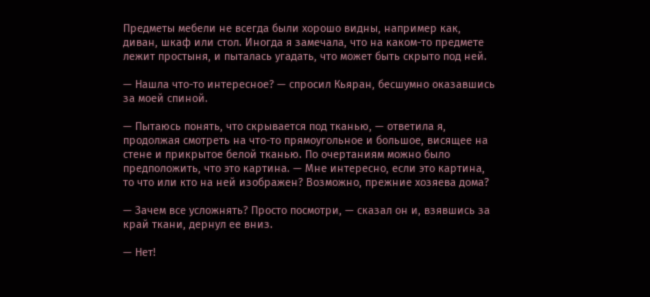Предметы мебели не всегда были хорошо видны, например как, диван, шкаф или стол. Иногда я замечала, что на каком-то предмете лежит простыня, и пыталась угадать, что может быть скрыто под ней.

— Нашла что-то интересное? — спросил Кьяран, бесшумно оказавшись за моей спиной.

— Пытаюсь понять, что скрывается под тканью, — ответила я, продолжая смотреть на что-то прямоугольное и большое, висящее на стене и прикрытое белой тканью. По очертаниям можно было предположить, что это картина. — Мне интересно, если это картина, то что или кто на ней изображен? Возможно, прежние хозяева дома?

— Зачем все усложнять? Просто посмотри, — сказал он и, взявшись за край ткани, дернул ее вниз.

— Нет!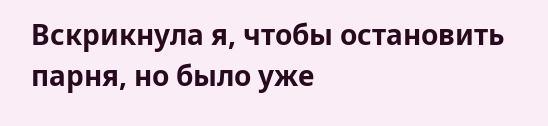Вскрикнула я, чтобы остановить парня, но было уже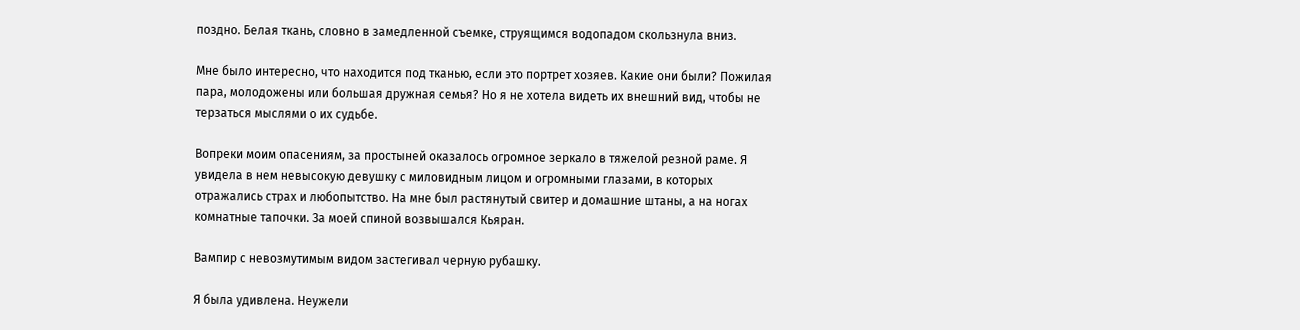поздно. Белая ткань, словно в замедленной съемке, струящимся водопадом скользнула вниз.

Мне было интересно, что находится под тканью, если это портрет хозяев. Какие они были? Пожилая пара, молодожены или большая дружная семья? Но я не хотела видеть их внешний вид, чтобы не терзаться мыслями о их судьбе.

Вопреки моим опасениям, за простыней оказалось огромное зеркало в тяжелой резной раме. Я увидела в нем невысокую девушку с миловидным лицом и огромными глазами, в которых отражались страх и любопытство. На мне был растянутый свитер и домашние штаны, а на ногах комнатные тапочки. За моей спиной возвышался Кьяран.

Вампир с невозмутимым видом застегивал черную рубашку.

Я была удивлена. Неужели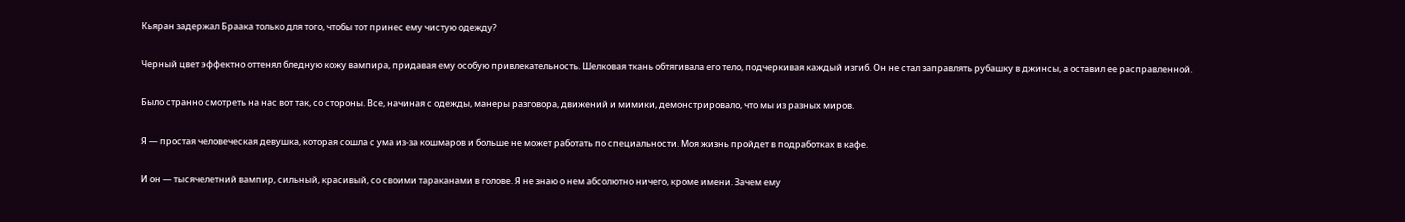Кьяран задержал Браака только для того, чтобы тот принес ему чистую одежду?

Черный цвет эффектно оттенял бледную кожу вампира, придавая ему особую привлекательность. Шелковая ткань обтягивала его тело, подчеркивая каждый изгиб. Он не стал заправлять рубашку в джинсы, а оставил ее расправленной.

Было странно смотреть на нас вот так, со стороны. Все, начиная с одежды, манеры разговора, движений и мимики, демонстрировало, что мы из разных миров.

Я — простая человеческая девушка, которая сошла с ума из-за кошмаров и больше не может работать по специальности. Моя жизнь пройдет в подработках в кафе.

И он — тысячелетний вампир, сильный, красивый, со своими тараканами в голове. Я не знаю о нем абсолютно ничего, кроме имени. Зачем ему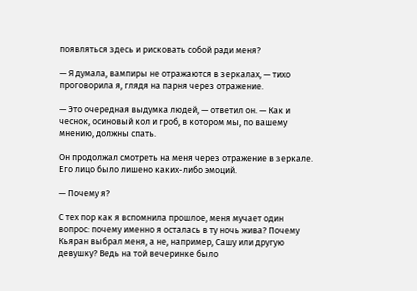появляться здесь и рисковать собой ради меня?

— Я думала, вампиры не отражаются в зеркалах, — тихо проговорила я, глядя на парня через отражение.

— Это очередная выдумка людей, — ответил он. — Как и чеснок, осиновый кол и гроб, в котором мы, по вашему мнению, должны спать.

Он продолжал смотреть на меня через отражение в зеркале. Его лицо было лишено каких-либо эмоций.

— Почему я?

С тех пор как я вспомнила прошлое, меня мучает один вопрос: почему именно я осталась в ту ночь жива? Почему Кьяран выбрал меня, а не, например, Сашу или другую девушку? Ведь на той вечеринке было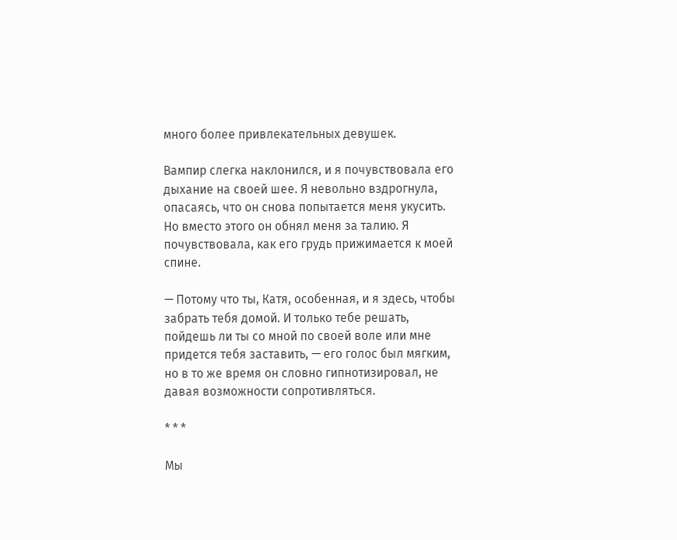много более привлекательных девушек.

Вампир слегка наклонился, и я почувствовала его дыхание на своей шее. Я невольно вздрогнула, опасаясь, что он снова попытается меня укусить. Но вместо этого он обнял меня за талию. Я почувствовала, как его грудь прижимается к моей спине.

— Потому что ты, Катя, особенная, и я здесь, чтобы забрать тебя домой. И только тебе решать, пойдешь ли ты со мной по своей воле или мне придется тебя заставить, — его голос был мягким, но в то же время он словно гипнотизировал, не давая возможности сопротивляться.

* * *

Мы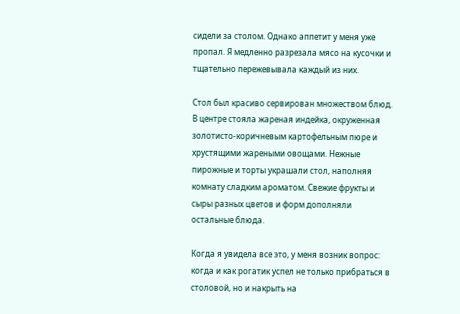сидели за столом. Однако аппетит у меня уже пропал. Я медленно разрезала мясо на кусочки и тщательно пережевывала каждый из них.

Стол был красиво сервирован множеством блюд. В центре стояла жареная индейка, окруженная золотисто-коричневым картофельным пюре и хрустящими жареными овощами. Нежные пирожные и торты украшали стол, наполняя комнату сладким ароматом. Свежие фрукты и сыры разных цветов и форм дополняли остальные блюда.

Когда я увидела все это, у меня возник вопрос: когда и как рогатик успел не только прибраться в столовой, но и накрыть на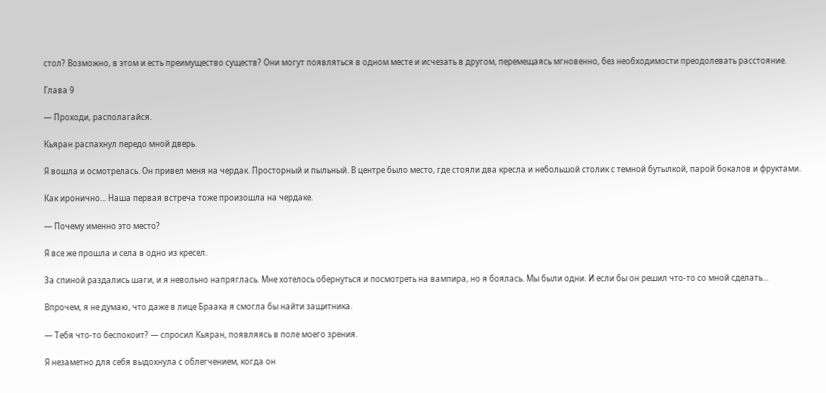стол? Возможно, в этом и есть преимущество существ? Они могут появляться в одном месте и исчезать в другом, перемещаясь мгновенно, без необходимости преодолевать расстояние.

Глава 9

— Проходи, располагайся.

Кьяран распахнул передо мной дверь.

Я вошла и осмотрелась. Он привел меня на чердак. Просторный и пыльный. В центре было место, где стояли два кресла и небольшой столик с темной бутылкой, парой бокалов и фруктами.

Как иронично... Наша первая встреча тоже произошла на чердаке.

— Почему именно это место?

Я все же прошла и села в одно из кресел.

За спиной раздались шаги, и я невольно напряглась. Мне хотелось обернуться и посмотреть на вампира, но я боялась. Мы были одни. И если бы он решил что-то со мной сделать...

Впрочем, я не думаю, что даже в лице Браака я смогла бы найти защитника.

— Тебя что-то беспокоит? — спросил Кьяран, появляясь в поле моего зрения.

Я незаметно для себя выдохнула с облегчением, когда он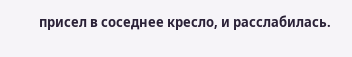присел в соседнее кресло, и расслабилась.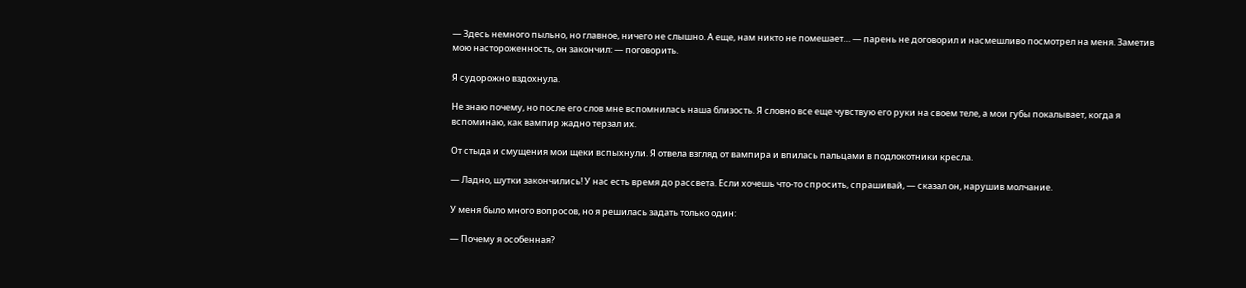— Здесь немного пыльно, но главное, ничего не слышно. А еще, нам никто не помешает… — парень не договорил и насмешливо посмотрел на меня. Заметив мою настороженность, он закончил: — поговорить.

Я судорожно вздохнула.

Не знаю почему, но после его слов мне вспомнилась наша близость. Я словно все еще чувствую его руки на своем теле, а мои губы покалывает, когда я вспоминаю, как вампир жадно терзал их.

От стыда и смущения мои щеки вспыхнули. Я отвела взгляд от вампира и впилась пальцами в подлокотники кресла.

— Ладно, шутки закончились! У нас есть время до рассвета. Если хочешь что-то спросить, спрашивай, — сказал он, нарушив молчание.

У меня было много вопросов, но я решилась задать только один:

— Почему я особенная?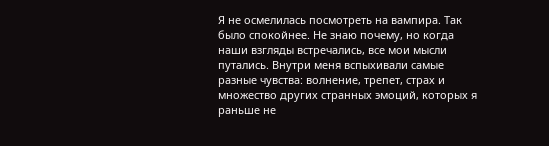Я не осмелилась посмотреть на вампира. Так было спокойнее. Не знаю почему, но когда наши взгляды встречались, все мои мысли путались. Внутри меня вспыхивали самые разные чувства: волнение, трепет, страх и множество других странных эмоций, которых я раньше не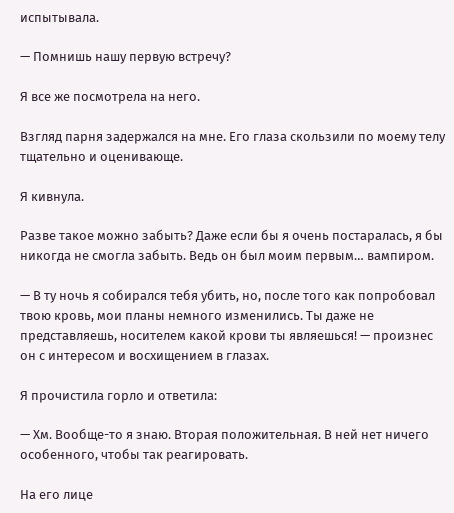испытывала.

— Помнишь нашу первую встречу?

Я все же посмотрела на него.

Взгляд парня задержался на мне. Его глаза скользили по моему телу тщательно и оценивающе.

Я кивнула.

Разве такое можно забыть? Даже если бы я очень постаралась, я бы никогда не смогла забыть. Ведь он был моим первым… вампиром.

— В ту ночь я собирался тебя убить, но, после того как попробовал твою кровь, мои планы немного изменились. Ты даже не представляешь, носителем какой крови ты являешься! — произнес он с интересом и восхищением в глазах.

Я прочистила горло и ответила:

— Хм. Вообще-то я знаю. Вторая положительная. В ней нет ничего особенного, чтобы так реагировать.

На его лице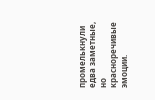промелькнули едва заметные, но красноречивые эмоции.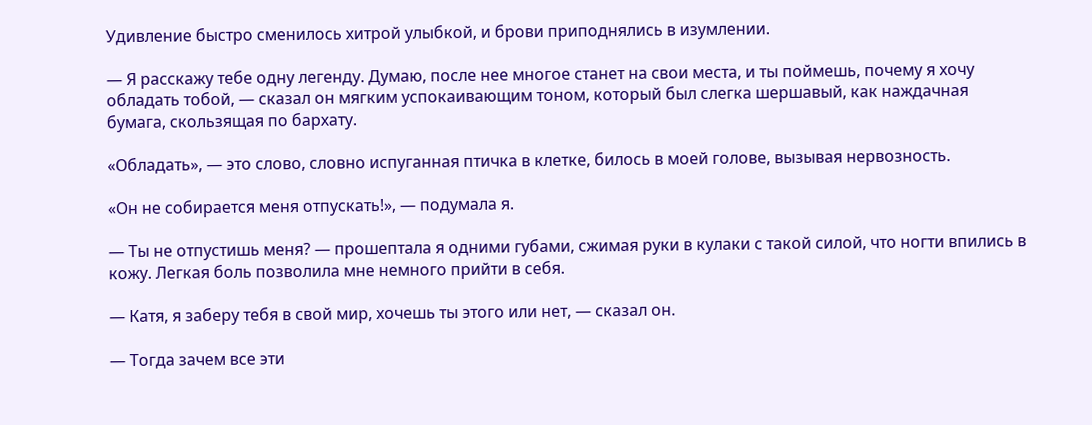Удивление быстро сменилось хитрой улыбкой, и брови приподнялись в изумлении.

— Я расскажу тебе одну легенду. Думаю, после нее многое станет на свои места, и ты поймешь, почему я хочу обладать тобой, — сказал он мягким успокаивающим тоном, который был слегка шершавый, как наждачная бумага, скользящая по бархату.

«Обладать», — это слово, словно испуганная птичка в клетке, билось в моей голове, вызывая нервозность.

«Он не собирается меня отпускать!», — подумала я.

— Ты не отпустишь меня? — прошептала я одними губами, сжимая руки в кулаки с такой силой, что ногти впились в кожу. Легкая боль позволила мне немного прийти в себя.

— Катя, я заберу тебя в свой мир, хочешь ты этого или нет, — сказал он.

— Тогда зачем все эти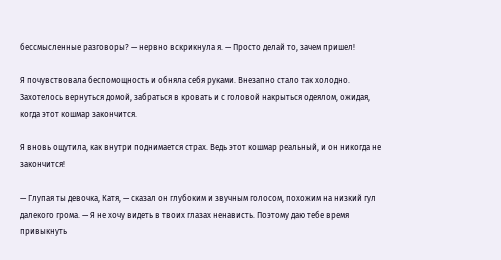бессмысленные разговоры? — нервно вскрикнула я. — Просто делай то, зачем пришел!

Я почувствовала беспомощность и обняла себя руками. Внезапно стало так холодно. Захотелось вернуться домой, забраться в кровать и с головой накрыться одеялом, ожидая, когда этот кошмар закончится.

Я вновь ощутила, как внутри поднимается страх. Ведь этот кошмар реальный, и он никогда не закончится!

— Глупая ты девочка, Катя, — сказал он глубоким и звучным голосом, похожим на низкий гул далекого грома. — Я не хочу видеть в твоих глазах ненависть. Поэтому даю тебе время привыкнуть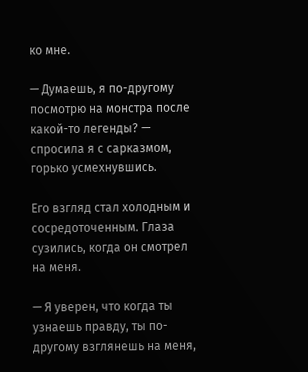ко мне.

— Думаешь, я по-другому посмотрю на монстра после какой-то легенды? — спросила я с сарказмом, горько усмехнувшись.

Его взгляд стал холодным и сосредоточенным. Глаза сузились, когда он смотрел на меня.

— Я уверен, что когда ты узнаешь правду, ты по-другому взглянешь на меня,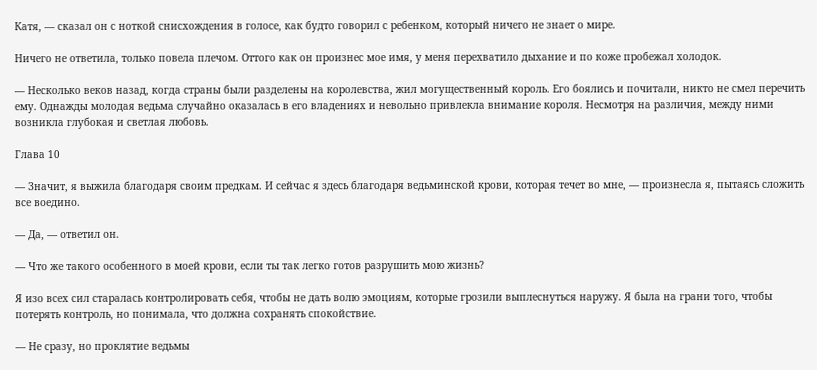Катя, — сказал он с ноткой снисхождения в голосе, как будто говорил с ребенком, который ничего не знает о мире.

Ничего не ответила, только повела плечом. Оттого как он произнес мое имя, у меня перехватило дыхание и по коже пробежал холодок.

— Несколько веков назад, когда страны были разделены на королевства, жил могущественный король. Его боялись и почитали, никто не смел перечить ему. Однажды молодая ведьма случайно оказалась в его владениях и невольно привлекла внимание короля. Несмотря на различия, между ними возникла глубокая и светлая любовь.

Глава 10

— Значит, я выжила благодаря своим предкам. И сейчас я здесь благодаря ведьминской крови, которая течет во мне, — произнесла я, пытаясь сложить все воедино.

— Да, — ответил он.

— Что же такого особенного в моей крови, если ты так легко готов разрушить мою жизнь?

Я изо всех сил старалась контролировать себя, чтобы не дать волю эмоциям, которые грозили выплеснуться наружу. Я была на грани того, чтобы потерять контроль, но понимала, что должна сохранять спокойствие.

— Не сразу, но проклятие ведьмы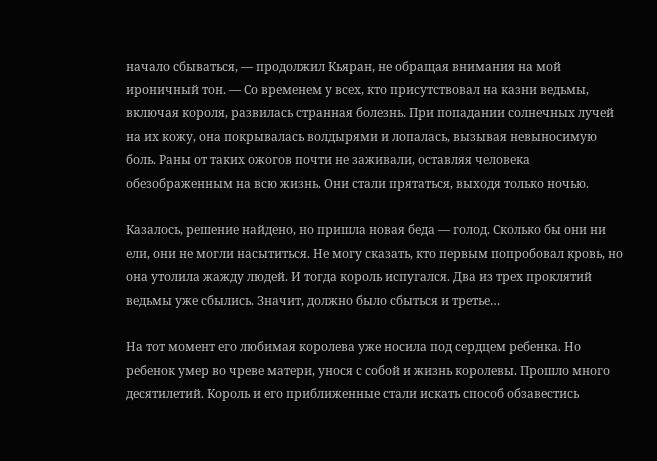начало сбываться, — продолжил Кьяран, не обращая внимания на мой ироничный тон. — Со временем у всех, кто присутствовал на казни ведьмы, включая короля, развилась странная болезнь. При попадании солнечных лучей на их кожу, она покрывалась волдырями и лопалась, вызывая невыносимую боль. Раны от таких ожогов почти не заживали, оставляя человека обезображенным на всю жизнь. Они стали прятаться, выходя только ночью.

Казалось, решение найдено, но пришла новая беда — голод. Сколько бы они ни ели, они не могли насытиться. Не могу сказать, кто первым попробовал кровь, но она утолила жажду людей. И тогда король испугался. Два из трех проклятий ведьмы уже сбылись. Значит, должно было сбыться и третье…

На тот момент его любимая королева уже носила под сердцем ребенка. Но ребенок умер во чреве матери, унося с собой и жизнь королевы. Прошло много десятилетий. Король и его приближенные стали искать способ обзавестись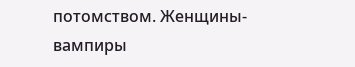потомством. Женщины-вампиры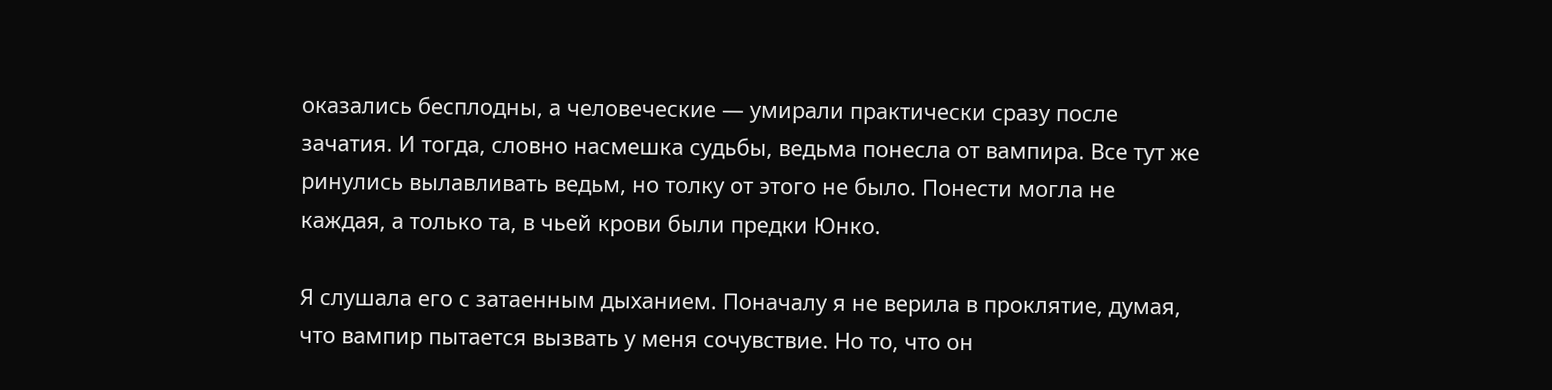оказались бесплодны, а человеческие — умирали практически сразу после зачатия. И тогда, словно насмешка судьбы, ведьма понесла от вампира. Все тут же ринулись вылавливать ведьм, но толку от этого не было. Понести могла не каждая, а только та, в чьей крови были предки Юнко.

Я слушала его с затаенным дыханием. Поначалу я не верила в проклятие, думая, что вампир пытается вызвать у меня сочувствие. Но то, что он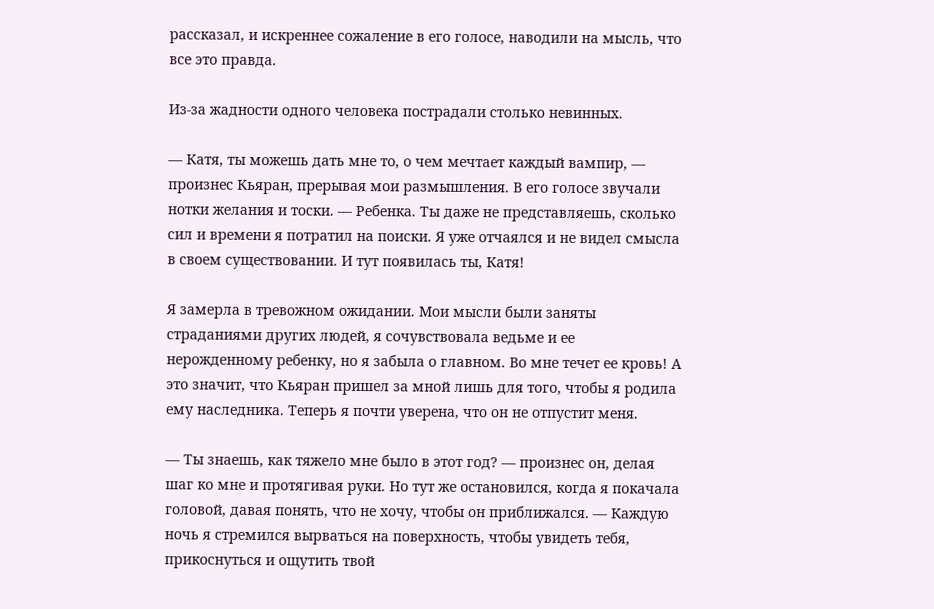рассказал, и искреннее сожаление в его голосе, наводили на мысль, что все это правда.

Из-за жадности одного человека пострадали столько невинных.

— Катя, ты можешь дать мне то, о чем мечтает каждый вампир, — произнес Кьяран, прерывая мои размышления. В его голосе звучали нотки желания и тоски. — Ребенка. Ты даже не представляешь, сколько сил и времени я потратил на поиски. Я уже отчаялся и не видел смысла в своем существовании. И тут появилась ты, Катя!

Я замерла в тревожном ожидании. Мои мысли были заняты страданиями других людей, я сочувствовала ведьме и ее нерожденному ребенку, но я забыла о главном. Во мне течет ее кровь! А это значит, что Кьяран пришел за мной лишь для того, чтобы я родила ему наследника. Теперь я почти уверена, что он не отпустит меня.

— Ты знаешь, как тяжело мне было в этот год? — произнес он, делая шаг ко мне и протягивая руки. Но тут же остановился, когда я покачала головой, давая понять, что не хочу, чтобы он приближался. — Каждую ночь я стремился вырваться на поверхность, чтобы увидеть тебя, прикоснуться и ощутить твой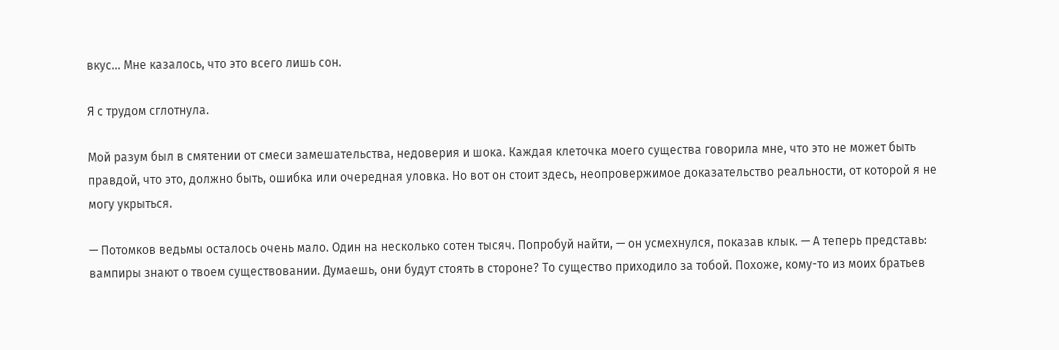вкус... Мне казалось, что это всего лишь сон.

Я с трудом сглотнула.

Мой разум был в смятении от смеси замешательства, недоверия и шока. Каждая клеточка моего существа говорила мне, что это не может быть правдой, что это, должно быть, ошибка или очередная уловка. Но вот он стоит здесь, неопровержимое доказательство реальности, от которой я не могу укрыться.

— Потомков ведьмы осталось очень мало. Один на несколько сотен тысяч. Попробуй найти, — он усмехнулся, показав клык. — А теперь представь: вампиры знают о твоем существовании. Думаешь, они будут стоять в стороне? То существо приходило за тобой. Похоже, кому-то из моих братьев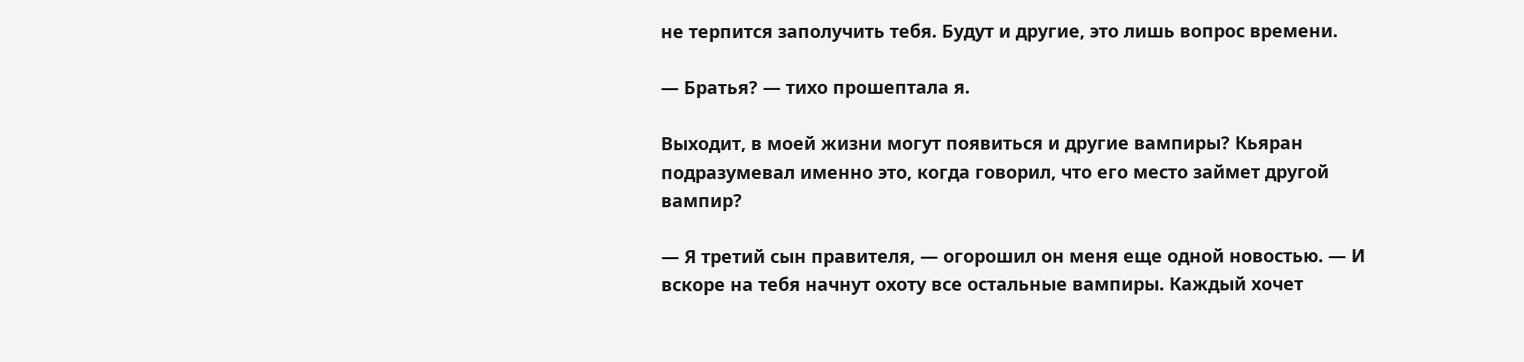не терпится заполучить тебя. Будут и другие, это лишь вопрос времени.

— Братья? — тихо прошептала я.

Выходит, в моей жизни могут появиться и другие вампиры? Кьяран подразумевал именно это, когда говорил, что его место займет другой вампир?

— Я третий сын правителя, — огорошил он меня еще одной новостью. — И вскоре на тебя начнут охоту все остальные вампиры. Каждый хочет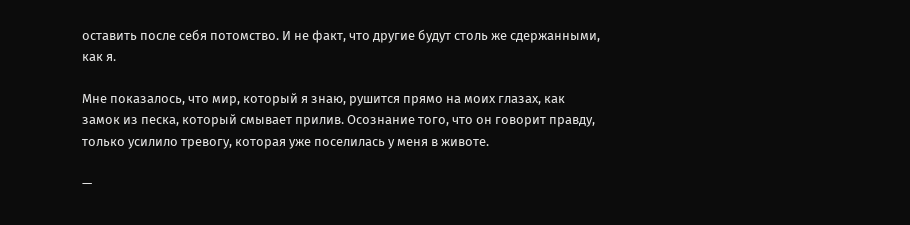оставить после себя потомство. И не факт, что другие будут столь же сдержанными, как я.

Мне показалось, что мир, который я знаю, рушится прямо на моих глазах, как замок из песка, который смывает прилив. Осознание того, что он говорит правду, только усилило тревогу, которая уже поселилась у меня в животе.

—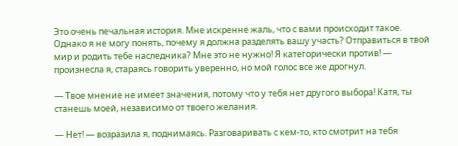Это очень печальная история. Мне искренне жаль, что с вами происходит такое. Однако я не могу понять, почему я должна разделять вашу участь? Отправиться в твой мир и родить тебе наследника? Мне это не нужно! Я категорически против! — произнесла я, стараясь говорить уверенно, но мой голос все же дрогнул.

— Твое мнение не имеет значения, потому что у тебя нет другого выбора! Катя, ты станешь моей, независимо от твоего желания.

— Нет! — возразила я, поднимаясь. Разговаривать с кем-то, кто смотрит на тебя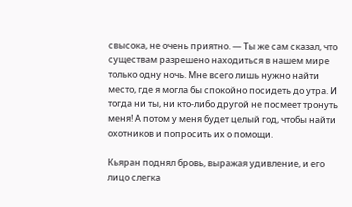свысока, не очень приятно. — Ты же сам сказал, что существам разрешено находиться в нашем мире только одну ночь. Мне всего лишь нужно найти место, где я могла бы спокойно посидеть до утра. И тогда ни ты, ни кто-либо другой не посмеет тронуть меня! А потом у меня будет целый год, чтобы найти охотников и попросить их о помощи.

Кьяран поднял бровь, выражая удивление, и его лицо слегка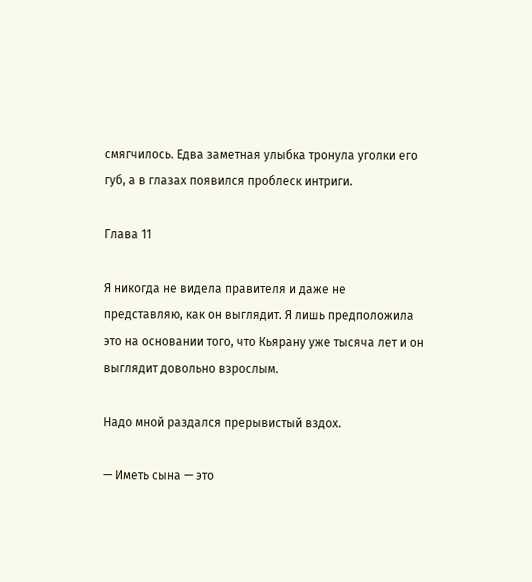смягчилось. Едва заметная улыбка тронула уголки его губ, а в глазах появился проблеск интриги.

Глава 11

Я никогда не видела правителя и даже не представляю, как он выглядит. Я лишь предположила это на основании того, что Кьярану уже тысяча лет и он выглядит довольно взрослым.

Надо мной раздался прерывистый вздох.

— Иметь сына — это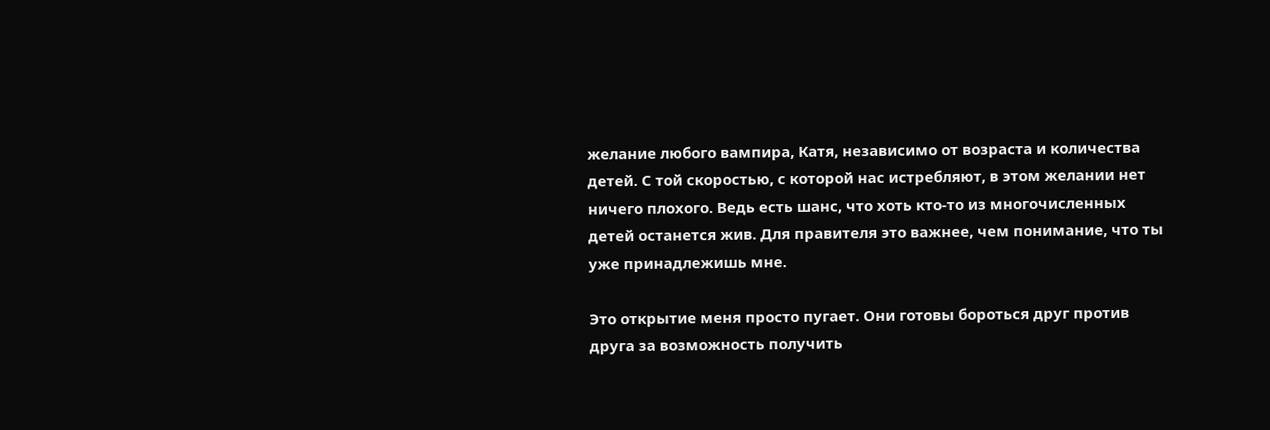желание любого вампира, Катя, независимо от возраста и количества детей. С той скоростью, с которой нас истребляют, в этом желании нет ничего плохого. Ведь есть шанс, что хоть кто-то из многочисленных детей останется жив. Для правителя это важнее, чем понимание, что ты уже принадлежишь мне.

Это открытие меня просто пугает. Они готовы бороться друг против друга за возможность получить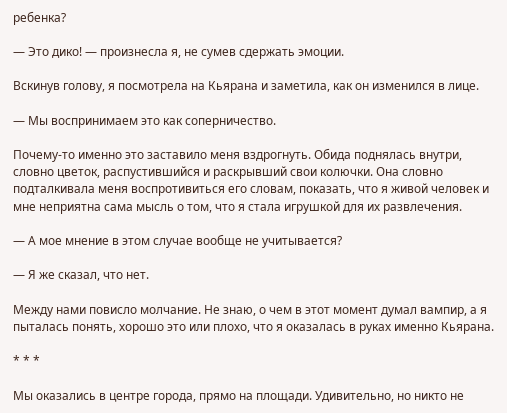ребенка?

— Это дико! — произнесла я, не сумев сдержать эмоции.

Вскинув голову, я посмотрела на Кьярана и заметила, как он изменился в лице.

— Мы воспринимаем это как соперничество.

Почему-то именно это заставило меня вздрогнуть. Обида поднялась внутри, словно цветок, распустившийся и раскрывший свои колючки. Она словно подталкивала меня воспротивиться его словам, показать, что я живой человек и мне неприятна сама мысль о том, что я стала игрушкой для их развлечения.

— А мое мнение в этом случае вообще не учитывается?

— Я же сказал, что нет.

Между нами повисло молчание. Не знаю, о чем в этот момент думал вампир, а я пыталась понять, хорошо это или плохо, что я оказалась в руках именно Кьярана.

* * *

Мы оказались в центре города, прямо на площади. Удивительно, но никто не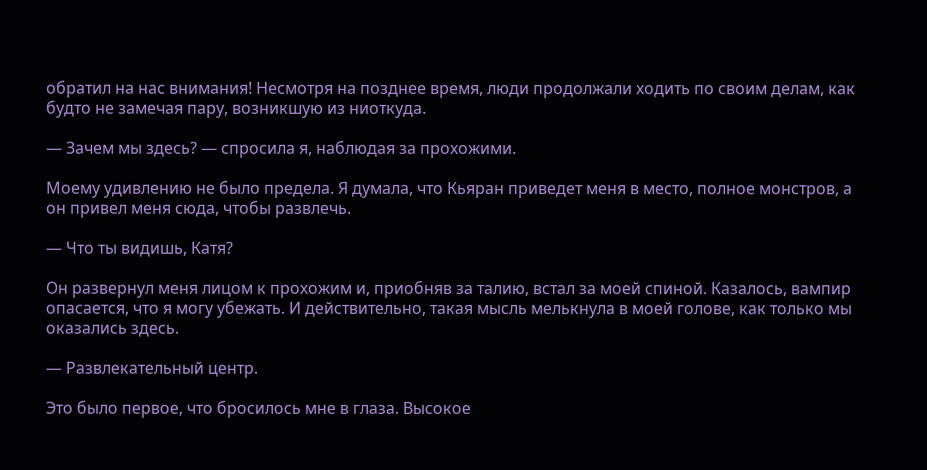обратил на нас внимания! Несмотря на позднее время, люди продолжали ходить по своим делам, как будто не замечая пару, возникшую из ниоткуда.

— Зачем мы здесь? — спросила я, наблюдая за прохожими.

Моему удивлению не было предела. Я думала, что Кьяран приведет меня в место, полное монстров, а он привел меня сюда, чтобы развлечь.

— Что ты видишь, Катя?

Он развернул меня лицом к прохожим и, приобняв за талию, встал за моей спиной. Казалось, вампир опасается, что я могу убежать. И действительно, такая мысль мелькнула в моей голове, как только мы оказались здесь.

— Развлекательный центр.

Это было первое, что бросилось мне в глаза. Высокое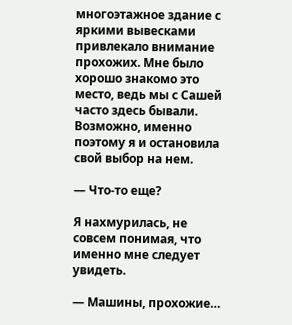многоэтажное здание с яркими вывесками привлекало внимание прохожих. Мне было хорошо знакомо это место, ведь мы с Сашей часто здесь бывали. Возможно, именно поэтому я и остановила свой выбор на нем.

— Что-то еще?

Я нахмурилась, не совсем понимая, что именно мне следует увидеть.

— Машины, прохожие…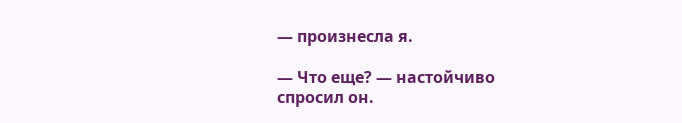— произнесла я.

— Что еще? — настойчиво спросил он.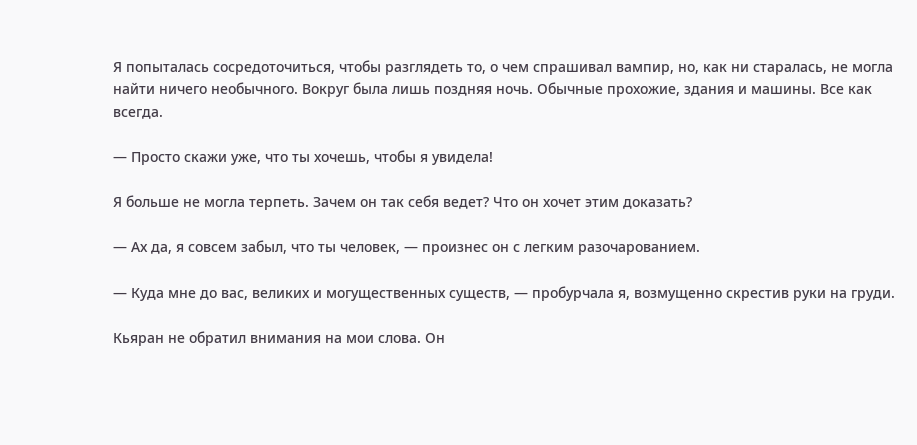Я попыталась сосредоточиться, чтобы разглядеть то, о чем спрашивал вампир, но, как ни старалась, не могла найти ничего необычного. Вокруг была лишь поздняя ночь. Обычные прохожие, здания и машины. Все как всегда.

— Просто скажи уже, что ты хочешь, чтобы я увидела!

Я больше не могла терпеть. Зачем он так себя ведет? Что он хочет этим доказать?

— Ах да, я совсем забыл, что ты человек, — произнес он с легким разочарованием.

— Куда мне до вас, великих и могущественных существ, — пробурчала я, возмущенно скрестив руки на груди.

Кьяран не обратил внимания на мои слова. Он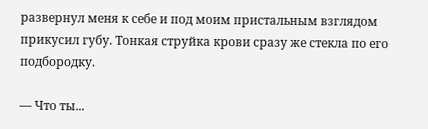развернул меня к себе и под моим пристальным взглядом прикусил губу. Тонкая струйка крови сразу же стекла по его подбородку.

— Что ты...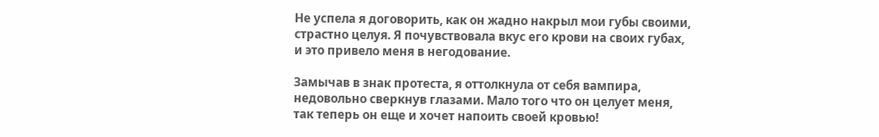Не успела я договорить, как он жадно накрыл мои губы своими, страстно целуя. Я почувствовала вкус его крови на своих губах, и это привело меня в негодование.

Замычав в знак протеста, я оттолкнула от себя вампира, недовольно сверкнув глазами. Мало того что он целует меня, так теперь он еще и хочет напоить своей кровью!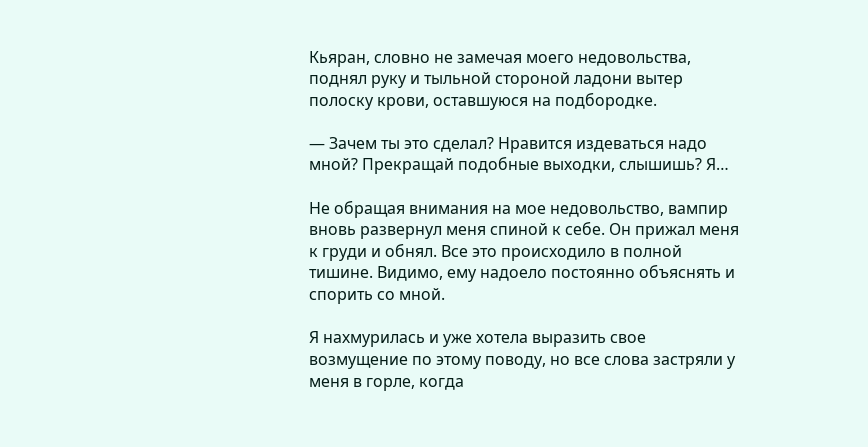Кьяран, словно не замечая моего недовольства, поднял руку и тыльной стороной ладони вытер полоску крови, оставшуюся на подбородке.

— Зачем ты это сделал? Нравится издеваться надо мной? Прекращай подобные выходки, слышишь? Я…

Не обращая внимания на мое недовольство, вампир вновь развернул меня спиной к себе. Он прижал меня к груди и обнял. Все это происходило в полной тишине. Видимо, ему надоело постоянно объяснять и спорить со мной.

Я нахмурилась и уже хотела выразить свое возмущение по этому поводу, но все слова застряли у меня в горле, когда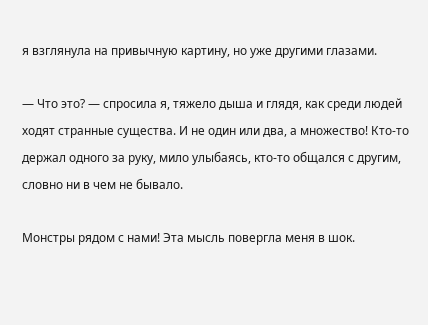я взглянула на привычную картину, но уже другими глазами.

— Что это? — спросила я, тяжело дыша и глядя, как среди людей ходят странные существа. И не один или два, а множество! Кто-то держал одного за руку, мило улыбаясь, кто-то общался с другим, словно ни в чем не бывало.

Монстры рядом с нами! Эта мысль повергла меня в шок.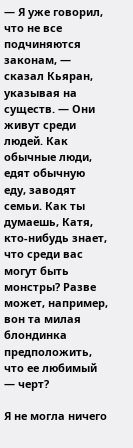— Я уже говорил, что не все подчиняются законам, — сказал Кьяран, указывая на существ. — Они живут среди людей. Как обычные люди, едят обычную еду, заводят семьи. Как ты думаешь, Катя, кто-нибудь знает, что среди вас могут быть монстры? Разве может, например, вон та милая блондинка предположить, что ее любимый — черт?

Я не могла ничего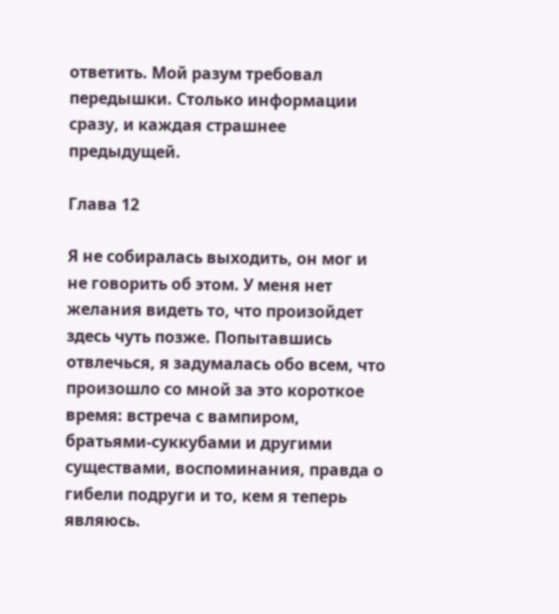ответить. Мой разум требовал передышки. Столько информации сразу, и каждая страшнее предыдущей.

Глава 12

Я не собиралась выходить, он мог и не говорить об этом. У меня нет желания видеть то, что произойдет здесь чуть позже. Попытавшись отвлечься, я задумалась обо всем, что произошло со мной за это короткое время: встреча с вампиром, братьями-суккубами и другими существами, воспоминания, правда о гибели подруги и то, кем я теперь являюсь.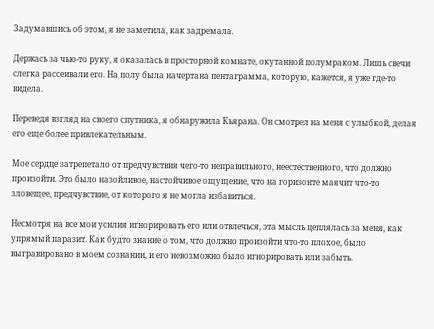Задумавшись об этом, я не заметила, как задремала.

Держась за чью-то руку, я оказалась в просторной комнате, окутанной полумраком. Лишь свечи слегка рассеивали его. На полу была начертана пентаграмма, которую, кажется, я уже где-то видела.

Переведя взгляд на своего спутника, я обнаружила Кьярана. Он смотрел на меня с улыбкой, делая его еще более привлекательным.

Мое сердце затрепетало от предчувствия чего-то неправильного, неестественного, что должно произойти. Это было назойливое, настойчивое ощущение, что на горизонте маячит что-то зловещее, предчувствие, от которого я не могла избавиться.

Несмотря на все мои усилия игнорировать его или отвлечься, эта мысль цеплялась за меня, как упрямый паразит. Как будто знание о том, что должно произойти что-то плохое, было выгравировано в моем сознании, и его невозможно было игнорировать или забыть.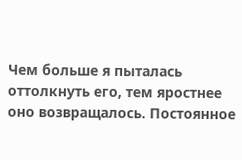Чем больше я пыталась оттолкнуть его, тем яростнее оно возвращалось. Постоянное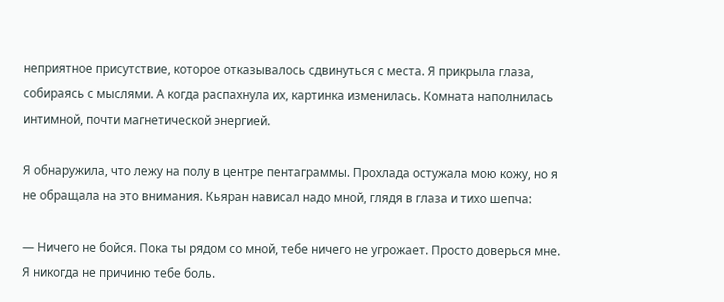неприятное присутствие, которое отказывалось сдвинуться с места. Я прикрыла глаза, собираясь с мыслями. А когда распахнула их, картинка изменилась. Комната наполнилась интимной, почти магнетической энергией.

Я обнаружила, что лежу на полу в центре пентаграммы. Прохлада остужала мою кожу, но я не обращала на это внимания. Кьяран нависал надо мной, глядя в глаза и тихо шепча:

— Ничего не бойся. Пока ты рядом со мной, тебе ничего не угрожает. Просто доверься мне. Я никогда не причиню тебе боль.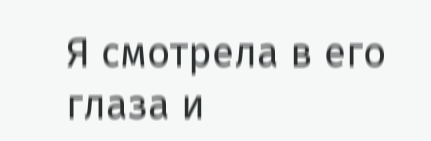Я смотрела в его глаза и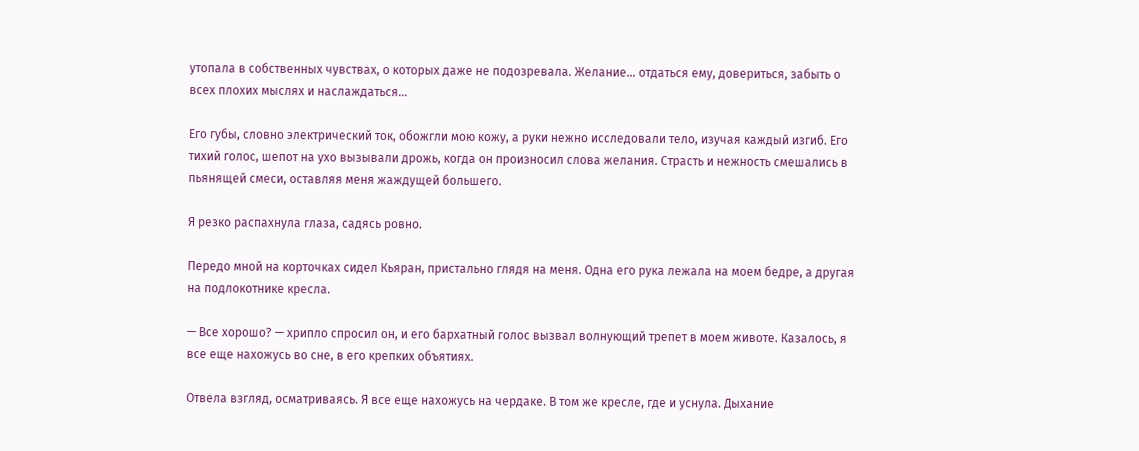утопала в собственных чувствах, о которых даже не подозревала. Желание… отдаться ему, довериться, забыть о всех плохих мыслях и наслаждаться…

Его губы, словно электрический ток, обожгли мою кожу, а руки нежно исследовали тело, изучая каждый изгиб. Его тихий голос, шепот на ухо вызывали дрожь, когда он произносил слова желания. Страсть и нежность смешались в пьянящей смеси, оставляя меня жаждущей большего.

Я резко распахнула глаза, садясь ровно.

Передо мной на корточках сидел Кьяран, пристально глядя на меня. Одна его рука лежала на моем бедре, а другая на подлокотнике кресла.

— Все хорошо? — хрипло спросил он, и его бархатный голос вызвал волнующий трепет в моем животе. Казалось, я все еще нахожусь во сне, в его крепких объятиях.

Отвела взгляд, осматриваясь. Я все еще нахожусь на чердаке. В том же кресле, где и уснула. Дыхание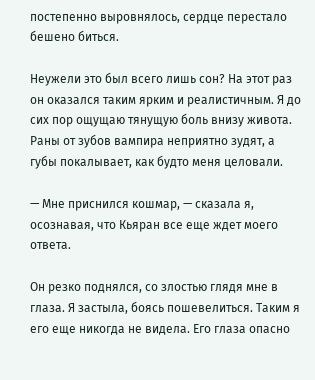постепенно выровнялось, сердце перестало бешено биться.

Неужели это был всего лишь сон? На этот раз он оказался таким ярким и реалистичным. Я до сих пор ощущаю тянущую боль внизу живота. Раны от зубов вампира неприятно зудят, а губы покалывает, как будто меня целовали.

— Мне приснился кошмар, — сказала я, осознавая, что Кьяран все еще ждет моего ответа.

Он резко поднялся, со злостью глядя мне в глаза. Я застыла, боясь пошевелиться. Таким я его еще никогда не видела. Его глаза опасно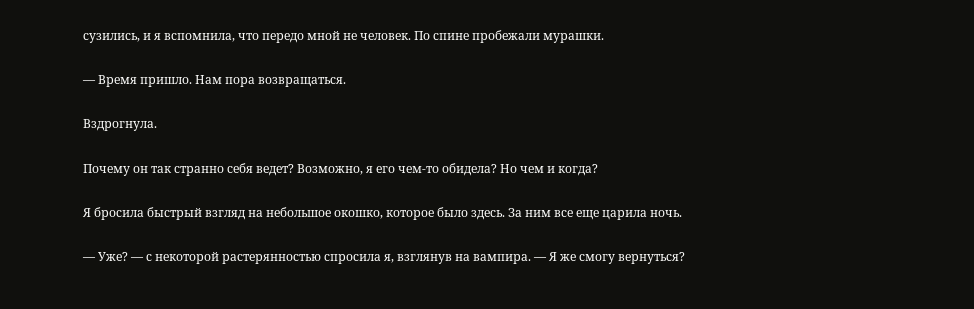сузились, и я вспомнила, что передо мной не человек. По спине пробежали мурашки.

— Время пришло. Нам пора возвращаться.

Вздрогнула.

Почему он так странно себя ведет? Возможно, я его чем-то обидела? Но чем и когда?

Я бросила быстрый взгляд на небольшое окошко, которое было здесь. За ним все еще царила ночь.

— Уже? — с некоторой растерянностью спросила я, взглянув на вампира. — Я же смогу вернуться?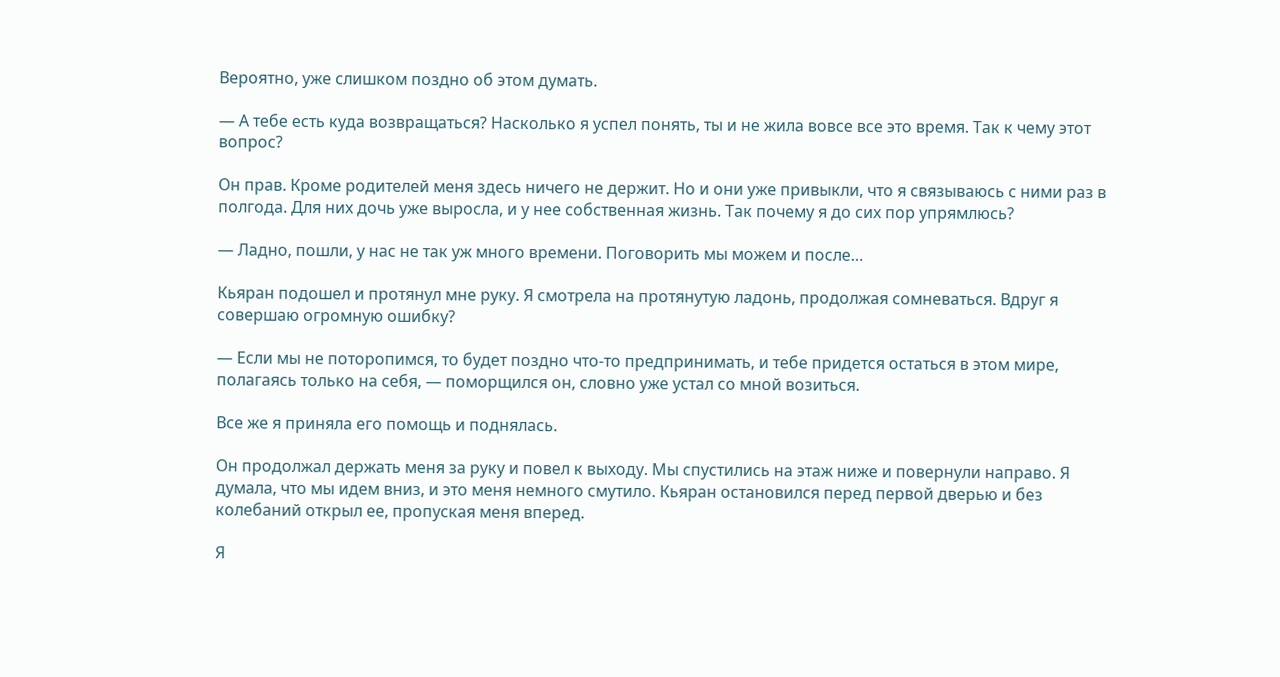Вероятно, уже слишком поздно об этом думать.

— А тебе есть куда возвращаться? Насколько я успел понять, ты и не жила вовсе все это время. Так к чему этот вопрос?

Он прав. Кроме родителей меня здесь ничего не держит. Но и они уже привыкли, что я связываюсь с ними раз в полгода. Для них дочь уже выросла, и у нее собственная жизнь. Так почему я до сих пор упрямлюсь?

— Ладно, пошли, у нас не так уж много времени. Поговорить мы можем и после…

Кьяран подошел и протянул мне руку. Я смотрела на протянутую ладонь, продолжая сомневаться. Вдруг я совершаю огромную ошибку?

— Если мы не поторопимся, то будет поздно что-то предпринимать, и тебе придется остаться в этом мире, полагаясь только на себя, — поморщился он, словно уже устал со мной возиться.

Все же я приняла его помощь и поднялась.

Он продолжал держать меня за руку и повел к выходу. Мы спустились на этаж ниже и повернули направо. Я думала, что мы идем вниз, и это меня немного смутило. Кьяран остановился перед первой дверью и без колебаний открыл ее, пропуская меня вперед.

Я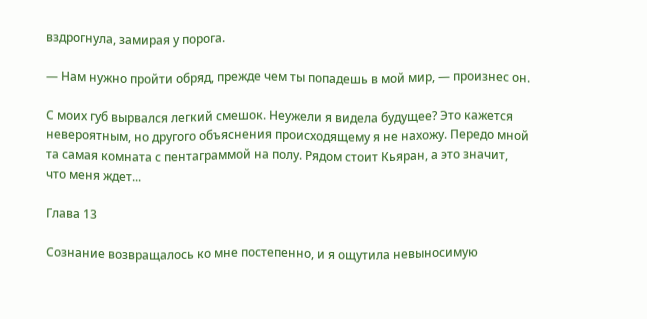вздрогнула, замирая у порога.

— Нам нужно пройти обряд, прежде чем ты попадешь в мой мир, — произнес он.

С моих губ вырвался легкий смешок. Неужели я видела будущее? Это кажется невероятным, но другого объяснения происходящему я не нахожу. Передо мной та самая комната с пентаграммой на полу. Рядом стоит Кьяран, а это значит, что меня ждет...

Глава 13

Сознание возвращалось ко мне постепенно, и я ощутила невыносимую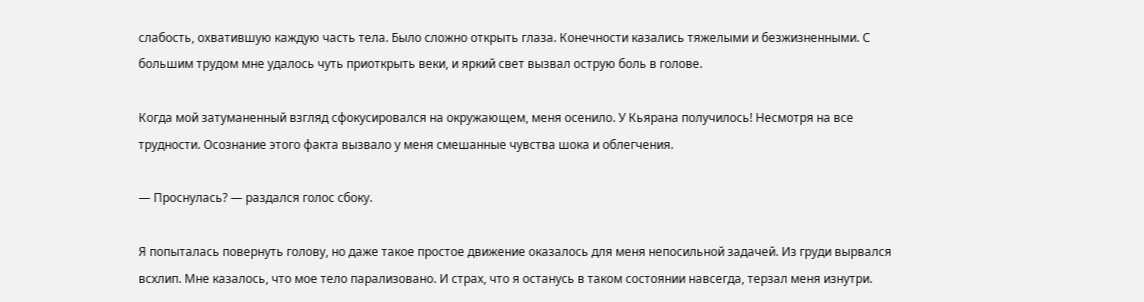слабость, охватившую каждую часть тела. Было сложно открыть глаза. Конечности казались тяжелыми и безжизненными. С большим трудом мне удалось чуть приоткрыть веки, и яркий свет вызвал острую боль в голове.

Когда мой затуманенный взгляд сфокусировался на окружающем, меня осенило. У Кьярана получилось! Несмотря на все трудности. Осознание этого факта вызвало у меня смешанные чувства шока и облегчения.

— Проснулась? — раздался голос сбоку.

Я попыталась повернуть голову, но даже такое простое движение оказалось для меня непосильной задачей. Из груди вырвался всхлип. Мне казалось, что мое тело парализовано. И страх, что я останусь в таком состоянии навсегда, терзал меня изнутри.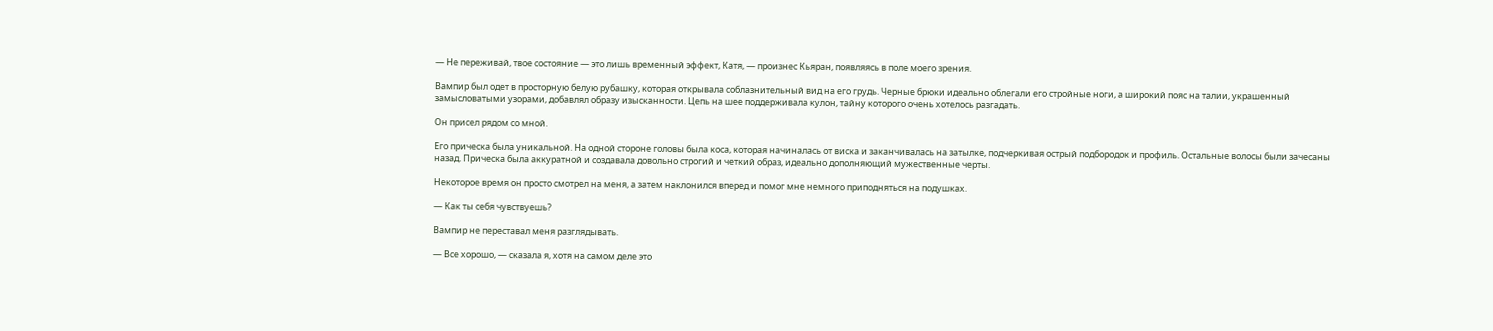— Не переживай, твое состояние — это лишь временный эффект, Катя, — произнес Кьяран, появляясь в поле моего зрения.

Вампир был одет в просторную белую рубашку, которая открывала соблазнительный вид на его грудь. Черные брюки идеально облегали его стройные ноги, а широкий пояс на талии, украшенный замысловатыми узорами, добавлял образу изысканности. Цепь на шее поддерживала кулон, тайну которого очень хотелось разгадать.

Он присел рядом со мной.

Его прическа была уникальной. На одной стороне головы была коса, которая начиналась от виска и заканчивалась на затылке, подчеркивая острый подбородок и профиль. Остальные волосы были зачесаны назад. Прическа была аккуратной и создавала довольно строгий и четкий образ, идеально дополняющий мужественные черты.

Некоторое время он просто смотрел на меня, а затем наклонился вперед и помог мне немного приподняться на подушках.

— Как ты себя чувствуешь?

Вампир не переставал меня разглядывать.

— Все хорошо, — сказала я, хотя на самом деле это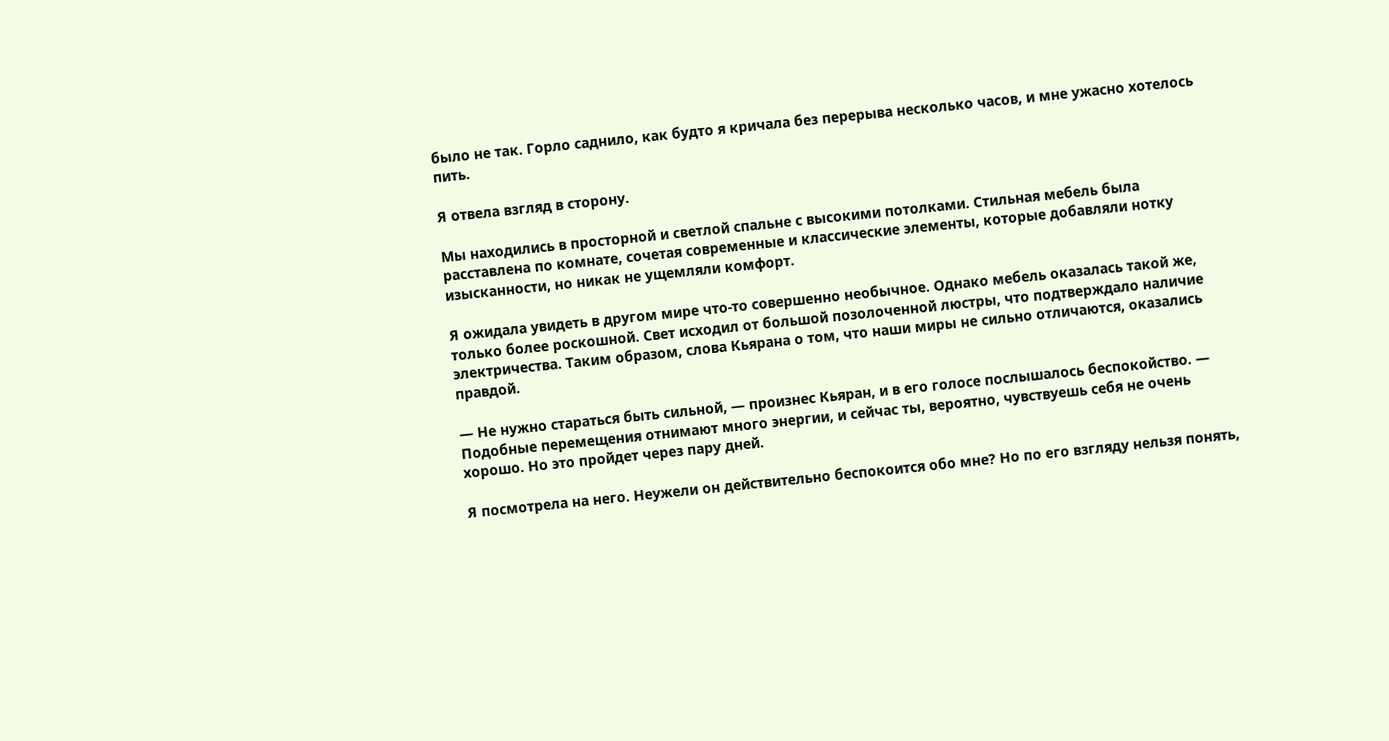было не так. Горло саднило, как будто я кричала без перерыва несколько часов, и мне ужасно хотелось пить.

Я отвела взгляд в сторону.

Мы находились в просторной и светлой спальне с высокими потолками. Стильная мебель была расставлена по комнате, сочетая современные и классические элементы, которые добавляли нотку изысканности, но никак не ущемляли комфорт.

Я ожидала увидеть в другом мире что-то совершенно необычное. Однако мебель оказалась такой же, только более роскошной. Свет исходил от большой позолоченной люстры, что подтверждало наличие электричества. Таким образом, слова Кьярана о том, что наши миры не сильно отличаются, оказались правдой.

— Не нужно стараться быть сильной, — произнес Кьяран, и в его голосе послышалось беспокойство. — Подобные перемещения отнимают много энергии, и сейчас ты, вероятно, чувствуешь себя не очень хорошо. Но это пройдет через пару дней.

Я посмотрела на него. Неужели он действительно беспокоится обо мне? Но по его взгляду нельзя понять,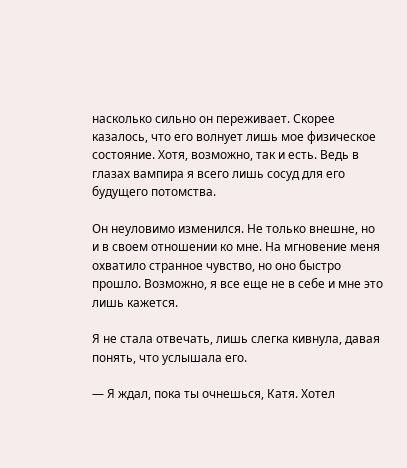насколько сильно он переживает. Скорее казалось, что его волнует лишь мое физическое состояние. Хотя, возможно, так и есть. Ведь в глазах вампира я всего лишь сосуд для его будущего потомства.

Он неуловимо изменился. Не только внешне, но и в своем отношении ко мне. На мгновение меня охватило странное чувство, но оно быстро прошло. Возможно, я все еще не в себе и мне это лишь кажется.

Я не стала отвечать, лишь слегка кивнула, давая понять, что услышала его.

— Я ждал, пока ты очнешься, Катя. Хотел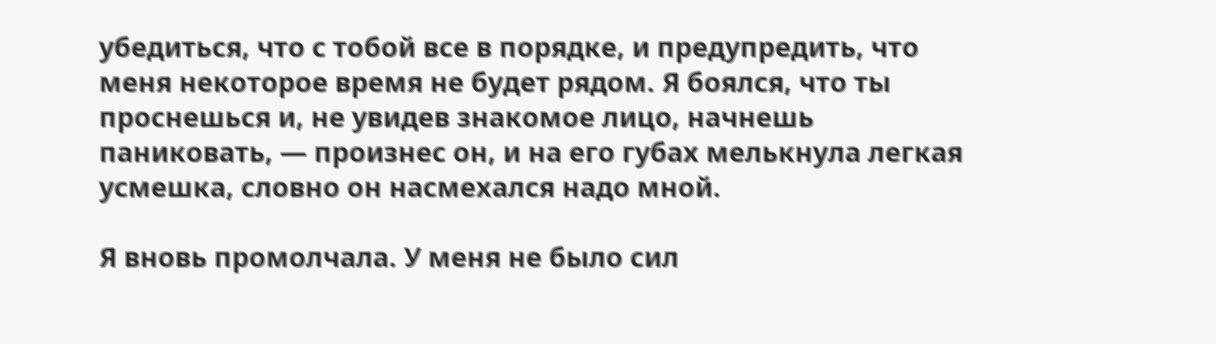убедиться, что с тобой все в порядке, и предупредить, что меня некоторое время не будет рядом. Я боялся, что ты проснешься и, не увидев знакомое лицо, начнешь паниковать, — произнес он, и на его губах мелькнула легкая усмешка, словно он насмехался надо мной.

Я вновь промолчала. У меня не было сил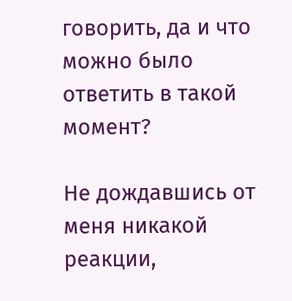говорить, да и что можно было ответить в такой момент?

Не дождавшись от меня никакой реакции,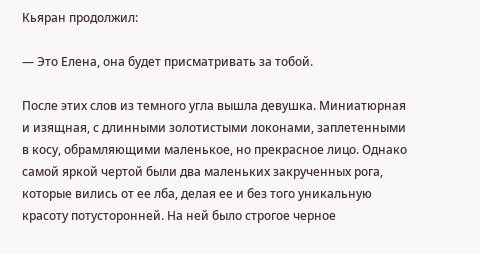Кьяран продолжил:

— Это Елена, она будет присматривать за тобой.

После этих слов из темного угла вышла девушка. Миниатюрная и изящная, с длинными золотистыми локонами, заплетенными в косу, обрамляющими маленькое, но прекрасное лицо. Однако самой яркой чертой были два маленьких закрученных рога, которые вились от ее лба, делая ее и без того уникальную красоту потусторонней. На ней было строгое черное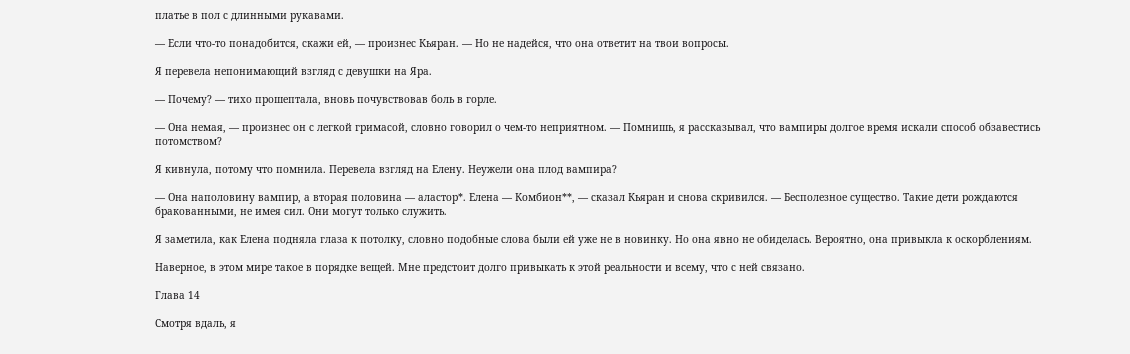платье в пол с длинными рукавами.

— Если что-то понадобится, скажи ей, — произнес Кьяран. — Но не надейся, что она ответит на твои вопросы.

Я перевела непонимающий взгляд с девушки на Яра.

— Почему? — тихо прошептала, вновь почувствовав боль в горле.

— Она немая, — произнес он с легкой гримасой, словно говорил о чем-то неприятном. — Помнишь, я рассказывал, что вампиры долгое время искали способ обзавестись потомством?

Я кивнула, потому что помнила. Перевела взгляд на Елену. Неужели она плод вампира?

— Она наполовину вампир, а вторая половина — аластор*. Елена — Комбион**, — сказал Кьяран и снова скривился. — Бесполезное существо. Такие дети рождаются бракованными, не имея сил. Они могут только служить.

Я заметила, как Елена подняла глаза к потолку, словно подобные слова были ей уже не в новинку. Но она явно не обиделась. Вероятно, она привыкла к оскорблениям.

Наверное, в этом мире такое в порядке вещей. Мне предстоит долго привыкать к этой реальности и всему, что с ней связано.

Глава 14

Смотря вдаль, я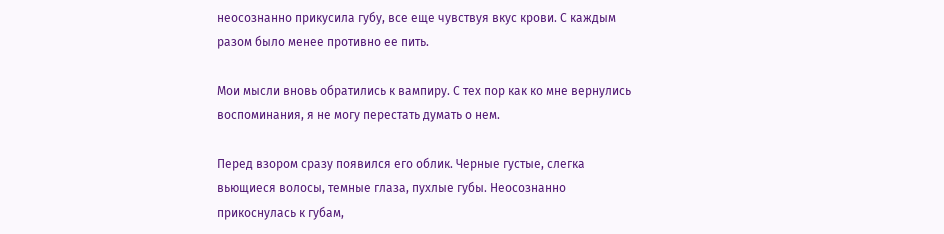неосознанно прикусила губу, все еще чувствуя вкус крови. С каждым разом было менее противно ее пить.

Мои мысли вновь обратились к вампиру. С тех пор как ко мне вернулись воспоминания, я не могу перестать думать о нем.

Перед взором сразу появился его облик. Черные густые, слегка вьющиеся волосы, темные глаза, пухлые губы. Неосознанно прикоснулась к губам,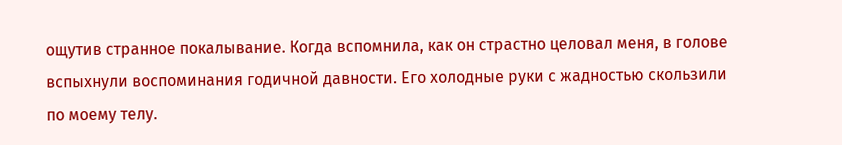ощутив странное покалывание. Когда вспомнила, как он страстно целовал меня, в голове вспыхнули воспоминания годичной давности. Его холодные руки с жадностью скользили по моему телу.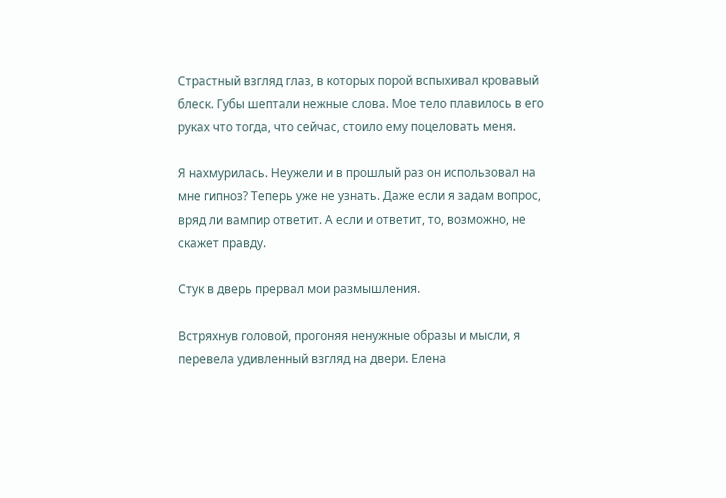Страстный взгляд глаз, в которых порой вспыхивал кровавый блеск. Губы шептали нежные слова. Мое тело плавилось в его руках что тогда, что сейчас, стоило ему поцеловать меня.

Я нахмурилась. Неужели и в прошлый раз он использовал на мне гипноз? Теперь уже не узнать. Даже если я задам вопрос, вряд ли вампир ответит. А если и ответит, то, возможно, не скажет правду.

Стук в дверь прервал мои размышления.

Встряхнув головой, прогоняя ненужные образы и мысли, я перевела удивленный взгляд на двери. Елена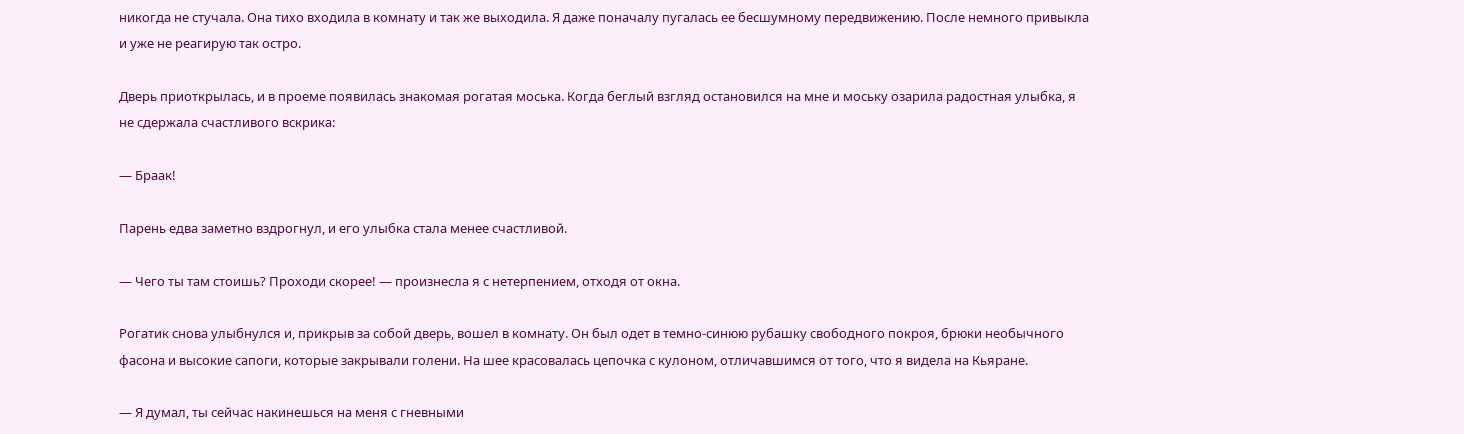никогда не стучала. Она тихо входила в комнату и так же выходила. Я даже поначалу пугалась ее бесшумному передвижению. После немного привыкла и уже не реагирую так остро.

Дверь приоткрылась, и в проеме появилась знакомая рогатая моська. Когда беглый взгляд остановился на мне и моську озарила радостная улыбка, я не сдержала счастливого вскрика:

— Браак!

Парень едва заметно вздрогнул, и его улыбка стала менее счастливой.

— Чего ты там стоишь? Проходи скорее! — произнесла я с нетерпением, отходя от окна.

Рогатик снова улыбнулся и, прикрыв за собой дверь, вошел в комнату. Он был одет в темно-синюю рубашку свободного покроя, брюки необычного фасона и высокие сапоги, которые закрывали голени. На шее красовалась цепочка с кулоном, отличавшимся от того, что я видела на Кьяране.

— Я думал, ты сейчас накинешься на меня с гневными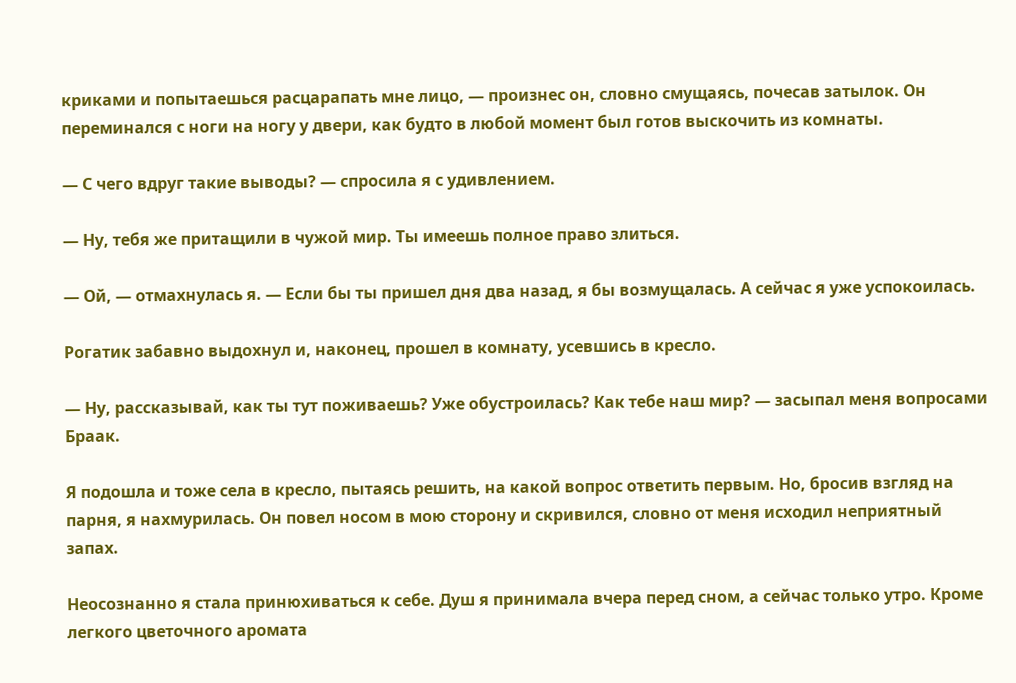криками и попытаешься расцарапать мне лицо, — произнес он, словно смущаясь, почесав затылок. Он переминался с ноги на ногу у двери, как будто в любой момент был готов выскочить из комнаты.

— С чего вдруг такие выводы? — спросила я с удивлением.

— Ну, тебя же притащили в чужой мир. Ты имеешь полное право злиться.

— Ой, — отмахнулась я. — Если бы ты пришел дня два назад, я бы возмущалась. А сейчас я уже успокоилась.

Рогатик забавно выдохнул и, наконец, прошел в комнату, усевшись в кресло.

— Ну, рассказывай, как ты тут поживаешь? Уже обустроилась? Как тебе наш мир? — засыпал меня вопросами Браак.

Я подошла и тоже села в кресло, пытаясь решить, на какой вопрос ответить первым. Но, бросив взгляд на парня, я нахмурилась. Он повел носом в мою сторону и скривился, словно от меня исходил неприятный запах.

Неосознанно я стала принюхиваться к себе. Душ я принимала вчера перед сном, а сейчас только утро. Кроме легкого цветочного аромата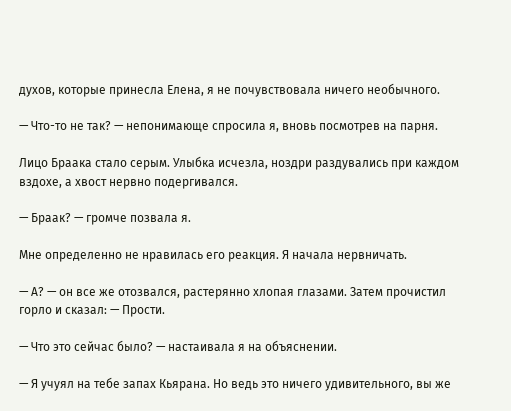духов, которые принесла Елена, я не почувствовала ничего необычного.

— Что-то не так? — непонимающе спросила я, вновь посмотрев на парня.

Лицо Браака стало серым. Улыбка исчезла, ноздри раздувались при каждом вздохе, а хвост нервно подергивался.

— Браак? — громче позвала я.

Мне определенно не нравилась его реакция. Я начала нервничать.

— А? — он все же отозвался, растерянно хлопая глазами. Затем прочистил горло и сказал: — Прости.

— Что это сейчас было? — настаивала я на объяснении.

— Я учуял на тебе запах Кьярана. Но ведь это ничего удивительного, вы же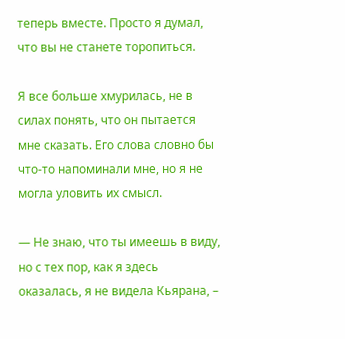теперь вместе. Просто я думал, что вы не станете торопиться.

Я все больше хмурилась, не в силах понять, что он пытается мне сказать. Его слова словно бы что-то напоминали мне, но я не могла уловить их смысл.

— Не знаю, что ты имеешь в виду, но с тех пор, как я здесь оказалась, я не видела Кьярана, –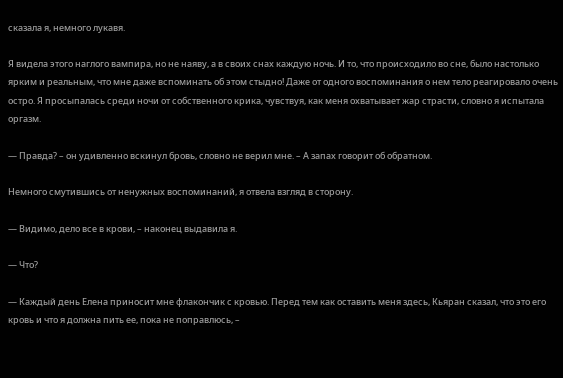сказала я, немного лукавя.

Я видела этого наглого вампира, но не наяву, а в своих снах каждую ночь. И то, что происходило во сне, было настолько ярким и реальным, что мне даже вспоминать об этом стыдно! Даже от одного воспоминания о нем тело реагировало очень остро. Я просыпалась среди ночи от собственного крика, чувствуя, как меня охватывает жар страсти, словно я испытала оргазм.

— Правда? – он удивленно вскинул бровь, словно не верил мне. – А запах говорит об обратном.

Немного смутившись от ненужных воспоминаний, я отвела взгляд в сторону.

— Видимо, дело все в крови, – наконец выдавила я.

— Что?

— Каждый день Елена приносит мне флакончик с кровью. Перед тем как оставить меня здесь, Кьяран сказал, что это его кровь и что я должна пить ее, пока не поправлюсь, –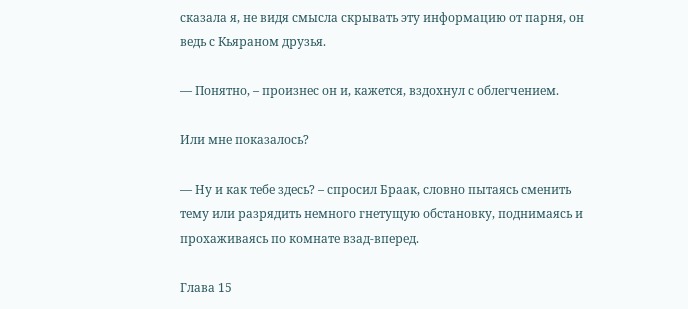сказала я, не видя смысла скрывать эту информацию от парня, он ведь с Кьяраном друзья.

— Понятно, – произнес он и, кажется, вздохнул с облегчением.

Или мне показалось?

— Ну и как тебе здесь? – спросил Браак, словно пытаясь сменить тему или разрядить немного гнетущую обстановку, поднимаясь и прохаживаясь по комнате взад-вперед.

Глава 15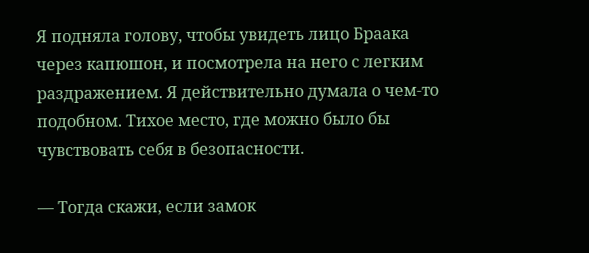Я подняла голову, чтобы увидеть лицо Браака через капюшон, и посмотрела на него с легким раздражением. Я действительно думала о чем-то подобном. Тихое место, где можно было бы чувствовать себя в безопасности.

— Тогда скажи, если замок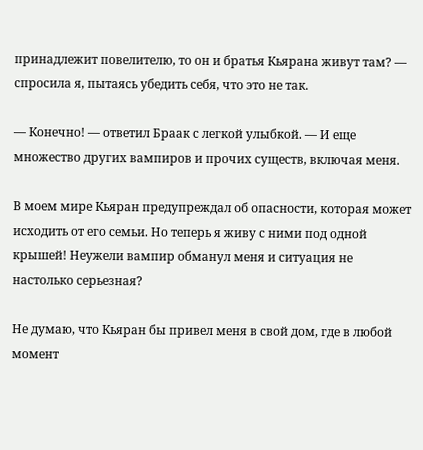принадлежит повелителю, то он и братья Кьярана живут там? — спросила я, пытаясь убедить себя, что это не так.

— Конечно! — ответил Браак с легкой улыбкой. — И еще множество других вампиров и прочих существ, включая меня.

В моем мире Кьяран предупреждал об опасности, которая может исходить от его семьи. Но теперь я живу с ними под одной крышей! Неужели вампир обманул меня и ситуация не настолько серьезная?

Не думаю, что Кьяран бы привел меня в свой дом, где в любой момент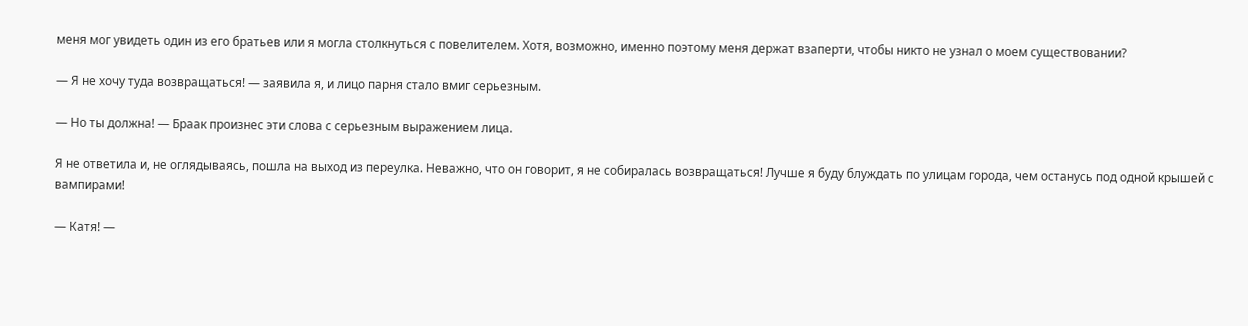меня мог увидеть один из его братьев или я могла столкнуться с повелителем. Хотя, возможно, именно поэтому меня держат взаперти, чтобы никто не узнал о моем существовании?

— Я не хочу туда возвращаться! — заявила я, и лицо парня стало вмиг серьезным.

— Но ты должна! — Браак произнес эти слова с серьезным выражением лица.

Я не ответила и, не оглядываясь, пошла на выход из переулка. Неважно, что он говорит, я не собиралась возвращаться! Лучше я буду блуждать по улицам города, чем останусь под одной крышей с вампирами!

— Катя! —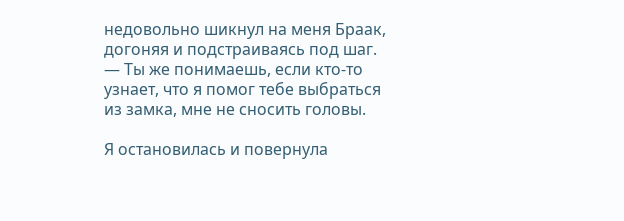недовольно шикнул на меня Браак, догоняя и подстраиваясь под шаг. — Ты же понимаешь, если кто-то узнает, что я помог тебе выбраться из замка, мне не сносить головы.

Я остановилась и повернула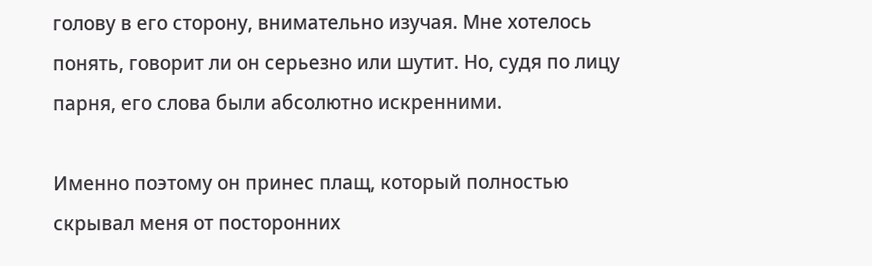голову в его сторону, внимательно изучая. Мне хотелось понять, говорит ли он серьезно или шутит. Но, судя по лицу парня, его слова были абсолютно искренними.

Именно поэтому он принес плащ, который полностью скрывал меня от посторонних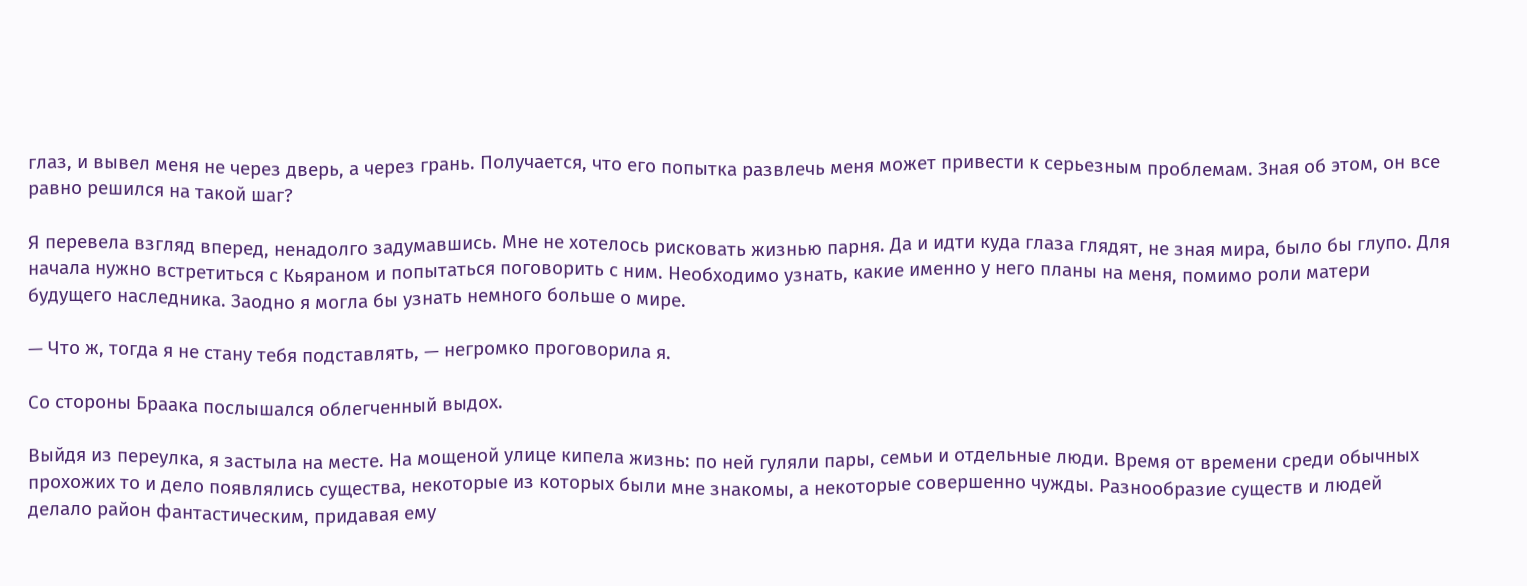глаз, и вывел меня не через дверь, а через грань. Получается, что его попытка развлечь меня может привести к серьезным проблемам. Зная об этом, он все равно решился на такой шаг?

Я перевела взгляд вперед, ненадолго задумавшись. Мне не хотелось рисковать жизнью парня. Да и идти куда глаза глядят, не зная мира, было бы глупо. Для начала нужно встретиться с Кьяраном и попытаться поговорить с ним. Необходимо узнать, какие именно у него планы на меня, помимо роли матери будущего наследника. Заодно я могла бы узнать немного больше о мире.

— Что ж, тогда я не стану тебя подставлять, — негромко проговорила я.

Со стороны Браака послышался облегченный выдох.

Выйдя из переулка, я застыла на месте. На мощеной улице кипела жизнь: по ней гуляли пары, семьи и отдельные люди. Время от времени среди обычных прохожих то и дело появлялись существа, некоторые из которых были мне знакомы, а некоторые совершенно чужды. Разнообразие существ и людей делало район фантастическим, придавая ему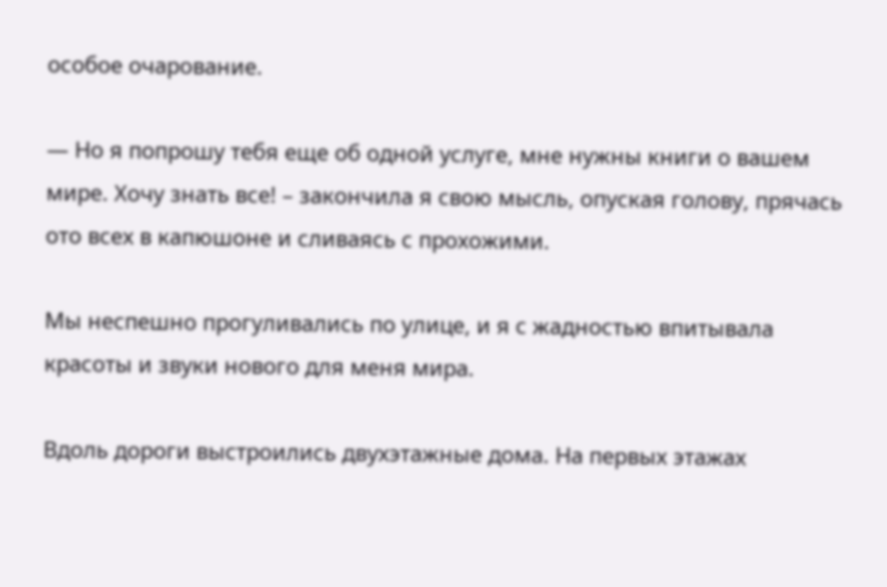особое очарование.

— Но я попрошу тебя еще об одной услуге, мне нужны книги о вашем мире. Хочу знать все! – закончила я свою мысль, опуская голову, прячась ото всех в капюшоне и сливаясь с прохожими.

Мы неспешно прогуливались по улице, и я с жадностью впитывала красоты и звуки нового для меня мира.

Вдоль дороги выстроились двухэтажные дома. На первых этажах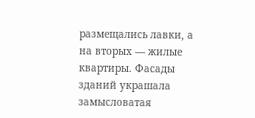размещались лавки, а на вторых — жилые квартиры. Фасады зданий украшала замысловатая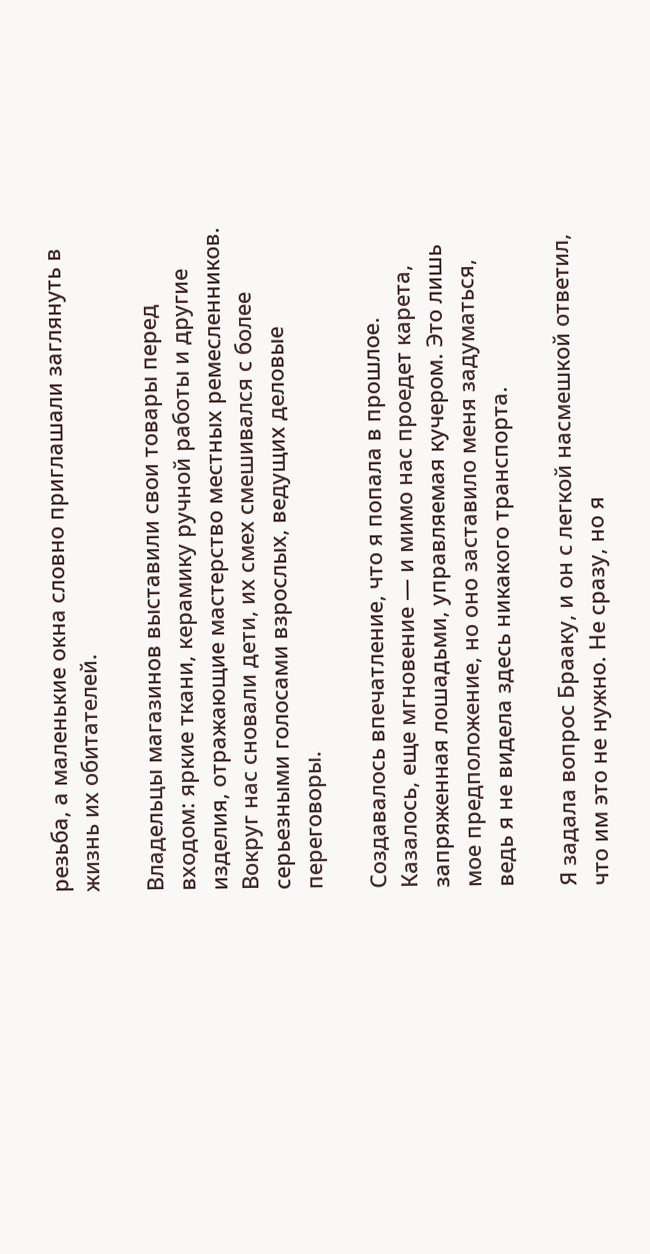резьба, а маленькие окна словно приглашали заглянуть в жизнь их обитателей.

Владельцы магазинов выставили свои товары перед входом: яркие ткани, керамику ручной работы и другие изделия, отражающие мастерство местных ремесленников. Вокруг нас сновали дети, их смех смешивался с более серьезными голосами взрослых, ведущих деловые переговоры.

Создавалось впечатление, что я попала в прошлое. Казалось, еще мгновение — и мимо нас проедет карета, запряженная лошадьми, управляемая кучером. Это лишь мое предположение, но оно заставило меня задуматься, ведь я не видела здесь никакого транспорта.

Я задала вопрос Брааку, и он с легкой насмешкой ответил, что им это не нужно. Не сразу, но я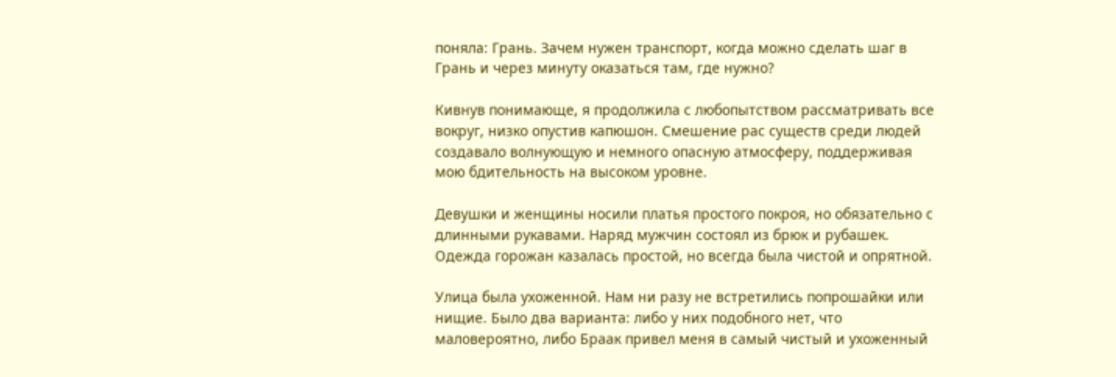поняла: Грань. Зачем нужен транспорт, когда можно сделать шаг в Грань и через минуту оказаться там, где нужно?

Кивнув понимающе, я продолжила с любопытством рассматривать все вокруг, низко опустив капюшон. Смешение рас существ среди людей создавало волнующую и немного опасную атмосферу, поддерживая мою бдительность на высоком уровне.

Девушки и женщины носили платья простого покроя, но обязательно с длинными рукавами. Наряд мужчин состоял из брюк и рубашек. Одежда горожан казалась простой, но всегда была чистой и опрятной.

Улица была ухоженной. Нам ни разу не встретились попрошайки или нищие. Было два варианта: либо у них подобного нет, что маловероятно, либо Браак привел меня в самый чистый и ухоженный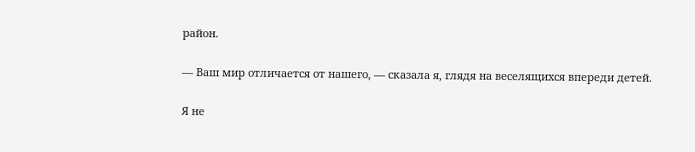район.

— Ваш мир отличается от нашего, — сказала я, глядя на веселящихся впереди детей.

Я не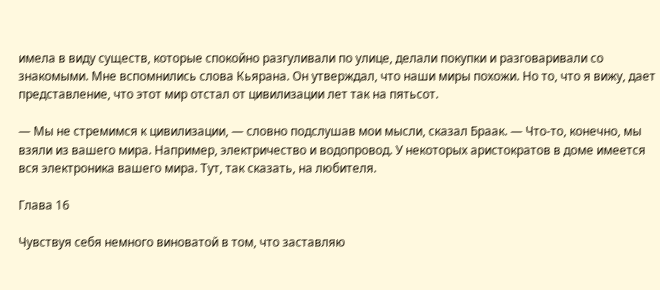имела в виду существ, которые спокойно разгуливали по улице, делали покупки и разговаривали со знакомыми. Мне вспомнились слова Кьярана. Он утверждал, что наши миры похожи. Но то, что я вижу, дает представление, что этот мир отстал от цивилизации лет так на пятьсот.

— Мы не стремимся к цивилизации, — словно подслушав мои мысли, сказал Браак. — Что-то, конечно, мы взяли из вашего мира. Например, электричество и водопровод. У некоторых аристократов в доме имеется вся электроника вашего мира. Тут, так сказать, на любителя.

Глава 16

Чувствуя себя немного виноватой в том, что заставляю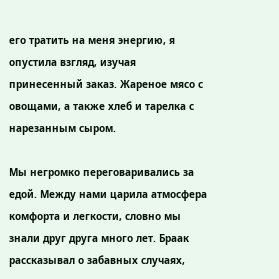его тратить на меня энергию, я опустила взгляд, изучая принесенный заказ. Жареное мясо с овощами, а также хлеб и тарелка с нарезанным сыром.

Мы негромко переговаривались за едой. Между нами царила атмосфера комфорта и легкости, словно мы знали друг друга много лет. Браак рассказывал о забавных случаях,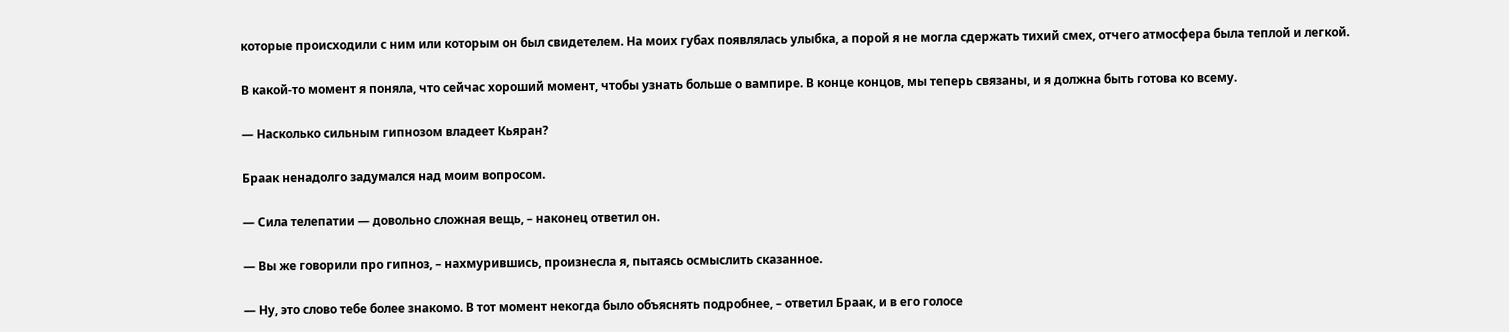которые происходили с ним или которым он был свидетелем. На моих губах появлялась улыбка, а порой я не могла сдержать тихий смех, отчего атмосфера была теплой и легкой.

В какой-то момент я поняла, что сейчас хороший момент, чтобы узнать больше о вампире. В конце концов, мы теперь связаны, и я должна быть готова ко всему.

— Насколько сильным гипнозом владеет Кьяран?

Браак ненадолго задумался над моим вопросом.

— Сила телепатии — довольно сложная вещь, – наконец ответил он.

— Вы же говорили про гипноз, – нахмурившись, произнесла я, пытаясь осмыслить сказанное.

— Ну, это слово тебе более знакомо. В тот момент некогда было объяснять подробнее, – ответил Браак, и в его голосе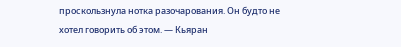проскользнула нотка разочарования. Он будто не хотел говорить об этом. — Кьяран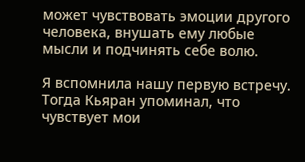может чувствовать эмоции другого человека, внушать ему любые мысли и подчинять себе волю.

Я вспомнила нашу первую встречу. Тогда Кьяран упоминал, что чувствует мои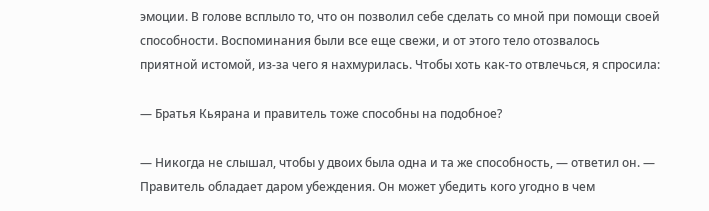эмоции. В голове всплыло то, что он позволил себе сделать со мной при помощи своей способности. Воспоминания были все еще свежи, и от этого тело отозвалось приятной истомой, из-за чего я нахмурилась. Чтобы хоть как-то отвлечься, я спросила:

— Братья Кьярана и правитель тоже способны на подобное?

— Никогда не слышал, чтобы у двоих была одна и та же способность, — ответил он. — Правитель обладает даром убеждения. Он может убедить кого угодно в чем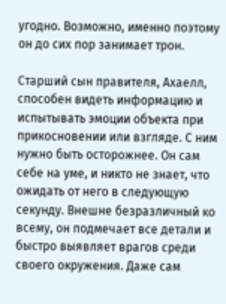угодно. Возможно, именно поэтому он до сих пор занимает трон.

Старший сын правителя, Ахаелл, способен видеть информацию и испытывать эмоции объекта при прикосновении или взгляде. С ним нужно быть осторожнее. Он сам себе на уме, и никто не знает, что ожидать от него в следующую секунду. Внешне безразличный ко всему, он подмечает все детали и быстро выявляет врагов среди своего окружения. Даже сам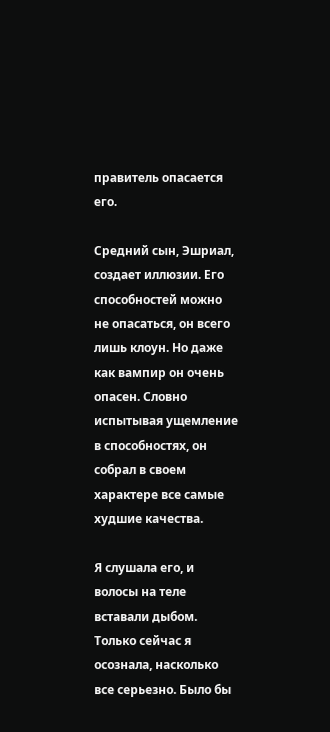правитель опасается его.

Средний сын, Эшриал, создает иллюзии. Его способностей можно не опасаться, он всего лишь клоун. Но даже как вампир он очень опасен. Словно испытывая ущемление в способностях, он собрал в своем характере все самые худшие качества.

Я слушала его, и волосы на теле вставали дыбом. Только сейчас я осознала, насколько все серьезно. Было бы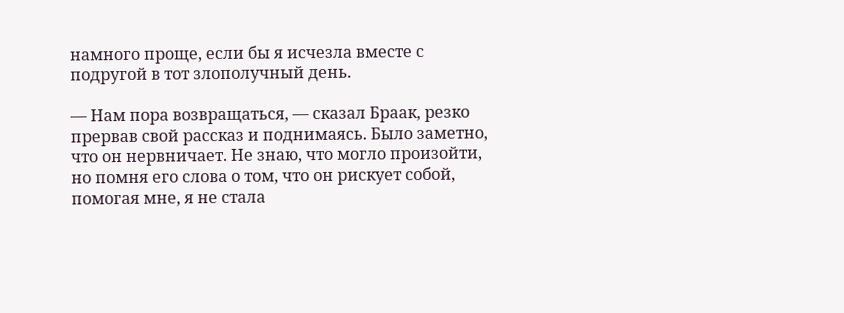намного проще, если бы я исчезла вместе с подругой в тот злополучный день.

— Нам пора возвращаться, — сказал Браак, резко прервав свой рассказ и поднимаясь. Было заметно, что он нервничает. Не знаю, что могло произойти, но помня его слова о том, что он рискует собой, помогая мне, я не стала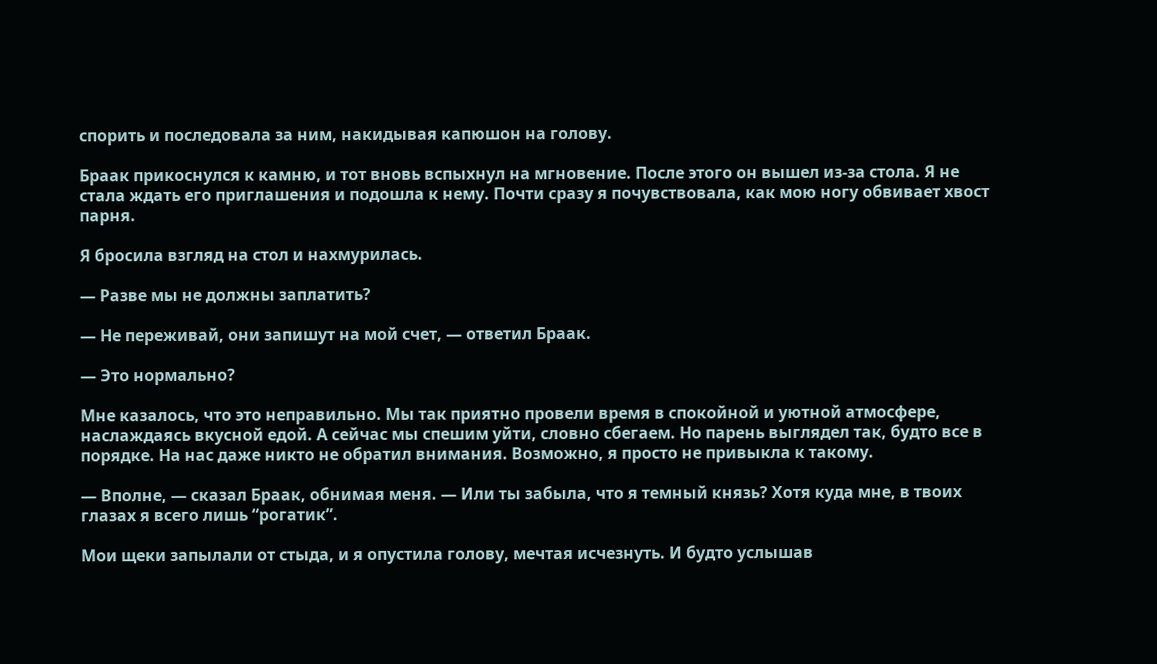спорить и последовала за ним, накидывая капюшон на голову.

Браак прикоснулся к камню, и тот вновь вспыхнул на мгновение. После этого он вышел из-за стола. Я не стала ждать его приглашения и подошла к нему. Почти сразу я почувствовала, как мою ногу обвивает хвост парня.

Я бросила взгляд на стол и нахмурилась.

— Разве мы не должны заплатить?

— Не переживай, они запишут на мой счет, — ответил Браак.

— Это нормально?

Мне казалось, что это неправильно. Мы так приятно провели время в спокойной и уютной атмосфере, наслаждаясь вкусной едой. А сейчас мы спешим уйти, словно сбегаем. Но парень выглядел так, будто все в порядке. На нас даже никто не обратил внимания. Возможно, я просто не привыкла к такому.

— Вполне, — сказал Браак, обнимая меня. — Или ты забыла, что я темный князь? Хотя куда мне, в твоих глазах я всего лишь “рогатик”.

Мои щеки запылали от стыда, и я опустила голову, мечтая исчезнуть. И будто услышав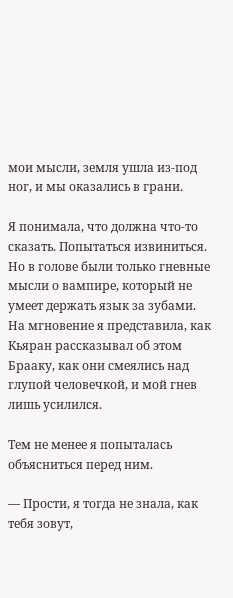мои мысли, земля ушла из-под ног, и мы оказались в грани.

Я понимала, что должна что-то сказать. Попытаться извиниться. Но в голове были только гневные мысли о вампире, который не умеет держать язык за зубами. На мгновение я представила, как Кьяран рассказывал об этом Брааку, как они смеялись над глупой человечкой, и мой гнев лишь усилился.

Тем не менее я попыталась объясниться перед ним.

— Прости, я тогда не знала, как тебя зовут,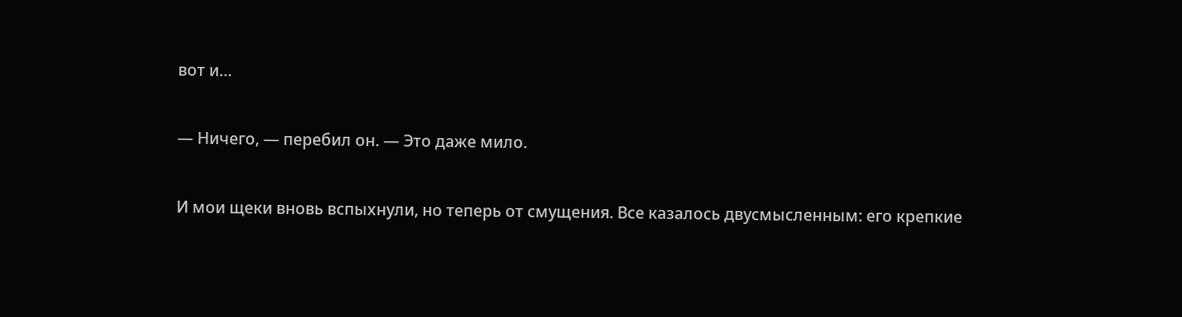вот и…

— Ничего, — перебил он. — Это даже мило.

И мои щеки вновь вспыхнули, но теперь от смущения. Все казалось двусмысленным: его крепкие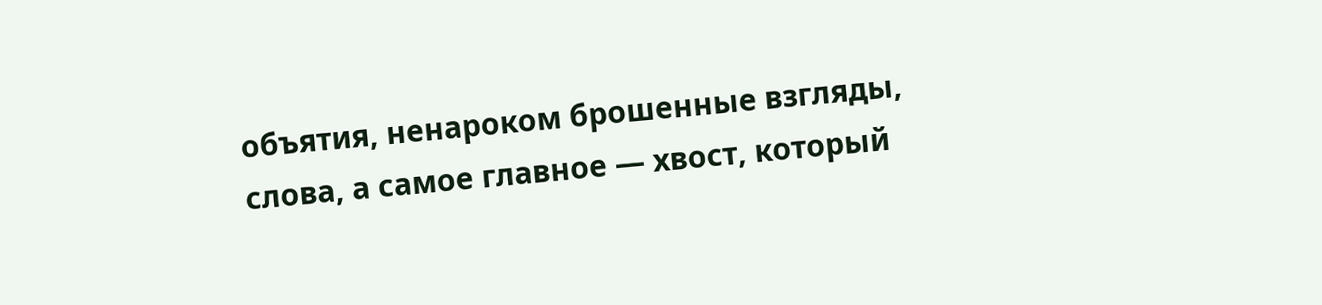объятия, ненароком брошенные взгляды, слова, а самое главное — хвост, который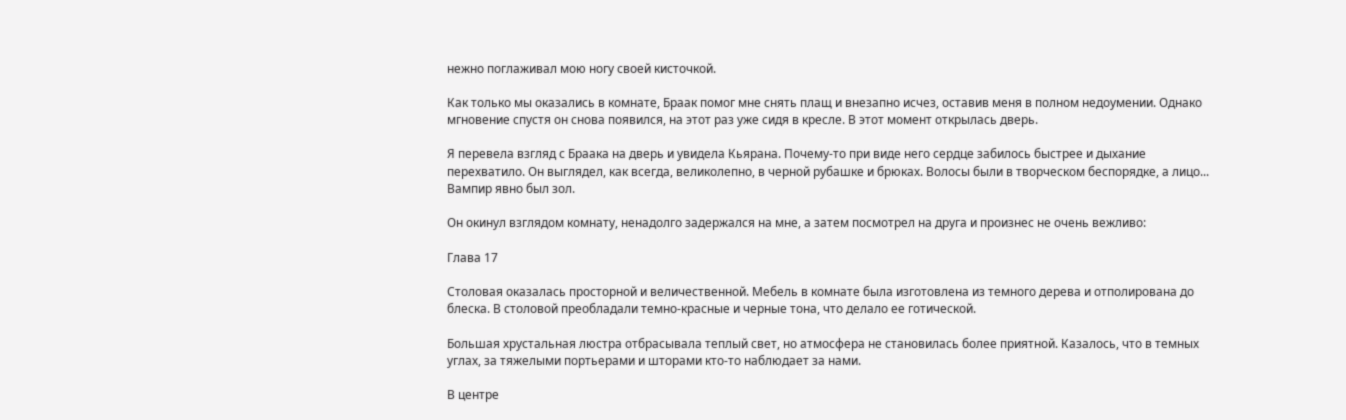нежно поглаживал мою ногу своей кисточкой.

Как только мы оказались в комнате, Браак помог мне снять плащ и внезапно исчез, оставив меня в полном недоумении. Однако мгновение спустя он снова появился, на этот раз уже сидя в кресле. В этот момент открылась дверь.

Я перевела взгляд с Браака на дверь и увидела Кьярана. Почему-то при виде него сердце забилось быстрее и дыхание перехватило. Он выглядел, как всегда, великолепно, в черной рубашке и брюках. Волосы были в творческом беспорядке, а лицо... Вампир явно был зол.

Он окинул взглядом комнату, ненадолго задержался на мне, а затем посмотрел на друга и произнес не очень вежливо:

Глава 17

Столовая оказалась просторной и величественной. Мебель в комнате была изготовлена из темного дерева и отполирована до блеска. В столовой преобладали темно-красные и черные тона, что делало ее готической.

Большая хрустальная люстра отбрасывала теплый свет, но атмосфера не становилась более приятной. Казалось, что в темных углах, за тяжелыми портьерами и шторами кто-то наблюдает за нами.

В центре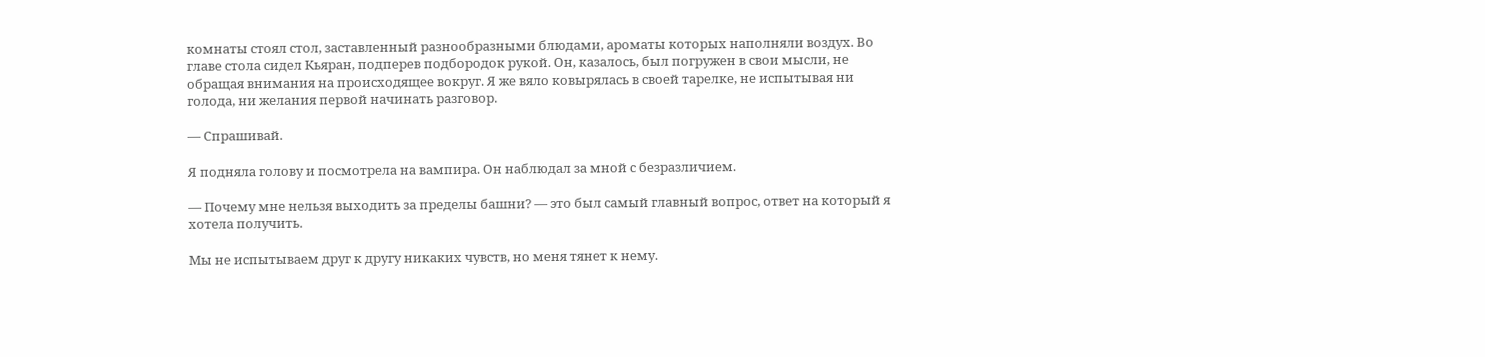комнаты стоял стол, заставленный разнообразными блюдами, ароматы которых наполняли воздух. Во главе стола сидел Кьяран, подперев подбородок рукой. Он, казалось, был погружен в свои мысли, не обращая внимания на происходящее вокруг. Я же вяло ковырялась в своей тарелке, не испытывая ни голода, ни желания первой начинать разговор.

— Спрашивай.

Я подняла голову и посмотрела на вампира. Он наблюдал за мной с безразличием.

— Почему мне нельзя выходить за пределы башни? — это был самый главный вопрос, ответ на который я хотела получить.

Мы не испытываем друг к другу никаких чувств, но меня тянет к нему.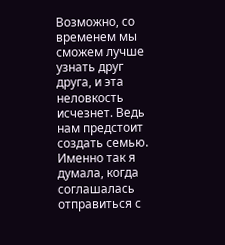Возможно, со временем мы сможем лучше узнать друг друга, и эта неловкость исчезнет. Ведь нам предстоит создать семью. Именно так я думала, когда соглашалась отправиться с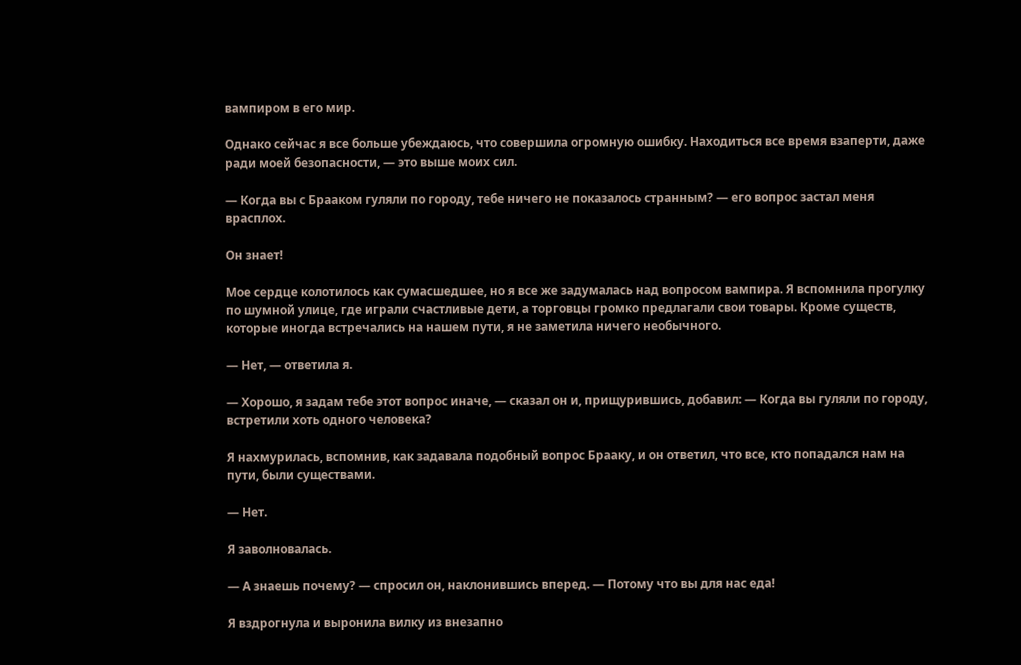вампиром в его мир.

Однако сейчас я все больше убеждаюсь, что совершила огромную ошибку. Находиться все время взаперти, даже ради моей безопасности, — это выше моих сил.

— Когда вы с Брааком гуляли по городу, тебе ничего не показалось странным? — его вопрос застал меня врасплох.

Он знает!

Мое сердце колотилось как сумасшедшее, но я все же задумалась над вопросом вампира. Я вспомнила прогулку по шумной улице, где играли счастливые дети, а торговцы громко предлагали свои товары. Кроме существ, которые иногда встречались на нашем пути, я не заметила ничего необычного.

— Нет, — ответила я.

— Хорошо, я задам тебе этот вопрос иначе, — сказал он и, прищурившись, добавил: — Когда вы гуляли по городу, встретили хоть одного человека?

Я нахмурилась, вспомнив, как задавала подобный вопрос Брааку, и он ответил, что все, кто попадался нам на пути, были существами.

— Нет.

Я заволновалась.

— А знаешь почему? — спросил он, наклонившись вперед. — Потому что вы для нас еда!

Я вздрогнула и выронила вилку из внезапно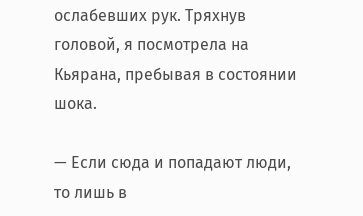ослабевших рук. Тряхнув головой, я посмотрела на Кьярана, пребывая в состоянии шока.

— Если сюда и попадают люди, то лишь в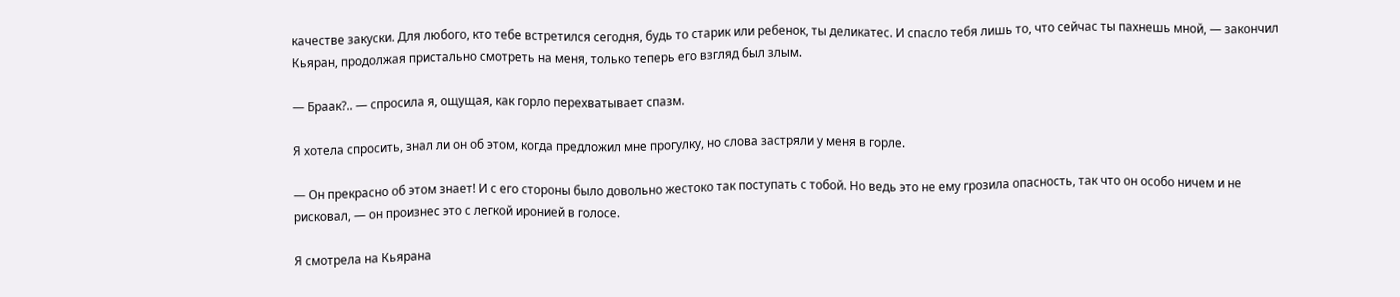качестве закуски. Для любого, кто тебе встретился сегодня, будь то старик или ребенок, ты деликатес. И спасло тебя лишь то, что сейчас ты пахнешь мной, — закончил Кьяран, продолжая пристально смотреть на меня, только теперь его взгляд был злым.

— Браак?.. — спросила я, ощущая, как горло перехватывает спазм.

Я хотела спросить, знал ли он об этом, когда предложил мне прогулку, но слова застряли у меня в горле.

— Он прекрасно об этом знает! И с его стороны было довольно жестоко так поступать с тобой. Но ведь это не ему грозила опасность, так что он особо ничем и не рисковал, — он произнес это с легкой иронией в голосе.

Я смотрела на Кьярана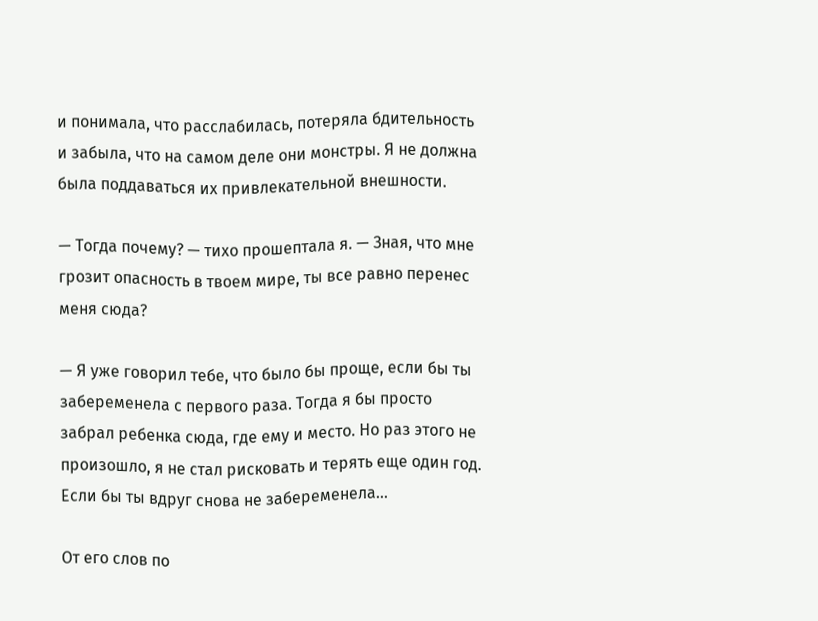и понимала, что расслабилась, потеряла бдительность и забыла, что на самом деле они монстры. Я не должна была поддаваться их привлекательной внешности.

— Тогда почему? — тихо прошептала я. — Зная, что мне грозит опасность в твоем мире, ты все равно перенес меня сюда?

— Я уже говорил тебе, что было бы проще, если бы ты забеременела с первого раза. Тогда я бы просто забрал ребенка сюда, где ему и место. Но раз этого не произошло, я не стал рисковать и терять еще один год. Если бы ты вдруг снова не забеременела...

От его слов по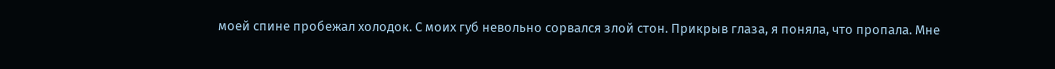моей спине пробежал холодок. С моих губ невольно сорвался злой стон. Прикрыв глаза, я поняла, что пропала. Мне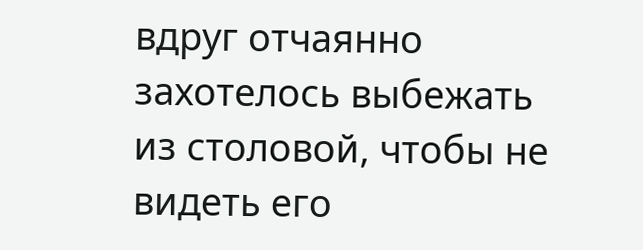вдруг отчаянно захотелось выбежать из столовой, чтобы не видеть его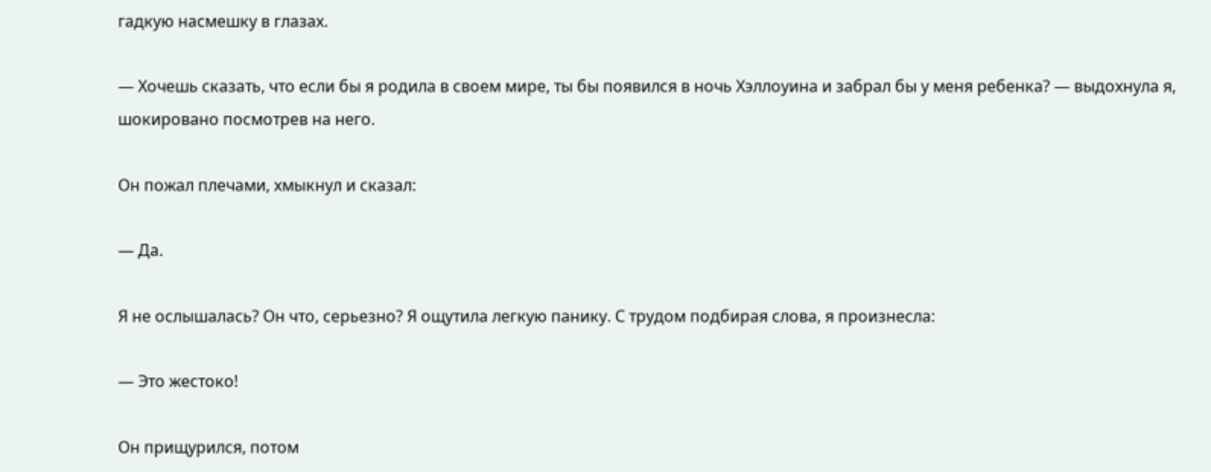гадкую насмешку в глазах.

— Хочешь сказать, что если бы я родила в своем мире, ты бы появился в ночь Хэллоуина и забрал бы у меня ребенка? — выдохнула я, шокировано посмотрев на него.

Он пожал плечами, хмыкнул и сказал:

— Да.

Я не ослышалась? Он что, серьезно? Я ощутила легкую панику. С трудом подбирая слова, я произнесла:

— Это жестоко!

Он прищурился, потом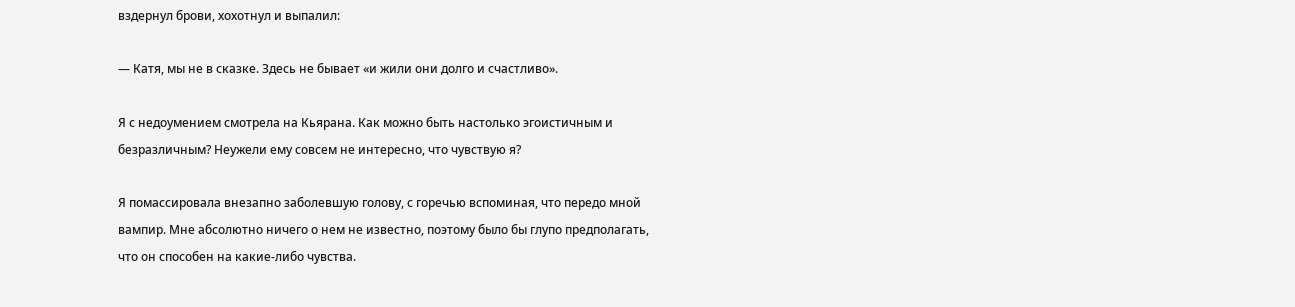вздернул брови, хохотнул и выпалил:

— Катя, мы не в сказке. Здесь не бывает «и жили они долго и счастливо».

Я с недоумением смотрела на Кьярана. Как можно быть настолько эгоистичным и безразличным? Неужели ему совсем не интересно, что чувствую я?

Я помассировала внезапно заболевшую голову, с горечью вспоминая, что передо мной вампир. Мне абсолютно ничего о нем не известно, поэтому было бы глупо предполагать, что он способен на какие-либо чувства.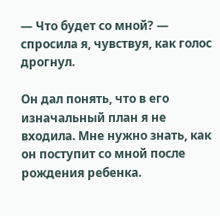— Что будет со мной? — спросила я, чувствуя, как голос дрогнул.

Он дал понять, что в его изначальный план я не входила. Мне нужно знать, как он поступит со мной после рождения ребенка.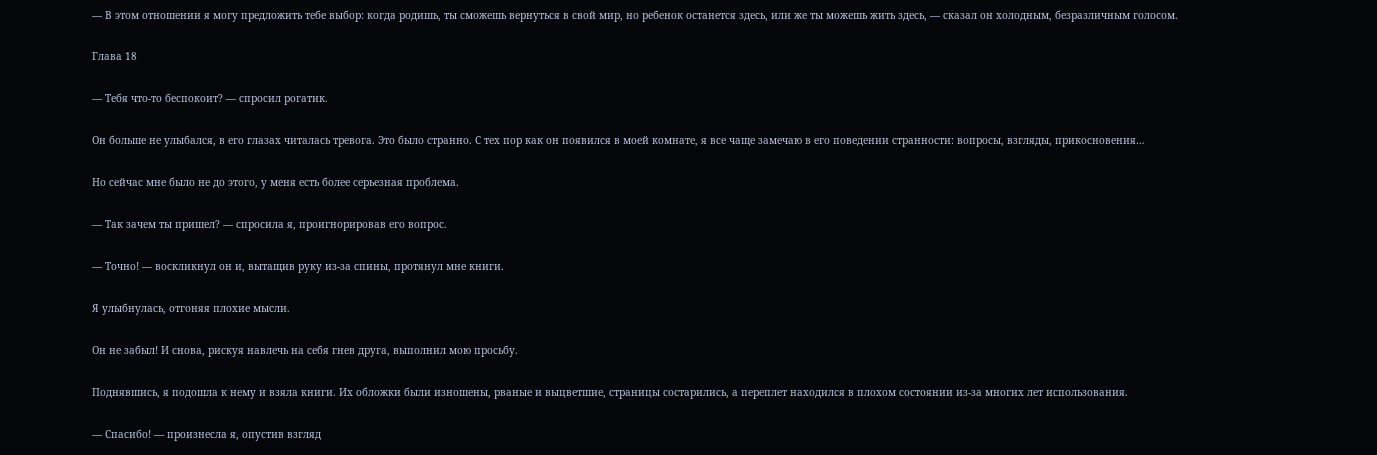— В этом отношении я могу предложить тебе выбор: когда родишь, ты сможешь вернуться в свой мир, но ребенок останется здесь, или же ты можешь жить здесь, — сказал он холодным, безразличным голосом.

Глава 18

— Тебя что-то беспокоит? — спросил рогатик.

Он больше не улыбался, в его глазах читалась тревога. Это было странно. С тех пор как он появился в моей комнате, я все чаще замечаю в его поведении странности: вопросы, взгляды, прикосновения…

Но сейчас мне было не до этого, у меня есть более серьезная проблема.

— Так зачем ты пришел? — спросила я, проигнорировав его вопрос.

— Точно! — воскликнул он и, вытащив руку из-за спины, протянул мне книги.

Я улыбнулась, отгоняя плохие мысли.

Он не забыл! И снова, рискуя навлечь на себя гнев друга, выполнил мою просьбу.

Поднявшись, я подошла к нему и взяла книги. Их обложки были изношены, рваные и выцветшие, страницы состарились, а переплет находился в плохом состоянии из-за многих лет использования.

— Спасибо! — произнесла я, опустив взгляд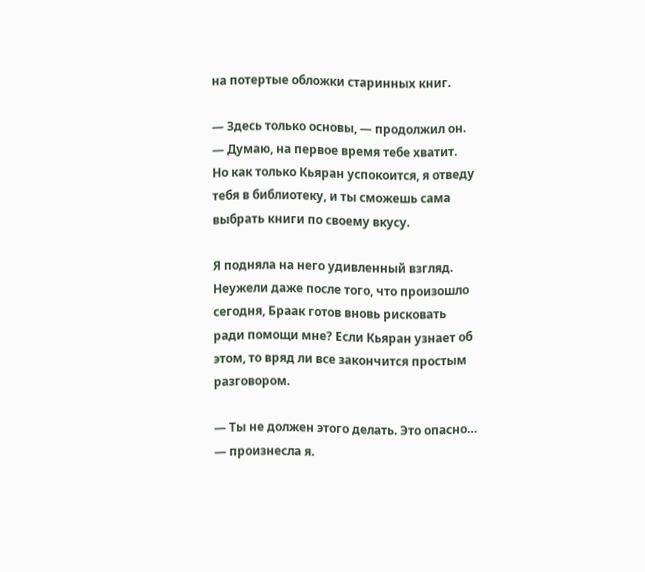на потертые обложки старинных книг.

— Здесь только основы, — продолжил он. — Думаю, на первое время тебе хватит. Но как только Кьяран успокоится, я отведу тебя в библиотеку, и ты сможешь сама выбрать книги по своему вкусу.

Я подняла на него удивленный взгляд. Неужели даже после того, что произошло сегодня, Браак готов вновь рисковать ради помощи мне? Если Кьяран узнает об этом, то вряд ли все закончится простым разговором.

— Ты не должен этого делать. Это опасно… — произнесла я.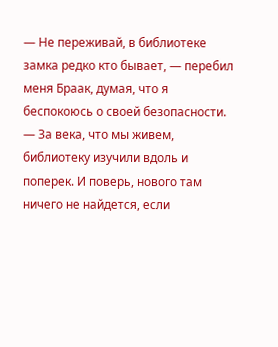— Не переживай, в библиотеке замка редко кто бывает, — перебил меня Браак, думая, что я беспокоюсь о своей безопасности. — За века, что мы живем, библиотеку изучили вдоль и поперек. И поверь, нового там ничего не найдется, если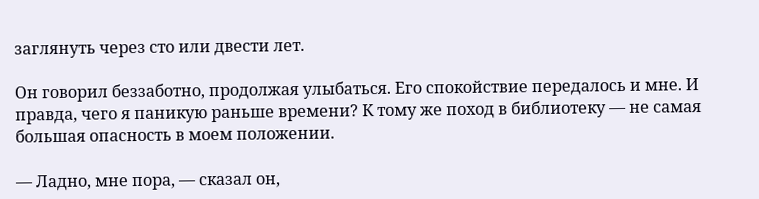заглянуть через сто или двести лет.

Он говорил беззаботно, продолжая улыбаться. Его спокойствие передалось и мне. И правда, чего я паникую раньше времени? К тому же поход в библиотеку — не самая большая опасность в моем положении.

— Ладно, мне пора, — сказал он,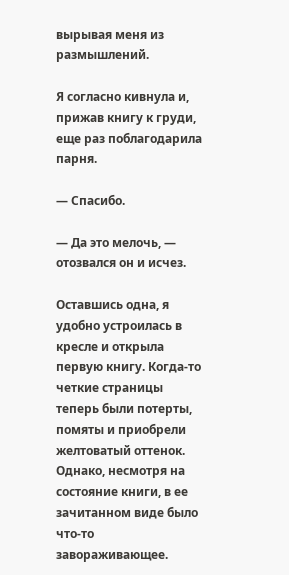вырывая меня из размышлений.

Я согласно кивнула и, прижав книгу к груди, еще раз поблагодарила парня.

— Спасибо.

— Да это мелочь, — отозвался он и исчез.

Оставшись одна, я удобно устроилась в кресле и открыла первую книгу. Когда-то четкие страницы теперь были потерты, помяты и приобрели желтоватый оттенок. Однако, несмотря на состояние книги, в ее зачитанном виде было что-то завораживающее.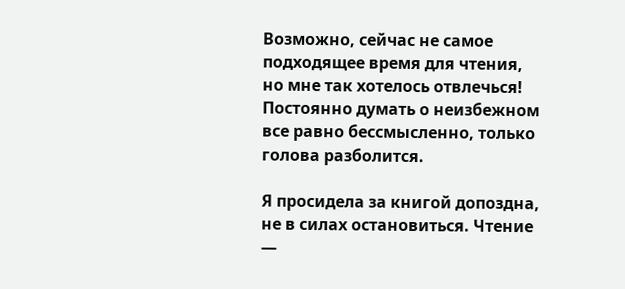Возможно, сейчас не самое подходящее время для чтения, но мне так хотелось отвлечься! Постоянно думать о неизбежном все равно бессмысленно, только голова разболится.

Я просидела за книгой допоздна, не в силах остановиться. Чтение —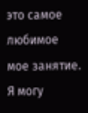это самое любимое мое занятие. Я могу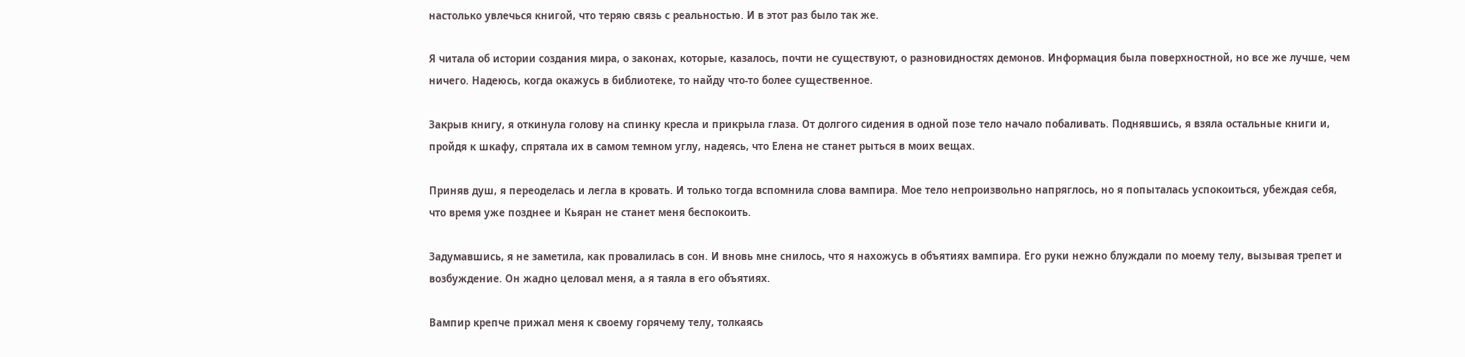настолько увлечься книгой, что теряю связь с реальностью. И в этот раз было так же.

Я читала об истории создания мира, о законах, которые, казалось, почти не существуют, о разновидностях демонов. Информация была поверхностной, но все же лучше, чем ничего. Надеюсь, когда окажусь в библиотеке, то найду что-то более существенное.

Закрыв книгу, я откинула голову на спинку кресла и прикрыла глаза. От долгого сидения в одной позе тело начало побаливать. Поднявшись, я взяла остальные книги и, пройдя к шкафу, спрятала их в самом темном углу, надеясь, что Елена не станет рыться в моих вещах.

Приняв душ, я переоделась и легла в кровать. И только тогда вспомнила слова вампира. Мое тело непроизвольно напряглось, но я попыталась успокоиться, убеждая себя, что время уже позднее и Кьяран не станет меня беспокоить.

Задумавшись, я не заметила, как провалилась в сон. И вновь мне снилось, что я нахожусь в объятиях вампира. Его руки нежно блуждали по моему телу, вызывая трепет и возбуждение. Он жадно целовал меня, а я таяла в его объятиях.

Вампир крепче прижал меня к своему горячему телу, толкаясь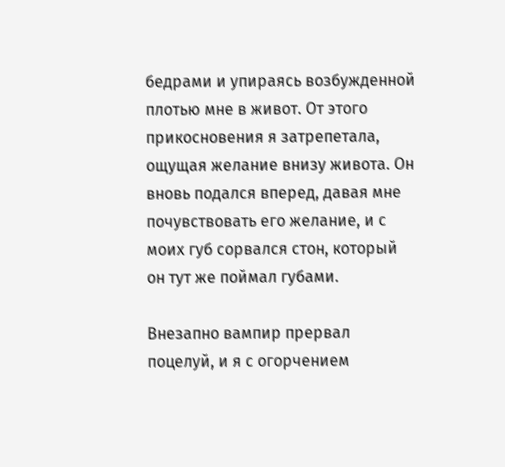бедрами и упираясь возбужденной плотью мне в живот. От этого прикосновения я затрепетала, ощущая желание внизу живота. Он вновь подался вперед, давая мне почувствовать его желание, и с моих губ сорвался стон, который он тут же поймал губами.

Внезапно вампир прервал поцелуй, и я с огорчением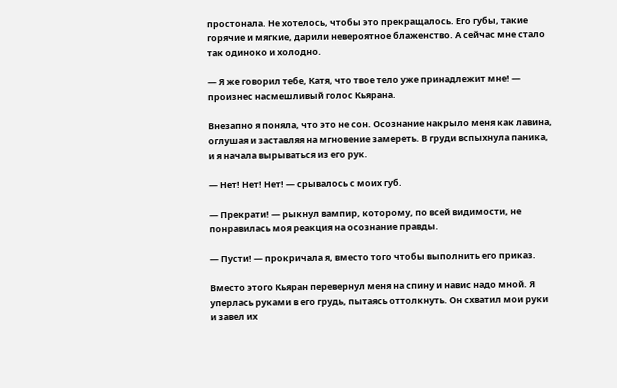простонала. Не хотелось, чтобы это прекращалось. Его губы, такие горячие и мягкие, дарили невероятное блаженство. А сейчас мне стало так одиноко и холодно.

— Я же говорил тебе, Катя, что твое тело уже принадлежит мне! — произнес насмешливый голос Кьярана.

Внезапно я поняла, что это не сон. Осознание накрыло меня как лавина, оглушая и заставляя на мгновение замереть. В груди вспыхнула паника, и я начала вырываться из его рук.

— Нет! Нет! Нет! — срывалось с моих губ.

— Прекрати! — рыкнул вампир, которому, по всей видимости, не понравилась моя реакция на осознание правды.

— Пусти! — прокричала я, вместо того чтобы выполнить его приказ.

Вместо этого Кьяран перевернул меня на спину и навис надо мной. Я уперлась руками в его грудь, пытаясь оттолкнуть. Он схватил мои руки и завел их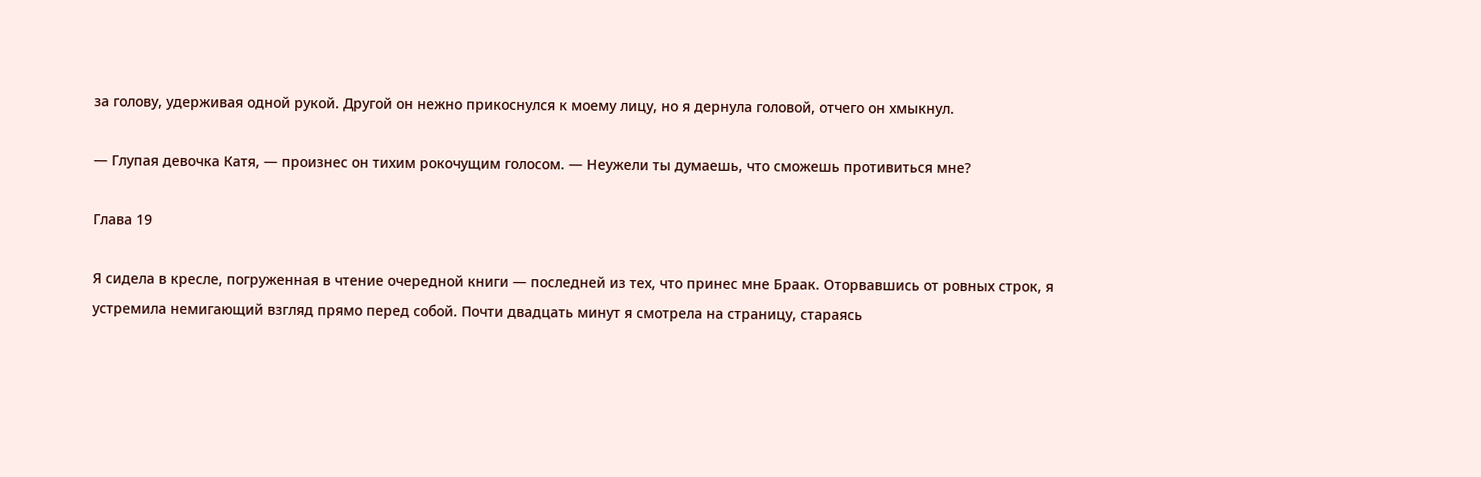за голову, удерживая одной рукой. Другой он нежно прикоснулся к моему лицу, но я дернула головой, отчего он хмыкнул.

— Глупая девочка Катя, — произнес он тихим рокочущим голосом. — Неужели ты думаешь, что сможешь противиться мне?

Глава 19

Я сидела в кресле, погруженная в чтение очередной книги — последней из тех, что принес мне Браак. Оторвавшись от ровных строк, я устремила немигающий взгляд прямо перед собой. Почти двадцать минут я смотрела на страницу, стараясь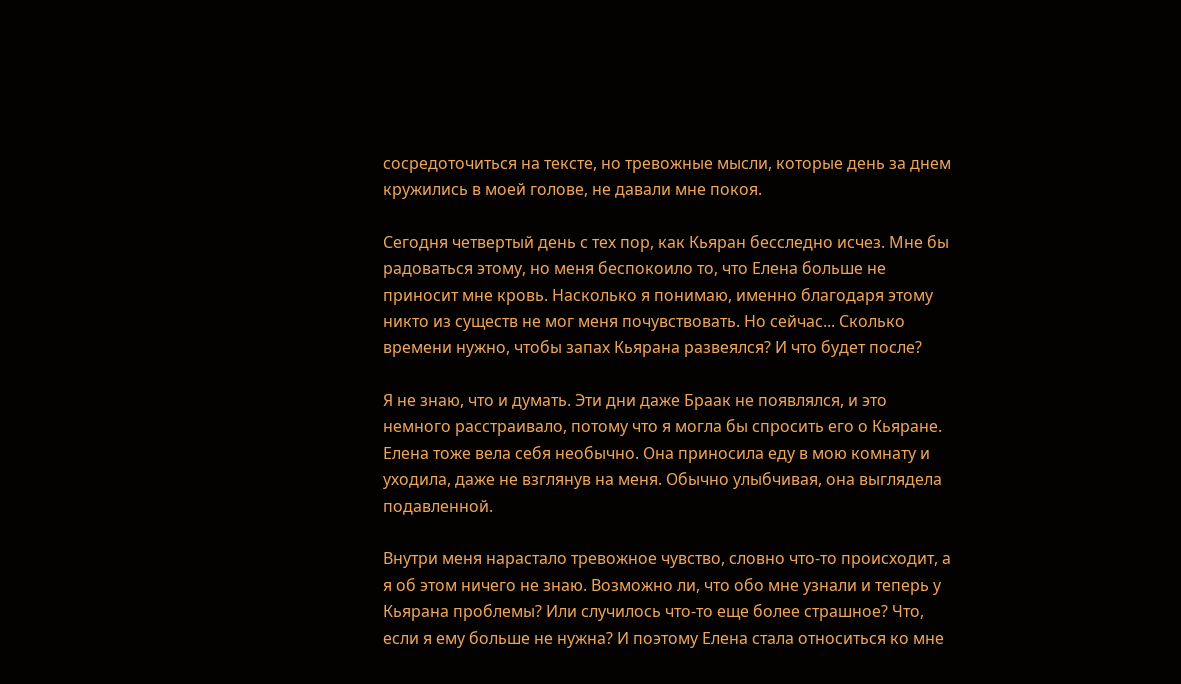сосредоточиться на тексте, но тревожные мысли, которые день за днем кружились в моей голове, не давали мне покоя.

Сегодня четвертый день с тех пор, как Кьяран бесследно исчез. Мне бы радоваться этому, но меня беспокоило то, что Елена больше не приносит мне кровь. Насколько я понимаю, именно благодаря этому никто из существ не мог меня почувствовать. Но сейчас... Сколько времени нужно, чтобы запах Кьярана развеялся? И что будет после?

Я не знаю, что и думать. Эти дни даже Браак не появлялся, и это немного расстраивало, потому что я могла бы спросить его о Кьяране. Елена тоже вела себя необычно. Она приносила еду в мою комнату и уходила, даже не взглянув на меня. Обычно улыбчивая, она выглядела подавленной.

Внутри меня нарастало тревожное чувство, словно что-то происходит, а я об этом ничего не знаю. Возможно ли, что обо мне узнали и теперь у Кьярана проблемы? Или случилось что-то еще более страшное? Что, если я ему больше не нужна? И поэтому Елена стала относиться ко мне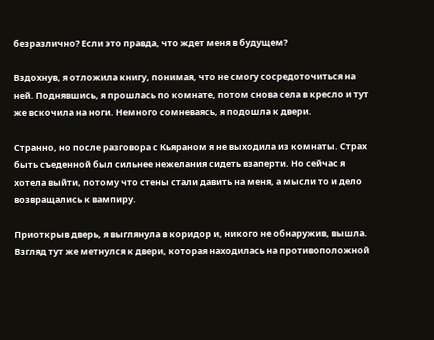безразлично? Если это правда, что ждет меня в будущем?

Вздохнув, я отложила книгу, понимая, что не смогу сосредоточиться на ней. Поднявшись, я прошлась по комнате, потом снова села в кресло и тут же вскочила на ноги. Немного сомневаясь, я подошла к двери.

Странно, но после разговора с Кьяраном я не выходила из комнаты. Страх быть съеденной был сильнее нежелания сидеть взаперти. Но сейчас я хотела выйти, потому что стены стали давить на меня, а мысли то и дело возвращались к вампиру.

Приоткрыв дверь, я выглянула в коридор и, никого не обнаружив, вышла. Взгляд тут же метнулся к двери, которая находилась на противоположной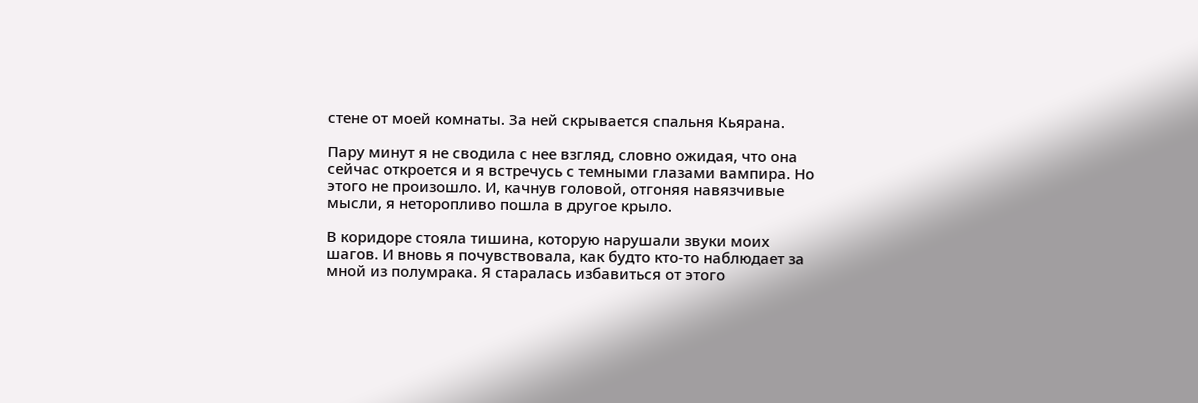стене от моей комнаты. За ней скрывается спальня Кьярана.

Пару минут я не сводила с нее взгляд, словно ожидая, что она сейчас откроется и я встречусь с темными глазами вампира. Но этого не произошло. И, качнув головой, отгоняя навязчивые мысли, я неторопливо пошла в другое крыло.

В коридоре стояла тишина, которую нарушали звуки моих шагов. И вновь я почувствовала, как будто кто-то наблюдает за мной из полумрака. Я старалась избавиться от этого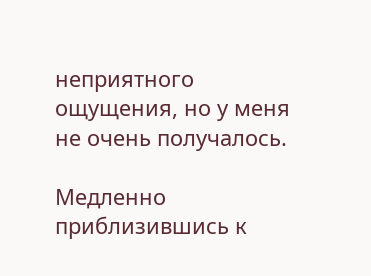неприятного ощущения, но у меня не очень получалось.

Медленно приблизившись к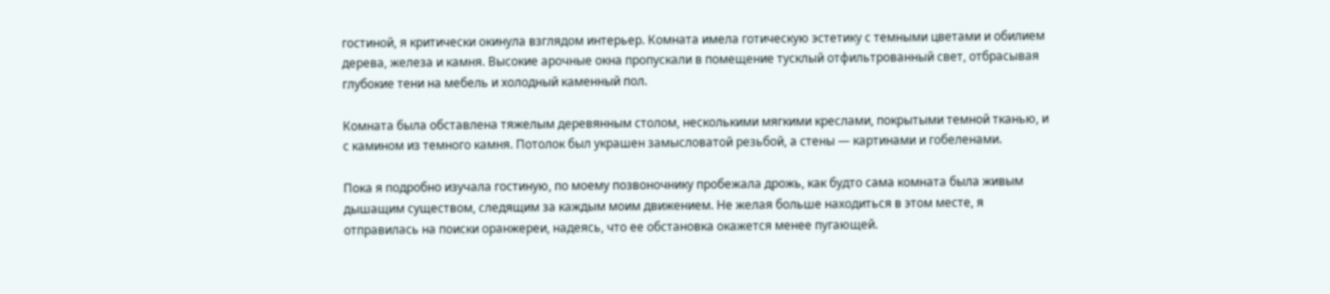гостиной, я критически окинула взглядом интерьер. Комната имела готическую эстетику с темными цветами и обилием дерева, железа и камня. Высокие арочные окна пропускали в помещение тусклый отфильтрованный свет, отбрасывая глубокие тени на мебель и холодный каменный пол.

Комната была обставлена тяжелым деревянным столом, несколькими мягкими креслами, покрытыми темной тканью, и с камином из темного камня. Потолок был украшен замысловатой резьбой, а стены — картинами и гобеленами.

Пока я подробно изучала гостиную, по моему позвоночнику пробежала дрожь, как будто сама комната была живым дышащим существом, следящим за каждым моим движением. Не желая больше находиться в этом месте, я отправилась на поиски оранжереи, надеясь, что ее обстановка окажется менее пугающей.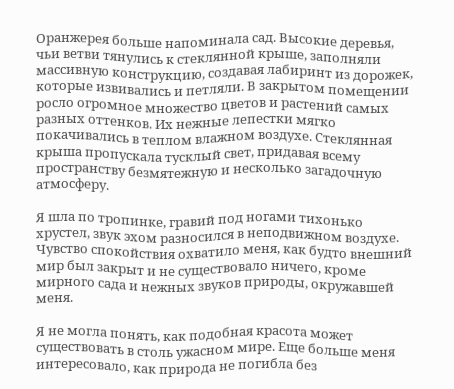Оранжерея больше напоминала сад. Высокие деревья, чьи ветви тянулись к стеклянной крыше, заполняли массивную конструкцию, создавая лабиринт из дорожек, которые извивались и петляли. В закрытом помещении росло огромное множество цветов и растений самых разных оттенков. Их нежные лепестки мягко покачивались в теплом влажном воздухе. Стеклянная крыша пропускала тусклый свет, придавая всему пространству безмятежную и несколько загадочную атмосферу.

Я шла по тропинке, гравий под ногами тихонько хрустел, звук эхом разносился в неподвижном воздухе. Чувство спокойствия охватило меня, как будто внешний мир был закрыт и не существовало ничего, кроме мирного сада и нежных звуков природы, окружавшей меня.

Я не могла понять, как подобная красота может существовать в столь ужасном мире. Еще больше меня интересовало, как природа не погибла без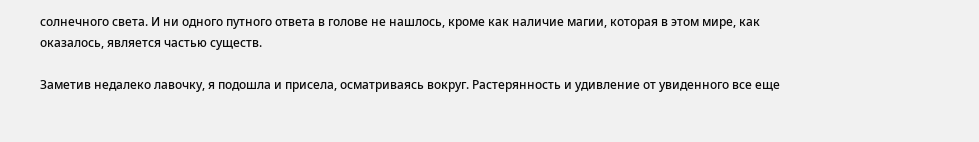солнечного света. И ни одного путного ответа в голове не нашлось, кроме как наличие магии, которая в этом мире, как оказалось, является частью существ.

Заметив недалеко лавочку, я подошла и присела, осматриваясь вокруг. Растерянность и удивление от увиденного все еще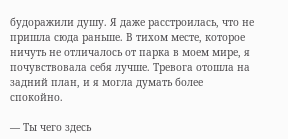будоражили душу. Я даже расстроилась, что не пришла сюда раньше. В тихом месте, которое ничуть не отличалось от парка в моем мире, я почувствовала себя лучше. Тревога отошла на задний план, и я могла думать более спокойно.

— Ты чего здесь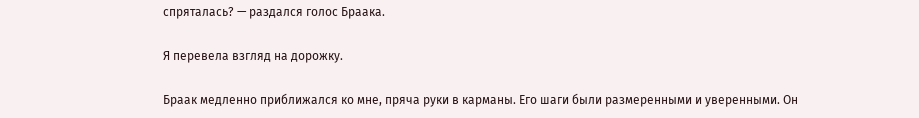спряталась? — раздался голос Браака.

Я перевела взгляд на дорожку.

Браак медленно приближался ко мне, пряча руки в карманы. Его шаги были размеренными и уверенными. Он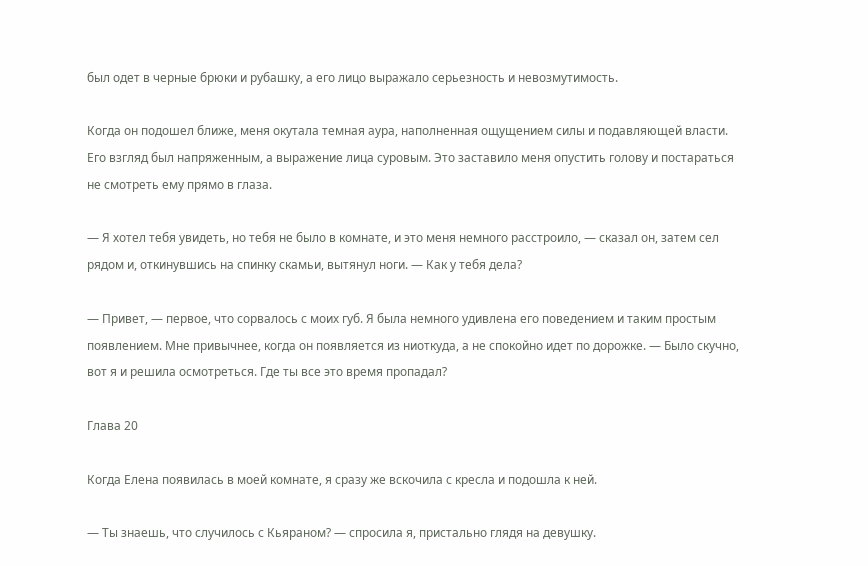был одет в черные брюки и рубашку, а его лицо выражало серьезность и невозмутимость.

Когда он подошел ближе, меня окутала темная аура, наполненная ощущением силы и подавляющей власти. Его взгляд был напряженным, а выражение лица суровым. Это заставило меня опустить голову и постараться не смотреть ему прямо в глаза.

— Я хотел тебя увидеть, но тебя не было в комнате, и это меня немного расстроило, — сказал он, затем сел рядом и, откинувшись на спинку скамьи, вытянул ноги. — Как у тебя дела?

— Привет, — первое, что сорвалось с моих губ. Я была немного удивлена его поведением и таким простым появлением. Мне привычнее, когда он появляется из ниоткуда, а не спокойно идет по дорожке. — Было скучно, вот я и решила осмотреться. Где ты все это время пропадал?

Глава 20

Когда Елена появилась в моей комнате, я сразу же вскочила с кресла и подошла к ней.

— Ты знаешь, что случилось с Кьяраном? — спросила я, пристально глядя на девушку.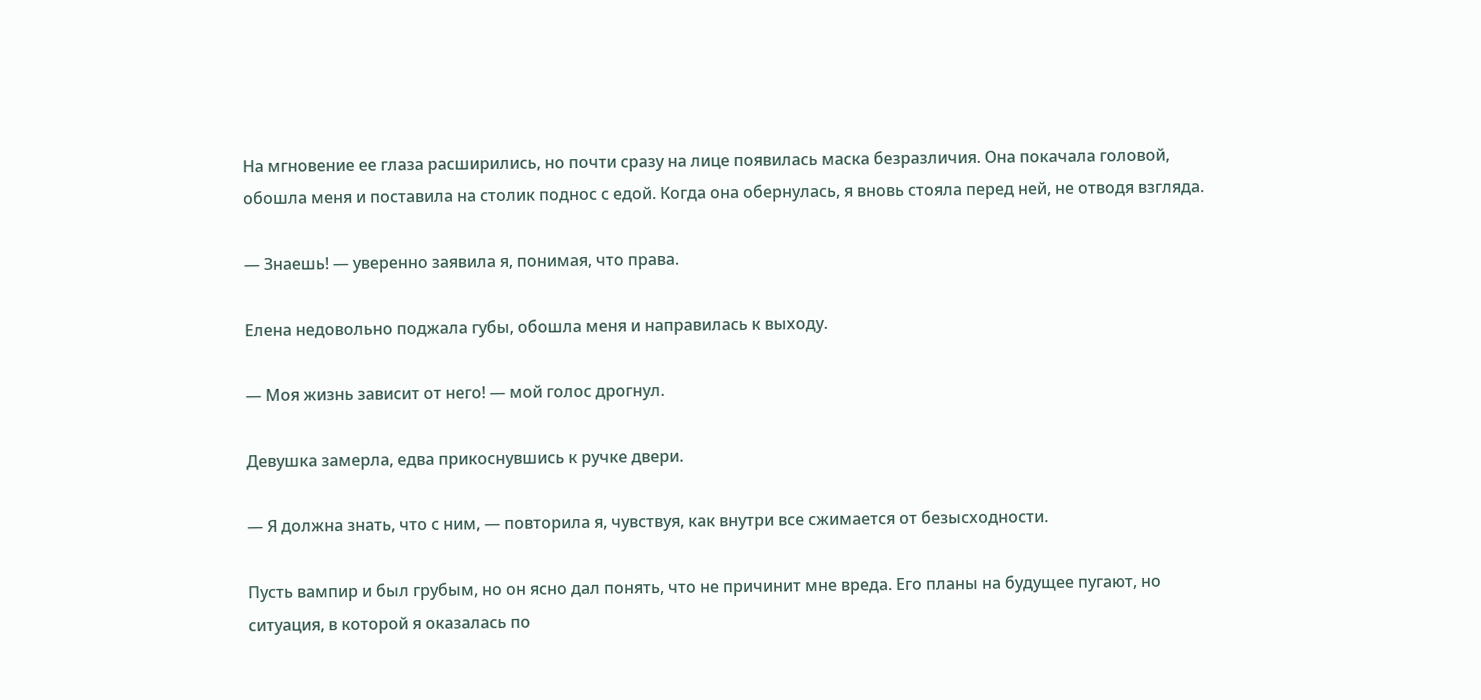На мгновение ее глаза расширились, но почти сразу на лице появилась маска безразличия. Она покачала головой, обошла меня и поставила на столик поднос с едой. Когда она обернулась, я вновь стояла перед ней, не отводя взгляда.

— Знаешь! — уверенно заявила я, понимая, что права.

Елена недовольно поджала губы, обошла меня и направилась к выходу.

— Моя жизнь зависит от него! — мой голос дрогнул.

Девушка замерла, едва прикоснувшись к ручке двери.

— Я должна знать, что с ним, — повторила я, чувствуя, как внутри все сжимается от безысходности.

Пусть вампир и был грубым, но он ясно дал понять, что не причинит мне вреда. Его планы на будущее пугают, но ситуация, в которой я оказалась по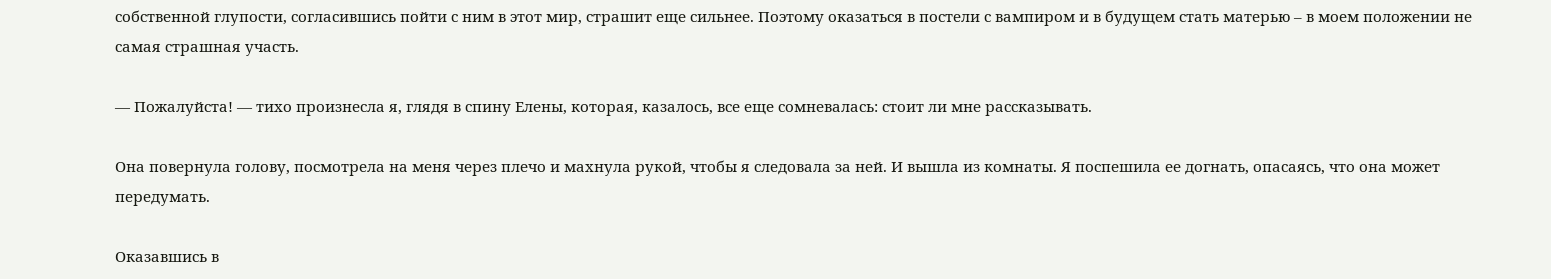собственной глупости, согласившись пойти с ним в этот мир, страшит еще сильнее. Поэтому оказаться в постели с вампиром и в будущем стать матерью – в моем положении не самая страшная участь.

— Пожалуйста! — тихо произнесла я, глядя в спину Елены, которая, казалось, все еще сомневалась: стоит ли мне рассказывать.

Она повернула голову, посмотрела на меня через плечо и махнула рукой, чтобы я следовала за ней. И вышла из комнаты. Я поспешила ее догнать, опасаясь, что она может передумать.

Оказавшись в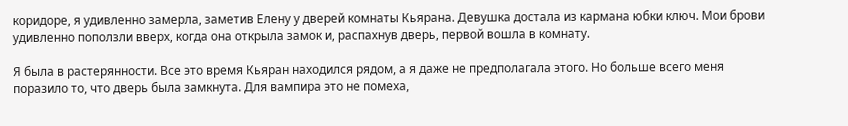коридоре, я удивленно замерла, заметив Елену у дверей комнаты Кьярана. Девушка достала из кармана юбки ключ. Мои брови удивленно поползли вверх, когда она открыла замок и, распахнув дверь, первой вошла в комнату.

Я была в растерянности. Все это время Кьяран находился рядом, а я даже не предполагала этого. Но больше всего меня поразило то, что дверь была замкнута. Для вампира это не помеха,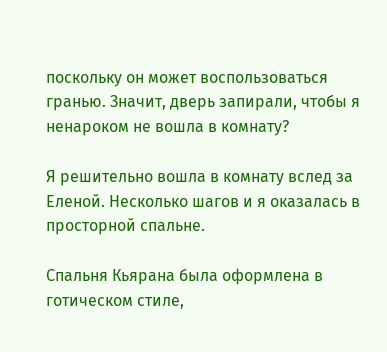поскольку он может воспользоваться гранью. Значит, дверь запирали, чтобы я ненароком не вошла в комнату?

Я решительно вошла в комнату вслед за Еленой. Несколько шагов и я оказалась в просторной спальне.

Спальня Кьярана была оформлена в готическом стиле,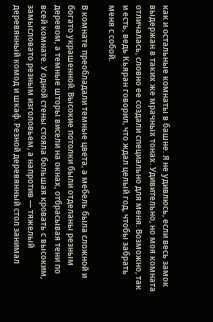как и остальные комнаты в башне. Я не удивлюсь, если весь замок выдержан в таких же мрачных тонах. Удивительно, но моя комната отличалась, словно ее создали специально для меня. Возможно, так и есть, ведь Кьяран говорил, что ждал целый год, чтобы забрать меня с собой.

В комнате преобладали темные цвета, а мебель была сложной и богато украшенной. Высокие потолки были отделаны резным деревом, а темные шторы висели на окнах, отбрасывая тени по всей комнате. У одной стены стояла большая кровать с высоким, замысловато резным изголовьем, а напротив — тяжелый деревянный комод и шкаф. Резной деревянный стол занимал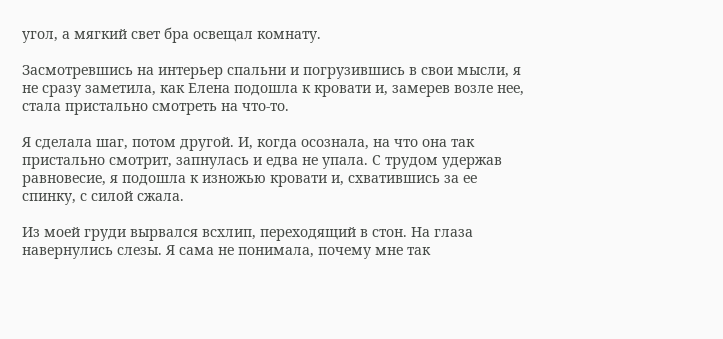угол, а мягкий свет бра освещал комнату.

Засмотревшись на интерьер спальни и погрузившись в свои мысли, я не сразу заметила, как Елена подошла к кровати и, замерев возле нее, стала пристально смотреть на что-то.

Я сделала шаг, потом другой. И, когда осознала, на что она так пристально смотрит, запнулась и едва не упала. С трудом удержав равновесие, я подошла к изножью кровати и, схватившись за ее спинку, с силой сжала.

Из моей груди вырвался всхлип, переходящий в стон. На глаза навернулись слезы. Я сама не понимала, почему мне так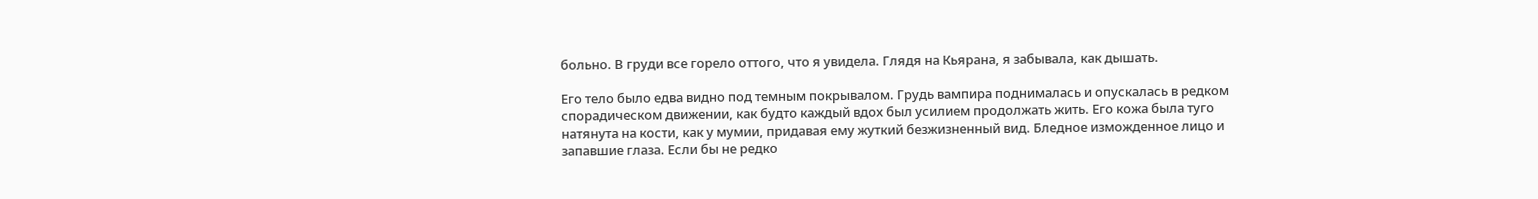больно. В груди все горело оттого, что я увидела. Глядя на Кьярана, я забывала, как дышать.

Его тело было едва видно под темным покрывалом. Грудь вампира поднималась и опускалась в редком спорадическом движении, как будто каждый вдох был усилием продолжать жить. Его кожа была туго натянута на кости, как у мумии, придавая ему жуткий безжизненный вид. Бледное изможденное лицо и запавшие глаза. Если бы не редко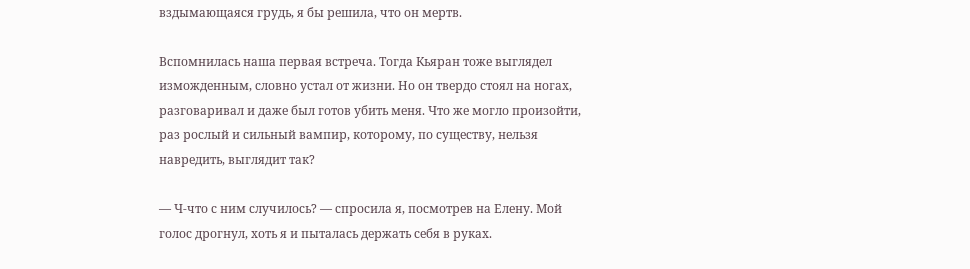вздымающаяся грудь, я бы решила, что он мертв.

Вспомнилась наша первая встреча. Тогда Кьяран тоже выглядел изможденным, словно устал от жизни. Но он твердо стоял на ногах, разговаривал и даже был готов убить меня. Что же могло произойти, раз рослый и сильный вампир, которому, по существу, нельзя навредить, выглядит так?

— Ч-что с ним случилось? — спросила я, посмотрев на Елену. Мой голос дрогнул, хоть я и пыталась держать себя в руках.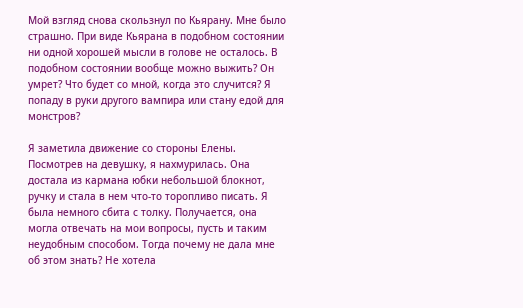Мой взгляд снова скользнул по Кьярану. Мне было страшно. При виде Кьярана в подобном состоянии ни одной хорошей мысли в голове не осталось. В подобном состоянии вообще можно выжить? Он умрет? Что будет со мной, когда это случится? Я попаду в руки другого вампира или стану едой для монстров?

Я заметила движение со стороны Елены. Посмотрев на девушку, я нахмурилась. Она достала из кармана юбки небольшой блокнот, ручку и стала в нем что-то торопливо писать. Я была немного сбита с толку. Получается, она могла отвечать на мои вопросы, пусть и таким неудобным способом. Тогда почему не дала мне об этом знать? Не хотела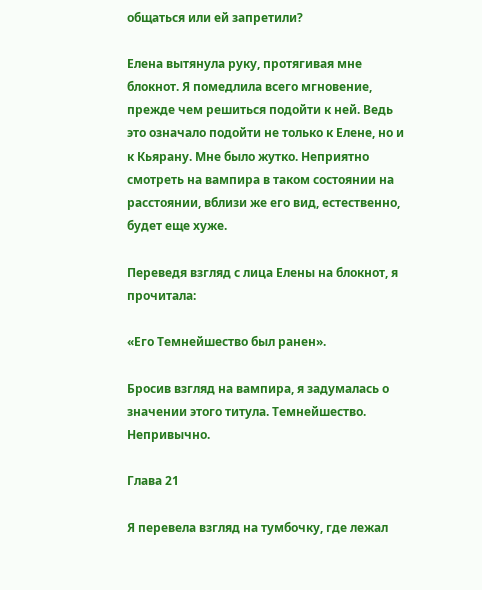общаться или ей запретили?

Елена вытянула руку, протягивая мне блокнот. Я помедлила всего мгновение, прежде чем решиться подойти к ней. Ведь это означало подойти не только к Елене, но и к Кьярану. Мне было жутко. Неприятно смотреть на вампира в таком состоянии на расстоянии, вблизи же его вид, естественно, будет еще хуже.

Переведя взгляд с лица Елены на блокнот, я прочитала:

«Его Темнейшество был ранен».

Бросив взгляд на вампира, я задумалась о значении этого титула. Темнейшество. Непривычно.

Глава 21

Я перевела взгляд на тумбочку, где лежал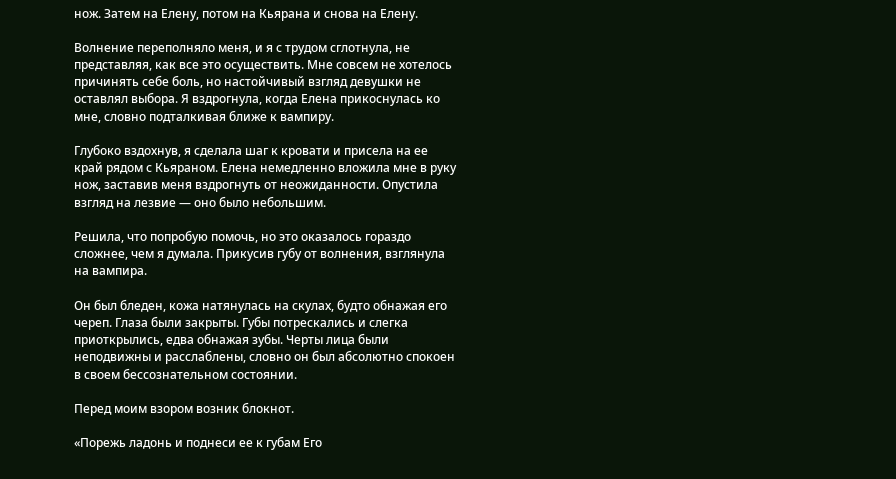нож. Затем на Елену, потом на Кьярана и снова на Елену.

Волнение переполняло меня, и я с трудом сглотнула, не представляя, как все это осуществить. Мне совсем не хотелось причинять себе боль, но настойчивый взгляд девушки не оставлял выбора. Я вздрогнула, когда Елена прикоснулась ко мне, словно подталкивая ближе к вампиру.

Глубоко вздохнув, я сделала шаг к кровати и присела на ее край рядом с Кьяраном. Елена немедленно вложила мне в руку нож, заставив меня вздрогнуть от неожиданности. Опустила взгляд на лезвие — оно было небольшим.

Решила, что попробую помочь, но это оказалось гораздо сложнее, чем я думала. Прикусив губу от волнения, взглянула на вампира.

Он был бледен, кожа натянулась на скулах, будто обнажая его череп. Глаза были закрыты. Губы потрескались и слегка приоткрылись, едва обнажая зубы. Черты лица были неподвижны и расслаблены, словно он был абсолютно спокоен в своем бессознательном состоянии.

Перед моим взором возник блокнот.

«Порежь ладонь и поднеси ее к губам Его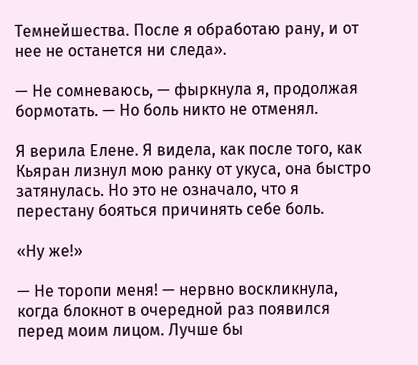Темнейшества. После я обработаю рану, и от нее не останется ни следа».

— Не сомневаюсь, — фыркнула я, продолжая бормотать. — Но боль никто не отменял.

Я верила Елене. Я видела, как после того, как Кьяран лизнул мою ранку от укуса, она быстро затянулась. Но это не означало, что я перестану бояться причинять себе боль.

«Ну же!»

— Не торопи меня! — нервно воскликнула, когда блокнот в очередной раз появился перед моим лицом. Лучше бы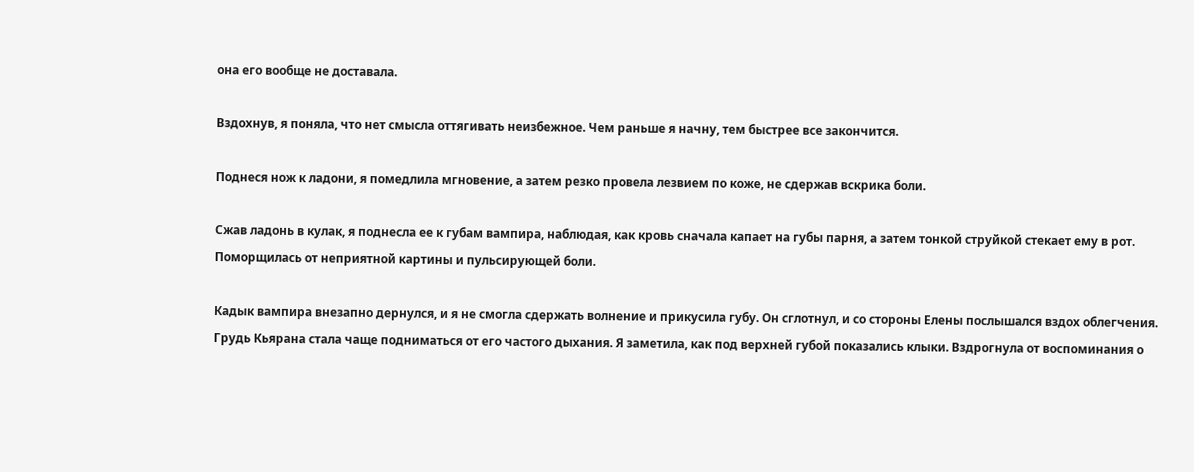она его вообще не доставала.

Вздохнув, я поняла, что нет смысла оттягивать неизбежное. Чем раньше я начну, тем быстрее все закончится.

Поднеся нож к ладони, я помедлила мгновение, а затем резко провела лезвием по коже, не сдержав вскрика боли.

Сжав ладонь в кулак, я поднесла ее к губам вампира, наблюдая, как кровь сначала капает на губы парня, а затем тонкой струйкой стекает ему в рот. Поморщилась от неприятной картины и пульсирующей боли.

Кадык вампира внезапно дернулся, и я не смогла сдержать волнение и прикусила губу. Он сглотнул, и со стороны Елены послышался вздох облегчения. Грудь Кьярана стала чаще подниматься от его частого дыхания. Я заметила, как под верхней губой показались клыки. Вздрогнула от воспоминания о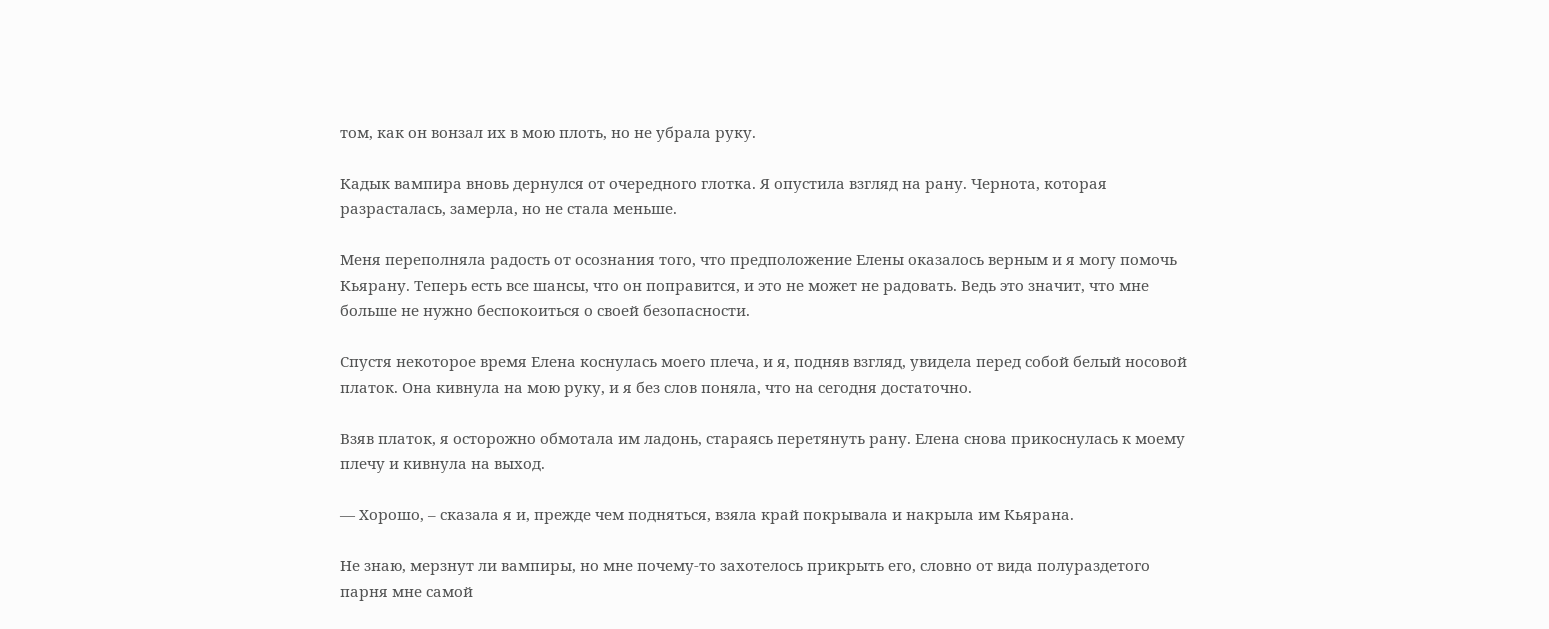том, как он вонзал их в мою плоть, но не убрала руку.

Кадык вампира вновь дернулся от очередного глотка. Я опустила взгляд на рану. Чернота, которая разрасталась, замерла, но не стала меньше.

Меня переполняла радость от осознания того, что предположение Елены оказалось верным и я могу помочь Кьярану. Теперь есть все шансы, что он поправится, и это не может не радовать. Ведь это значит, что мне больше не нужно беспокоиться о своей безопасности.

Спустя некоторое время Елена коснулась моего плеча, и я, подняв взгляд, увидела перед собой белый носовой платок. Она кивнула на мою руку, и я без слов поняла, что на сегодня достаточно.

Взяв платок, я осторожно обмотала им ладонь, стараясь перетянуть рану. Елена снова прикоснулась к моему плечу и кивнула на выход.

— Хорошо, – сказала я и, прежде чем подняться, взяла край покрывала и накрыла им Кьярана.

Не знаю, мерзнут ли вампиры, но мне почему-то захотелось прикрыть его, словно от вида полураздетого парня мне самой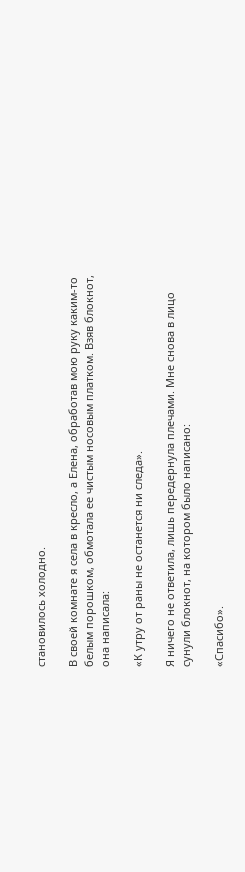становилось холодно.

В своей комнате я села в кресло, а Елена, обработав мою руку каким-то белым порошком, обмотала ее чистым носовым платком. Взяв блокнот, она написала:

«К утру от раны не останется ни следа».

Я ничего не ответила, лишь передернула плечами. Мне снова в лицо сунули блокнот, на котором было написано:

«Спасибо».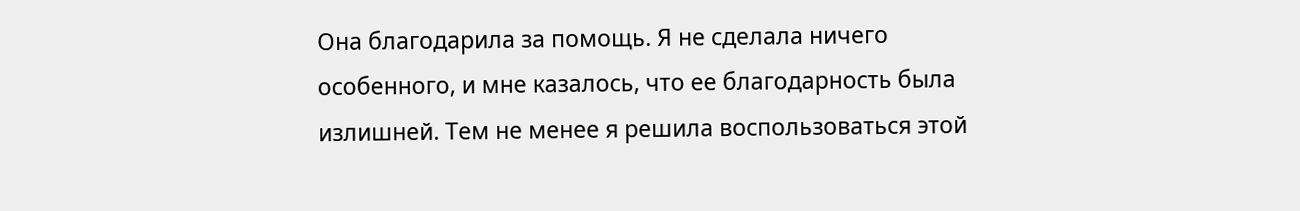Она благодарила за помощь. Я не сделала ничего особенного, и мне казалось, что ее благодарность была излишней. Тем не менее я решила воспользоваться этой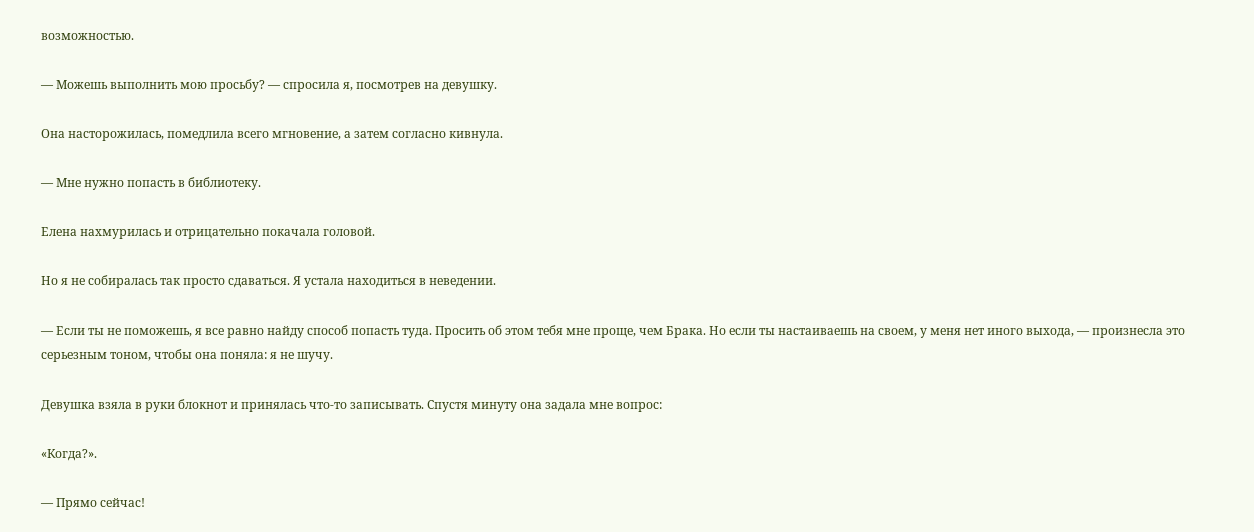возможностью.

— Можешь выполнить мою просьбу? — спросила я, посмотрев на девушку.

Она насторожилась, помедлила всего мгновение, а затем согласно кивнула.

— Мне нужно попасть в библиотеку.

Елена нахмурилась и отрицательно покачала головой.

Но я не собиралась так просто сдаваться. Я устала находиться в неведении.

— Если ты не поможешь, я все равно найду способ попасть туда. Просить об этом тебя мне проще, чем Брака. Но если ты настаиваешь на своем, у меня нет иного выхода, — произнесла это серьезным тоном, чтобы она поняла: я не шучу.

Девушка взяла в руки блокнот и принялась что-то записывать. Спустя минуту она задала мне вопрос:

«Когда?».

— Прямо сейчас!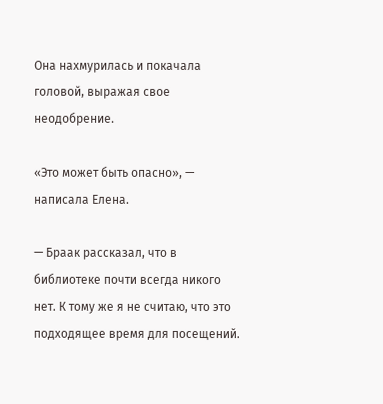Она нахмурилась и покачала головой, выражая свое неодобрение.

«Это может быть опасно», — написала Елена.

— Браак рассказал, что в библиотеке почти всегда никого нет. К тому же я не считаю, что это подходящее время для посещений.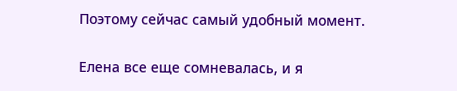Поэтому сейчас самый удобный момент.

Елена все еще сомневалась, и я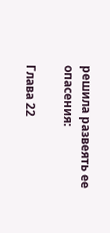решила развеять ее опасения:

Глава 22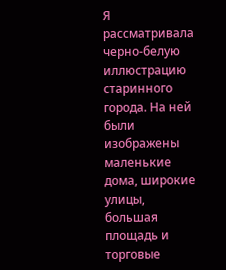Я рассматривала черно-белую иллюстрацию старинного города. На ней были изображены маленькие дома, широкие улицы, большая площадь и торговые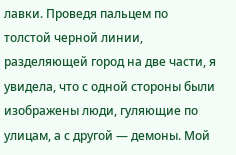лавки. Проведя пальцем по толстой черной линии, разделяющей город на две части, я увидела, что с одной стороны были изображены люди, гуляющие по улицам, а с другой — демоны. Мой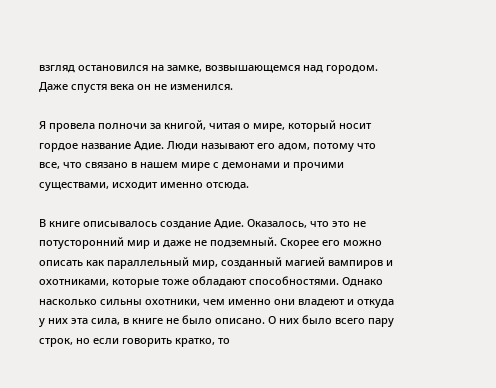взгляд остановился на замке, возвышающемся над городом. Даже спустя века он не изменился.

Я провела полночи за книгой, читая о мире, который носит гордое название Адие. Люди называют его адом, потому что все, что связано в нашем мире с демонами и прочими существами, исходит именно отсюда.

В книге описывалось создание Адие. Оказалось, что это не потусторонний мир и даже не подземный. Скорее его можно описать как параллельный мир, созданный магией вампиров и охотниками, которые тоже обладают способностями. Однако насколько сильны охотники, чем именно они владеют и откуда у них эта сила, в книге не было описано. О них было всего пару строк, но если говорить кратко, то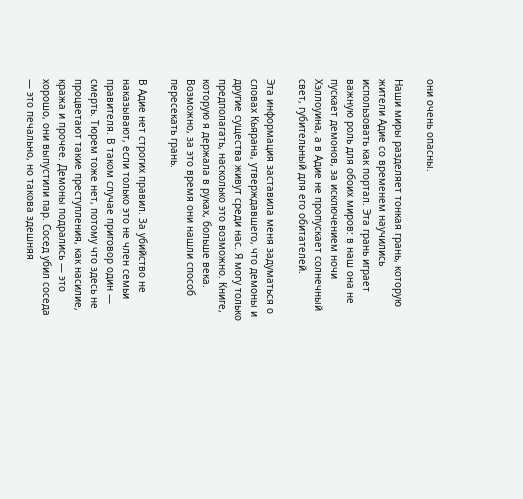они очень опасны.

Наши миры разделяет тонкая грань, которую жители Адие со временем научились использовать как портал. Эта грань играет важную роль для обоих миров: в наш она не пускает демонов, за исключением ночи Хэллоуина, а в Адие не пропускает солнечный свет, губительный для его обитателей.

Эта информация заставила меня задуматься о словах Кьярана, утверждавшего, что демоны и другие существа живут среди нас. Я могу только предполагать, насколько это возможно. Книге, которую я держала в руках, больше века. Возможно, за это время они нашли способ пересекать грань.

В Адие нет строгих правил. За убийство не наказывают, если только это не член семьи правителя. В таком случае приговор один — смерть. Тюрем тоже нет, потому что здесь не процветают такие преступления, как насилие, кража и прочее. Демоны подрались — это хорошо, они выпустили пар. Сосед убил соседа — это печально, но такова здешняя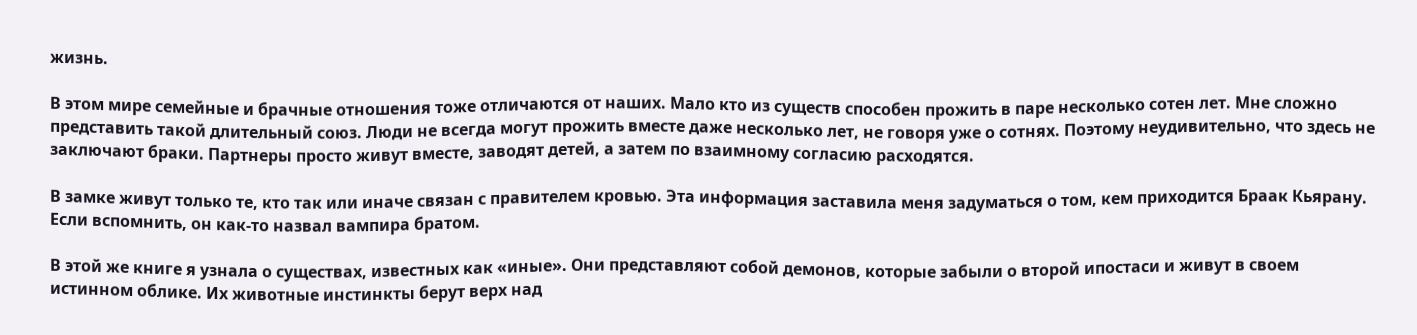жизнь.

В этом мире семейные и брачные отношения тоже отличаются от наших. Мало кто из существ способен прожить в паре несколько сотен лет. Мне сложно представить такой длительный союз. Люди не всегда могут прожить вместе даже несколько лет, не говоря уже о сотнях. Поэтому неудивительно, что здесь не заключают браки. Партнеры просто живут вместе, заводят детей, а затем по взаимному согласию расходятся.

В замке живут только те, кто так или иначе связан с правителем кровью. Эта информация заставила меня задуматься о том, кем приходится Браак Кьярану. Если вспомнить, он как-то назвал вампира братом.

В этой же книге я узнала о существах, известных как «иные». Они представляют собой демонов, которые забыли о второй ипостаси и живут в своем истинном облике. Их животные инстинкты берут верх над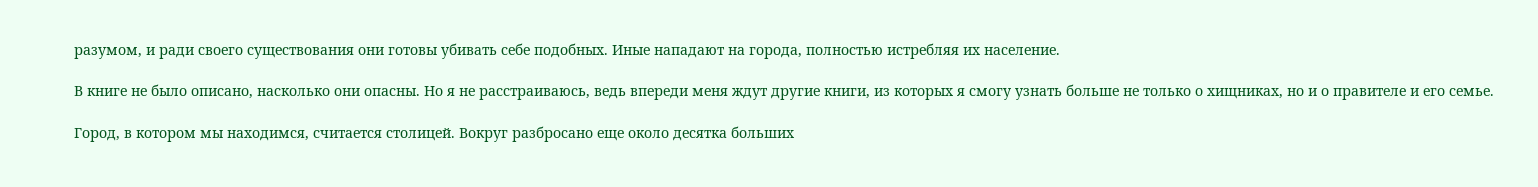разумом, и ради своего существования они готовы убивать себе подобных. Иные нападают на города, полностью истребляя их население.

В книге не было описано, насколько они опасны. Но я не расстраиваюсь, ведь впереди меня ждут другие книги, из которых я смогу узнать больше не только о хищниках, но и о правителе и его семье.

Город, в котором мы находимся, считается столицей. Вокруг разбросано еще около десятка больших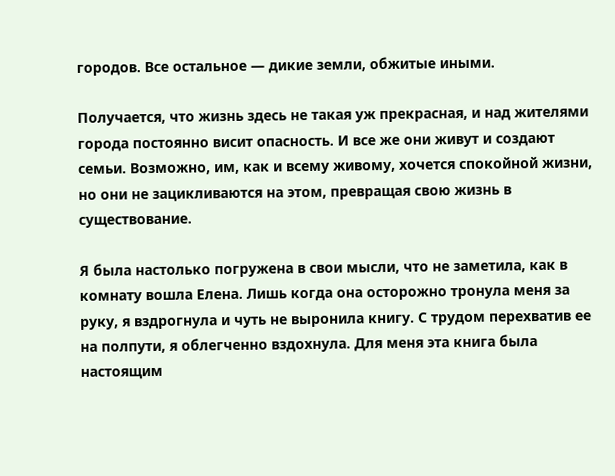городов. Все остальное — дикие земли, обжитые иными.

Получается, что жизнь здесь не такая уж прекрасная, и над жителями города постоянно висит опасность. И все же они живут и создают семьи. Возможно, им, как и всему живому, хочется спокойной жизни, но они не зацикливаются на этом, превращая свою жизнь в существование.

Я была настолько погружена в свои мысли, что не заметила, как в комнату вошла Елена. Лишь когда она осторожно тронула меня за руку, я вздрогнула и чуть не выронила книгу. С трудом перехватив ее на полпути, я облегченно вздохнула. Для меня эта книга была настоящим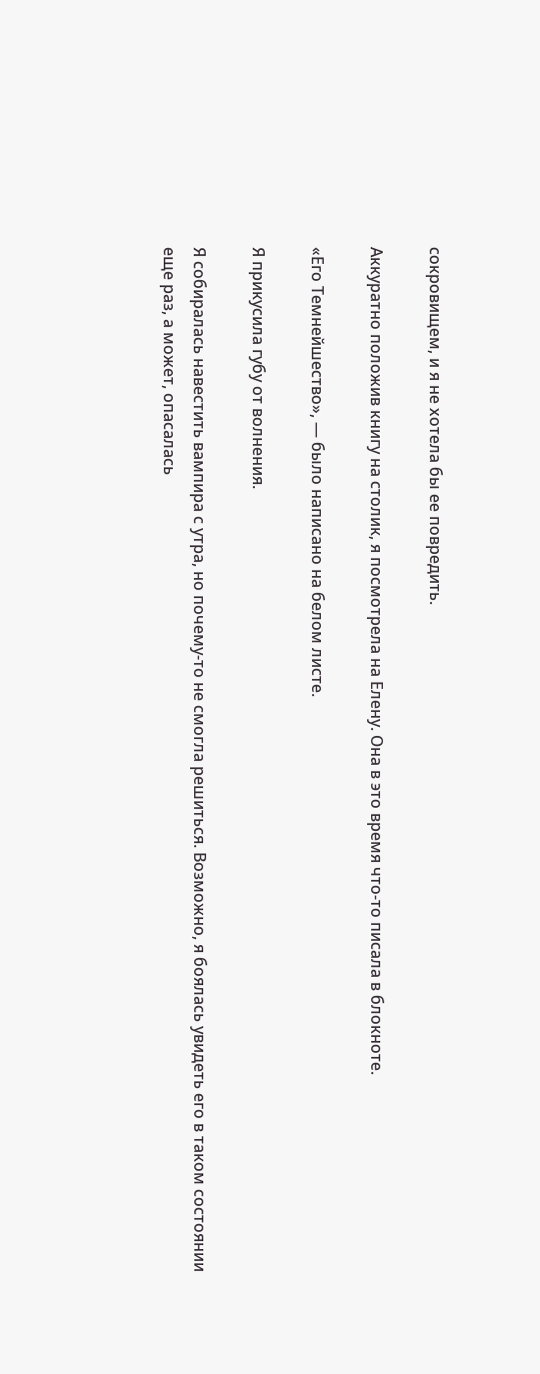сокровищем, и я не хотела бы ее повредить.

Аккуратно положив книгу на столик, я посмотрела на Елену. Она в это время что-то писала в блокноте.

«Его Темнейшество», — было написано на белом листе.

Я прикусила губу от волнения.

Я собиралась навестить вампира с утра, но почему-то не смогла решиться. Возможно, я боялась увидеть его в таком состоянии еще раз, а может, опасалась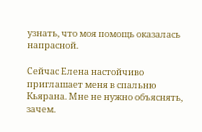узнать, что моя помощь оказалась напрасной.

Сейчас Елена настойчиво приглашает меня в спальню Кьярана. Мне не нужно объяснять, зачем.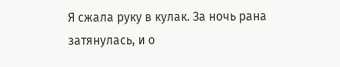Я сжала руку в кулак. За ночь рана затянулась, и о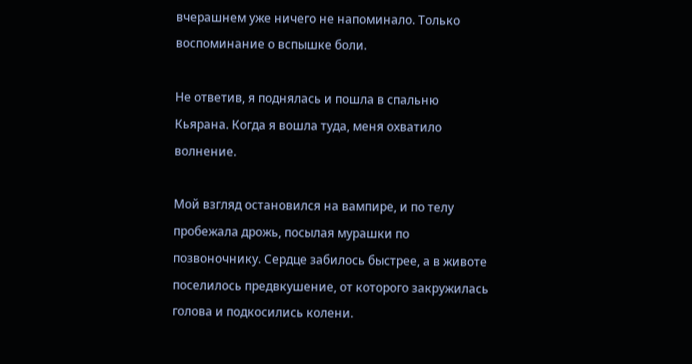вчерашнем уже ничего не напоминало. Только воспоминание о вспышке боли.

Не ответив, я поднялась и пошла в спальню Кьярана. Когда я вошла туда, меня охватило волнение.

Мой взгляд остановился на вампире, и по телу пробежала дрожь, посылая мурашки по позвоночнику. Сердце забилось быстрее, а в животе поселилось предвкушение, от которого закружилась голова и подкосились колени.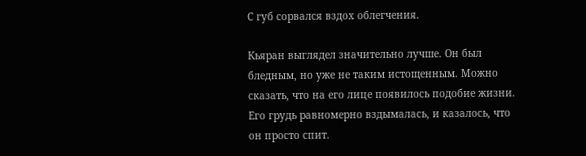С губ сорвался вздох облегчения.

Кьяран выглядел значительно лучше. Он был бледным, но уже не таким истощенным. Можно сказать, что на его лице появилось подобие жизни. Его грудь равномерно вздымалась, и казалось, что он просто спит.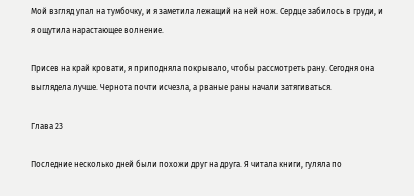Мой взгляд упал на тумбочку, и я заметила лежащий на ней нож. Сердце забилось в груди, и я ощутила нарастающее волнение.

Присев на край кровати, я приподняла покрывало, чтобы рассмотреть рану. Сегодня она выглядела лучше. Чернота почти исчезла, а рваные раны начали затягиваться.

Глава 23

Последние несколько дней были похожи друг на друга. Я читала книги, гуляла по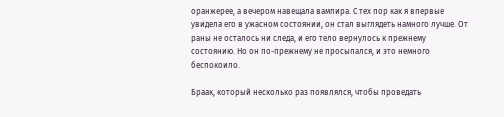оранжерее, а вечером навещала вампира. С тех пор как я впервые увидела его в ужасном состоянии, он стал выглядеть намного лучше. От раны не осталось ни следа, и его тело вернулось к прежнему состоянию. Но он по-прежнему не просыпался, и это немного беспокоило.

Браак, который несколько раз появлялся, чтобы проведать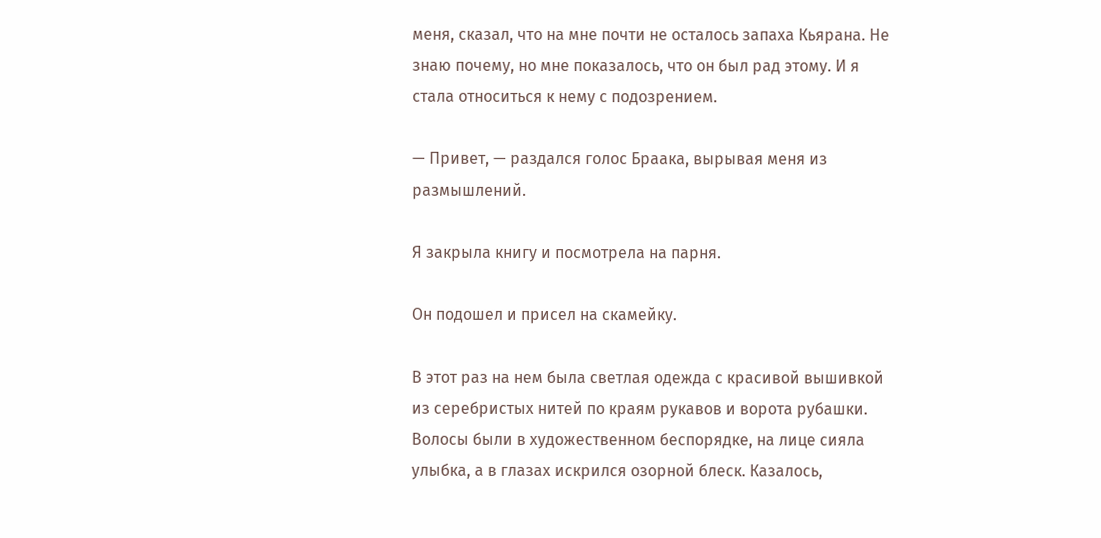меня, сказал, что на мне почти не осталось запаха Кьярана. Не знаю почему, но мне показалось, что он был рад этому. И я стала относиться к нему с подозрением.

— Привет, — раздался голос Браака, вырывая меня из размышлений.

Я закрыла книгу и посмотрела на парня.

Он подошел и присел на скамейку.

В этот раз на нем была светлая одежда с красивой вышивкой из серебристых нитей по краям рукавов и ворота рубашки. Волосы были в художественном беспорядке, на лице сияла улыбка, а в глазах искрился озорной блеск. Казалось,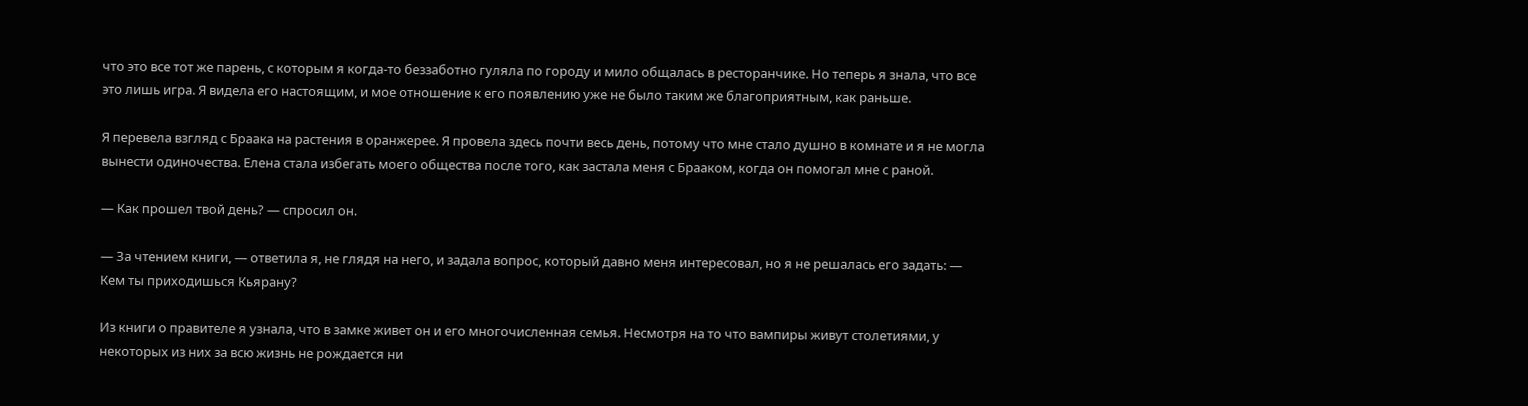что это все тот же парень, с которым я когда-то беззаботно гуляла по городу и мило общалась в ресторанчике. Но теперь я знала, что все это лишь игра. Я видела его настоящим, и мое отношение к его появлению уже не было таким же благоприятным, как раньше.

Я перевела взгляд с Браака на растения в оранжерее. Я провела здесь почти весь день, потому что мне стало душно в комнате и я не могла вынести одиночества. Елена стала избегать моего общества после того, как застала меня с Брааком, когда он помогал мне с раной.

— Как прошел твой день? — спросил он.

— За чтением книги, — ответила я, не глядя на него, и задала вопрос, который давно меня интересовал, но я не решалась его задать: — Кем ты приходишься Кьярану?

Из книги о правителе я узнала, что в замке живет он и его многочисленная семья. Несмотря на то что вампиры живут столетиями, у некоторых из них за всю жизнь не рождается ни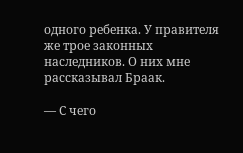одного ребенка. У правителя же трое законных наследников. О них мне рассказывал Браак.

— С чего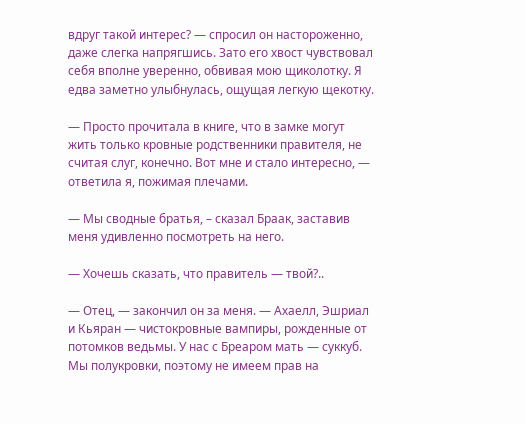вдруг такой интерес? — спросил он настороженно, даже слегка напрягшись. Зато его хвост чувствовал себя вполне уверенно, обвивая мою щиколотку. Я едва заметно улыбнулась, ощущая легкую щекотку.

— Просто прочитала в книге, что в замке могут жить только кровные родственники правителя, не считая слуг, конечно. Вот мне и стало интересно, — ответила я, пожимая плечами.

— Мы сводные братья, – сказал Браак, заставив меня удивленно посмотреть на него.

— Хочешь сказать, что правитель — твой?..

— Отец, — закончил он за меня. — Ахаелл, Эшриал и Кьяран — чистокровные вампиры, рожденные от потомков ведьмы. У нас с Бреаром мать — суккуб. Мы полукровки, поэтому не имеем прав на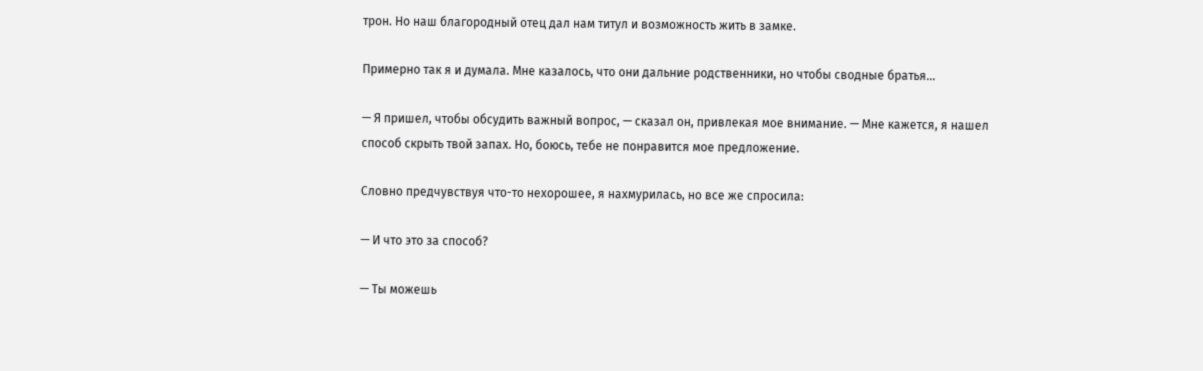трон. Но наш благородный отец дал нам титул и возможность жить в замке.

Примерно так я и думала. Мне казалось, что они дальние родственники, но чтобы сводные братья...

— Я пришел, чтобы обсудить важный вопрос, — сказал он, привлекая мое внимание. — Мне кажется, я нашел способ скрыть твой запах. Но, боюсь, тебе не понравится мое предложение.

Словно предчувствуя что-то нехорошее, я нахмурилась, но все же спросила:

— И что это за способ?

— Ты можешь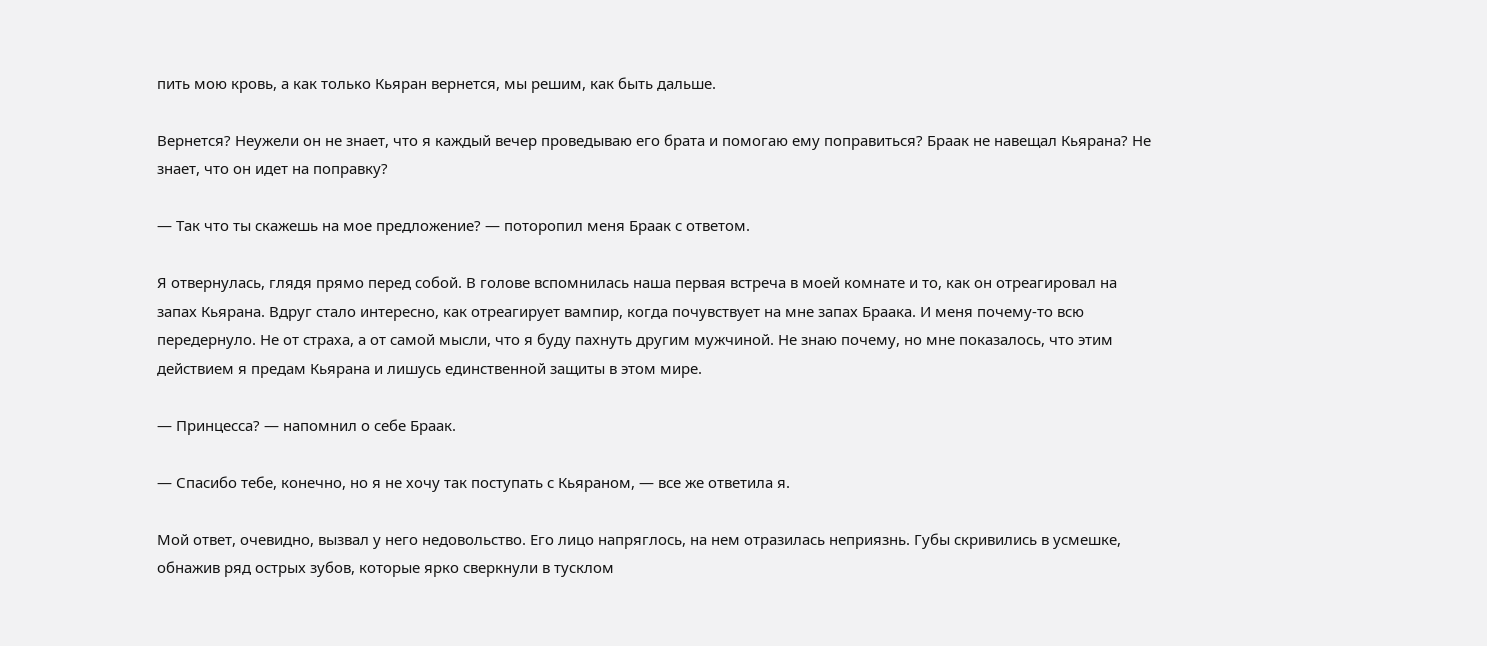пить мою кровь, а как только Кьяран вернется, мы решим, как быть дальше.

Вернется? Неужели он не знает, что я каждый вечер проведываю его брата и помогаю ему поправиться? Браак не навещал Кьярана? Не знает, что он идет на поправку?

— Так что ты скажешь на мое предложение? — поторопил меня Браак с ответом.

Я отвернулась, глядя прямо перед собой. В голове вспомнилась наша первая встреча в моей комнате и то, как он отреагировал на запах Кьярана. Вдруг стало интересно, как отреагирует вампир, когда почувствует на мне запах Браака. И меня почему-то всю передернуло. Не от страха, а от самой мысли, что я буду пахнуть другим мужчиной. Не знаю почему, но мне показалось, что этим действием я предам Кьярана и лишусь единственной защиты в этом мире.

— Принцесса? — напомнил о себе Браак.

— Спасибо тебе, конечно, но я не хочу так поступать с Кьяраном, — все же ответила я.

Мой ответ, очевидно, вызвал у него недовольство. Его лицо напряглось, на нем отразилась неприязнь. Губы скривились в усмешке, обнажив ряд острых зубов, которые ярко сверкнули в тусклом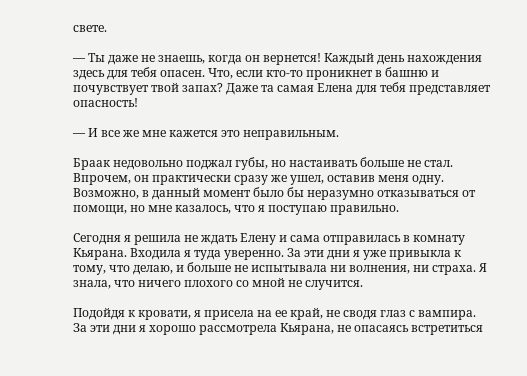свете.

— Ты даже не знаешь, когда он вернется! Каждый день нахождения здесь для тебя опасен. Что, если кто-то проникнет в башню и почувствует твой запах? Даже та самая Елена для тебя представляет опасность!

— И все же мне кажется это неправильным.

Браак недовольно поджал губы, но настаивать больше не стал. Впрочем, он практически сразу же ушел, оставив меня одну. Возможно, в данный момент было бы неразумно отказываться от помощи, но мне казалось, что я поступаю правильно.

Сегодня я решила не ждать Елену и сама отправилась в комнату Кьярана. Входила я туда уверенно. За эти дни я уже привыкла к тому, что делаю, и больше не испытывала ни волнения, ни страха. Я знала, что ничего плохого со мной не случится.

Подойдя к кровати, я присела на ее край, не сводя глаз с вампира. За эти дни я хорошо рассмотрела Кьярана, не опасаясь встретиться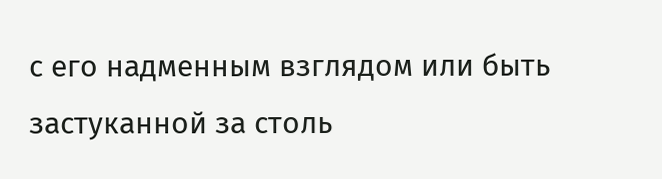с его надменным взглядом или быть застуканной за столь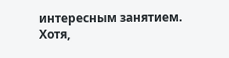интересным занятием. Хотя,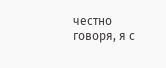честно говоря, я с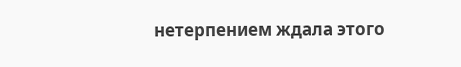нетерпением ждала этого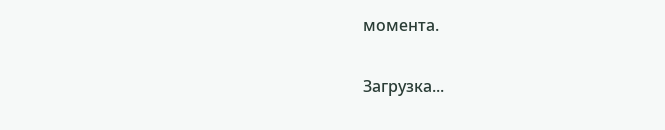момента.

Загрузка...